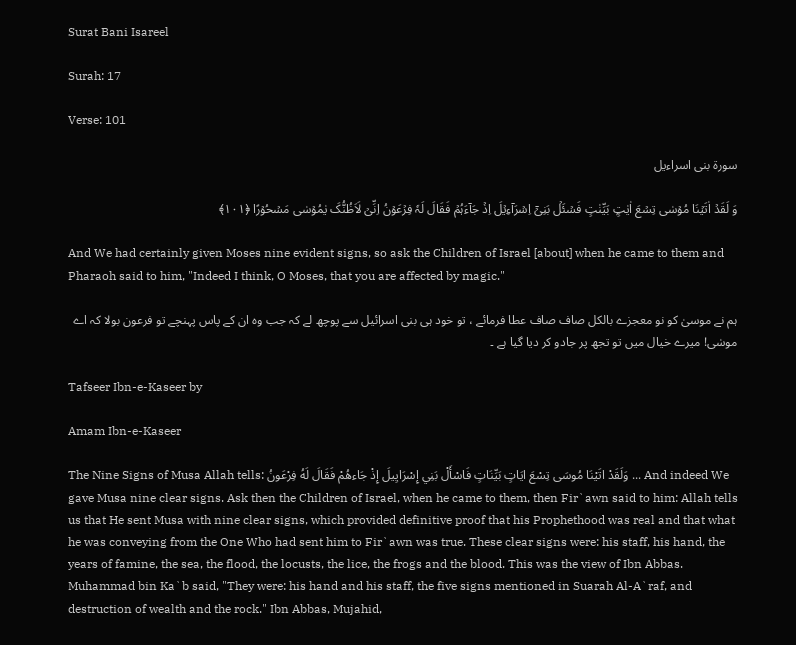Surat Bani Isareel

Surah: 17

Verse: 101

سورة بنی اسراءیل

وَ لَقَدۡ اٰتَیۡنَا مُوۡسٰی تِسۡعَ اٰیٰتٍۭ بَیِّنٰتٍ فَسۡئَلۡ بَنِیۡۤ اِسۡرَآءِیۡلَ اِذۡ جَآءَہُمۡ فَقَالَ لَہٗ فِرۡعَوۡنُ اِنِّیۡ لَاَظُنُّکَ یٰمُوۡسٰی مَسۡحُوۡرًا ﴿۱۰۱﴾

And We had certainly given Moses nine evident signs, so ask the Children of Israel [about] when he came to them and Pharaoh said to him, "Indeed I think, O Moses, that you are affected by magic."

ہم نے موسیٰ کو نو معجزے بالکل صاف صاف عطا فرمائے ، تو خود ہی بنی اسرائیل سے پوچھ لے کہ جب وہ ان کے پاس پہنچے تو فرعون بولا کہ اے موسٰی! میرے خیال میں تو تجھ پر جادو کر دیا گیا ہے ۔

Tafseer Ibn-e-Kaseer by

Amam Ibn-e-Kaseer

The Nine Signs of Musa Allah tells: وَلَقَدْ اتَيْنَا مُوسَى تِسْعَ ايَاتٍ بَيِّنَاتٍ فَاسْأَلْ بَنِي إِسْرَايِيلَ إِذْ جَاءهُمْ فَقَالَ لَهُ فِرْعَونُ ... And indeed We gave Musa nine clear signs. Ask then the Children of Israel, when he came to them, then Fir`awn said to him: Allah tells us that He sent Musa with nine clear signs, which provided definitive proof that his Prophethood was real and that what he was conveying from the One Who had sent him to Fir`awn was true. These clear signs were: his staff, his hand, the years of famine, the sea, the flood, the locusts, the lice, the frogs and the blood. This was the view of Ibn Abbas. Muhammad bin Ka`b said, "They were: his hand and his staff, the five signs mentioned in Suarah Al-A`raf, and destruction of wealth and the rock." Ibn Abbas, Mujahid,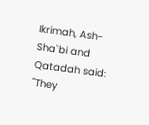Ikrimah, Ash-Sha`bi and Qatadah said: "They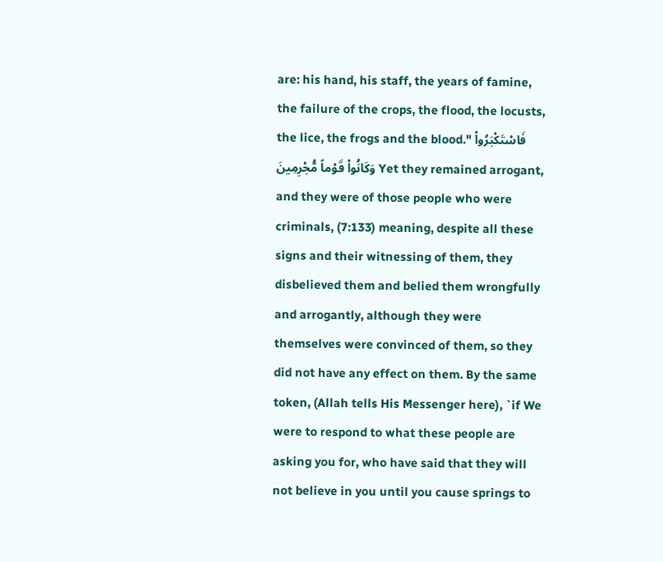are: his hand, his staff, the years of famine, the failure of the crops, the flood, the locusts, the lice, the frogs and the blood." فَاسْتَكْبَرُواْ وَكَانُواْ قَوْماً مُّجْرِمِينَ Yet they remained arrogant, and they were of those people who were criminals, (7:133) meaning, despite all these signs and their witnessing of them, they disbelieved them and belied them wrongfully and arrogantly, although they were themselves were convinced of them, so they did not have any effect on them. By the same token, (Allah tells His Messenger here), `if We were to respond to what these people are asking you for, who have said that they will not believe in you until you cause springs to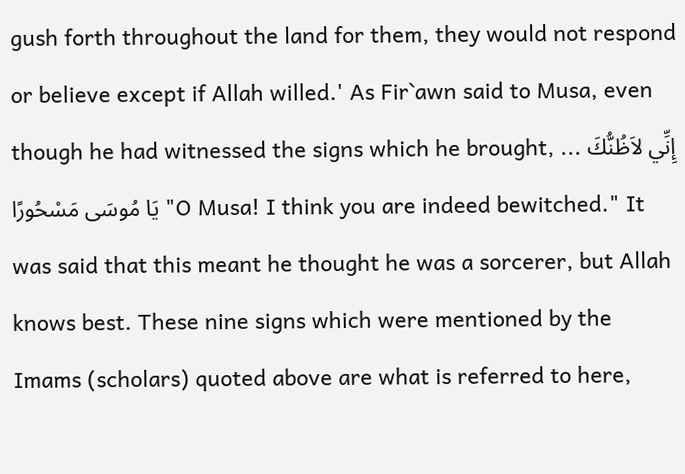gush forth throughout the land for them, they would not respond or believe except if Allah willed.' As Fir`awn said to Musa, even though he had witnessed the signs which he brought, ... إِنِّي لاَظُنُّكَ يَا مُوسَى مَسْحُورًا "O Musa! I think you are indeed bewitched." It was said that this meant he thought he was a sorcerer, but Allah knows best. These nine signs which were mentioned by the Imams (scholars) quoted above are what is referred to here,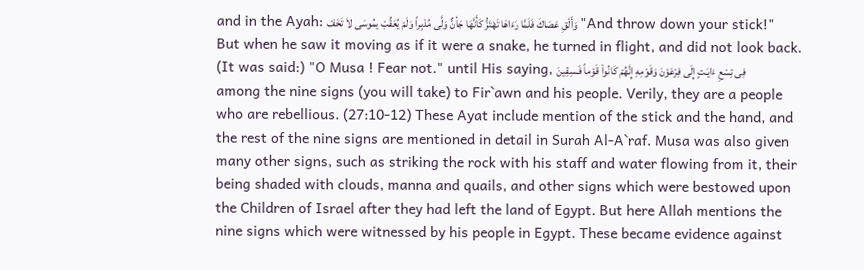and in the Ayah: وَأَلْقِ عَصَاكَ فَلَمَّا رَءَاهَا تَهْتَزُّ كَأَنَّهَا جَأنٌّ وَلَّى مُدْبِراً وَلَمْ يُعَقِّبْ يمُوسَى لاَ تَخَفْ "And throw down your stick!" But when he saw it moving as if it were a snake, he turned in flight, and did not look back. (It was said:) "O Musa ! Fear not." until His saying, فِى تِسْعِ ءَايَـتٍ إِلَى فِرْعَوْنَ وَقَوْمِهِ إِنَّهُمْ كَانُواْ قَوْماً فَـسِقِينَ among the nine signs (you will take) to Fir`awn and his people. Verily, they are a people who are rebellious. (27:10-12) These Ayat include mention of the stick and the hand, and the rest of the nine signs are mentioned in detail in Surah Al-A`raf. Musa was also given many other signs, such as striking the rock with his staff and water flowing from it, their being shaded with clouds, manna and quails, and other signs which were bestowed upon the Children of Israel after they had left the land of Egypt. But here Allah mentions the nine signs which were witnessed by his people in Egypt. These became evidence against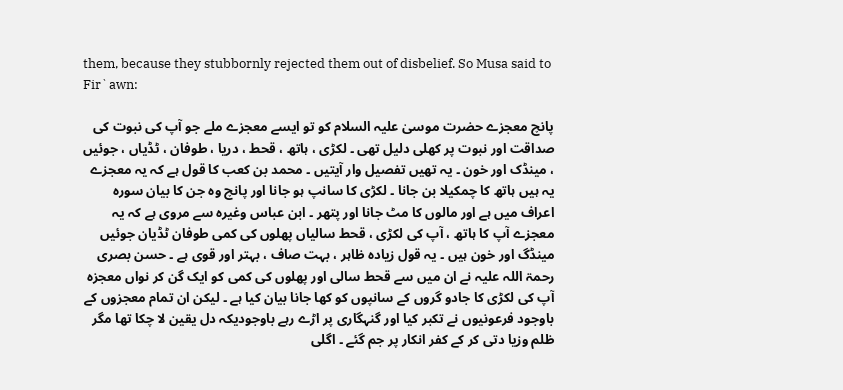them, because they stubbornly rejected them out of disbelief. So Musa said to Fir`awn:

پانچ معجزے حضرت موسیٰ علیہ السلام کو تو ایسے معجزے ملے جو آپ کی نبوت کی صداقت اور نبوت پر کھلی دلیل تھی ۔ لکڑی ، ہاتھ ، قحط ، دریا ، طوفان ، ٹڈیاں ، جوئیں ، مینڈک اور خون ۔ یہ تھیں تفصیل وار آیتیں ۔ محمد بن کعب کا قول ہے کہ یہ معجزے یہ ہیں ہاتھ کا چمکیلا بن جانا ۔ لکڑی کا سانپ ہو جانا اور پانچ وہ جن کا بیان سورہ اعراف میں ہے اور مالوں کا مٹ جانا اور پتھر ۔ ابن عباس وغیرہ سے مروی ہے کہ یہ معجزے آپ کا ہاتھ ، آپ کی لکڑی ، قحط سالیاں پھلوں کی کمی طوفان ٹڈیان جوئیں مینڈگ اور خون ہیں ۔ یہ قول زیادہ ظاہر ، بہت صاف ، بہتر اور قوی ہے ۔ حسن بصری رحمۃ اللہ علیہ نے ان میں سے قحط سالی اور پھلوں کی کمی کو ایک گن کر نواں معجزہ آپ کی لکڑی کا جادو گروں کے سانپوں کو کھا جانا بیان کیا ہے ۔ لیکن ان تمام معجزوں کے باوجود فرعونیوں نے تکبر کیا اور گنہگاری پر اڑے رہے باوجودیکہ دل یقین لا چکا تھا مگر ظلم وزیا دتی کر کے کفر انکار پر جم گئے ۔ اگلی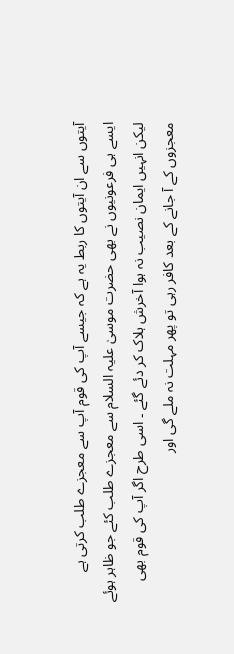آیتوں سے ان آیتوں کا ربط یہ ہے کہ جیسے آپ کی قوم آپ سے معجزے طلب کرتی ہے ایسے ہی فرعونیوں نے بھی حضرت موسیٰ علیہ السلام سے معجزے طلب کئے جو ظاہر ہوئے لیکن انہیں ایمان نصیب نہ ہوا آخرش ہلاک کر دئے گئے ۔ اسی طرح اگر آپ کی قوم بھی معجزوں کے آ جانے کے بعد کافر رہی تو پھر مہلت نہ ملے گی اور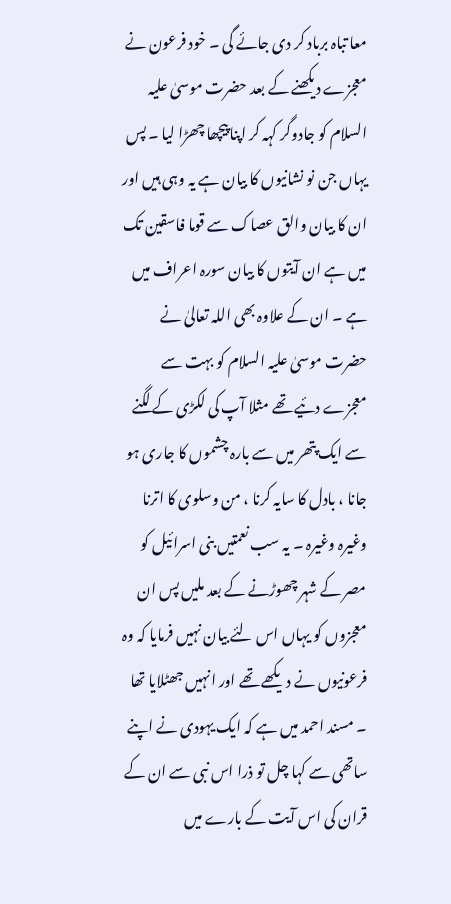معا تباہ برباد کر دی جائے گی ۔ خود فرعون نے معجزے دیکھنے کے بعد حضرت موسیٰ علیہ السلام کو جادوگر کہہ کر اپنا پیچھا چھڑا لیا ۔ پس یہاں جن نو نشانیوں کا بیان ہے یہ وہی ہیں اور ان کا بیان والق عصاک سے قوما فاسقین تک میں ہے ان آیتوں کا بیان سورہ اعراف میں ہے ۔ ان کے علاوہ بھی اللہ تعالیٰ نے حضرت موسیٰ علیہ السلام کو بہت سے معجزے دئیے تھے مثلا آپ کی لکڑی کے لگنے سے ایک پتھر میں سے بارہ چشموں کا جاری ہو جانا ، بادل کا سایہ کرنا ، من وسلوی کا اترنا وغیرہ وغیرہ ۔ یہ سب نعمتیں بنی اسرائیل کو مصر کے شہر چھوڑنے کے بعد ملیں پس ان معجزوں کو یہاں اس لئے بیان نہیں فرمایا کہ وہ فرعونیوں نے دیکھے تھے اور انہیں جھٹلایا تھا ۔ مسند احمد میں ہے کہ ایک یہودی نے اپنے ساتھی سے کہا چل تو ذرا اس نبی سے ان کے قران کی اس آیت کے بارے میں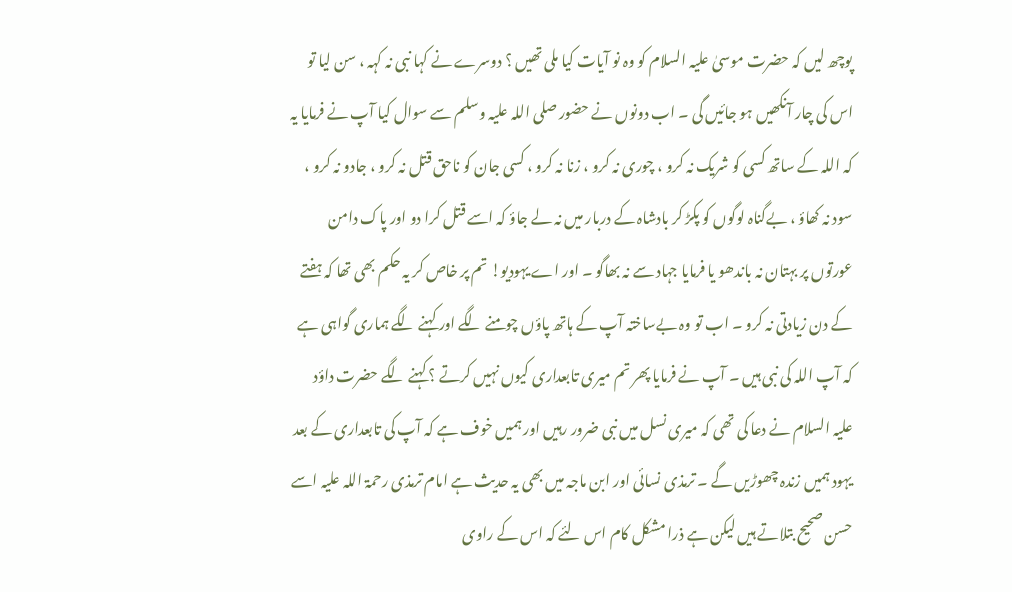پوچھ لیں کہ حضرت موسیٰ علیہ السلام کو وہ نو آیات کیا ملی تھیں ؟ دوسرے نے کہا نبی نہ کہہ ، سن لیا تو اس کی چار آنکھیں ہو جائیں گی ۔ اب دونوں نے حضور صلی اللہ علیہ وسلم سے سوال کیا آپ نے فرمایا یہ کہ اللہ کے ساتھ کسی کو شریک نہ کرو ، چوری نہ کرو ، زنا نہ کرو ، کسی جان کو ناحق قتل نہ کرو ، جادو نہ کرو ، سود نہ کھاؤ ، بےگناہ لوگوں کو پکڑ کر بادشاہ کے دربار میں نہ لے جاؤ کہ اسے قتل کرا دو اور پاک دامن عورتوں پر بہتان نہ باندھو یا فرمایا جہاد سے نہ بھاگو ۔ اور اے یہودیو! تم پر خاص کر یہ حکم بھی تھا کہ ہفتے کے دن زیادتی نہ کرو ۔ اب تو وہ بےساختہ آپ کے ہاتھ پاؤں چومنے لگے اور کہنے لگے ہماری گواہی ہے کہ آپ اللہ کی نبی ہیں ۔ آپ نے فرمایا پھر تم میری تابعداری کیوں نہیں کرتے ؟ کہنے لگے حضرت داؤد علیہ السلام نے دعا کی تھی کہ میری نسل میں نبی ضرور رہیں اور ہمیں خوف ہے کہ آپ کی تابعداری کے بعد یہود ہمیں زندہ چھوڑیں گے ۔ ترمذی نسائی اور ابن ماجہ میں بھی یہ حدیث ہے امام ترمذی رحمۃ اللہ علیہ اسے حسن صحیح بتلاتے ہیں لیکن ہے ذرا مشکل کام اس لئے کہ اس کے راوی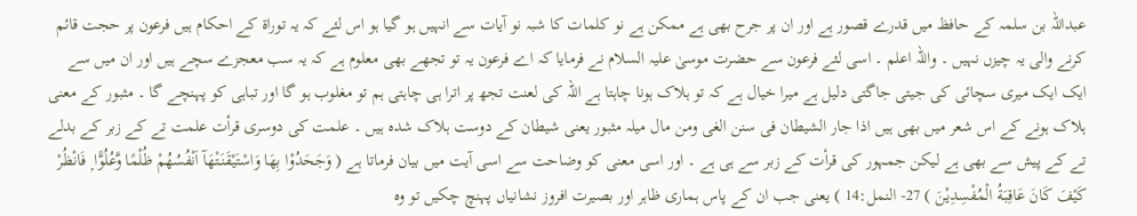عبداللہ بن سلمہ کے حافظ میں قدرے قصور ہے اور ان پر جرح بھی ہے ممکن ہے نو کلمات کا شبہ نو آیات سے انہیں ہو گیا ہو اس لئے کہ یہ توراۃ کے احکام ہیں فرعون پر حجت قائم کرنے والی یہ چیزں نہیں ۔ واللہ اعلم ۔ اسی لئے فرعون سے حضرت موسیٰ علیہ السلام نے فرمایا کہ اے فرعون یہ تو تجھے بھی معلوم ہے کہ یہ سب معجزے سچے ہیں اور ان میں سے ایک ایک میری سچائی کی جیتی جاگتی دلیل ہے میرا خیال ہے کہ تو ہلاک ہونا چاہتا ہے اللہ کی لعنت تجھ پر اترا ہی چاہتی ہم تو مغلوب ہو گا اور تباہی کو پہنچے گا ۔ مثبور کے معنی ہلاک ہونے کے اس شعر میں بھی ہیں اذا جار الشیطان فی سنن الغی ومن مال میلہ مثبور یعنی شیطان کے دوست ہلاک شدہ ہیں ۔ علمت کی دوسری قرأت علمت تے کے زبر کے بدلے تے کے پیش سے بھی ہے لیکن جمہور کی قرأت کے زبر سے ہی ہے ۔ اور اسی معنی کو وضاحت سے اسی آیت میں بیان فرماتا ہے ( وَجَحَدُوْا بِهَا وَاسْتَيْقَنَتْهَآ اَنْفُسُهُمْ ظُلْمًا وَّعُلُوًّا ۭ فَانْظُرْ كَيْفَ كَانَ عَاقِبَةُ الْمُفْسِدِيْنَ ) 27- النمل:14 ) یعنی جب ان کے پاس ہماری ظاہر اور بصیرت افروز نشانیاں پہنچ چکیں تو وہ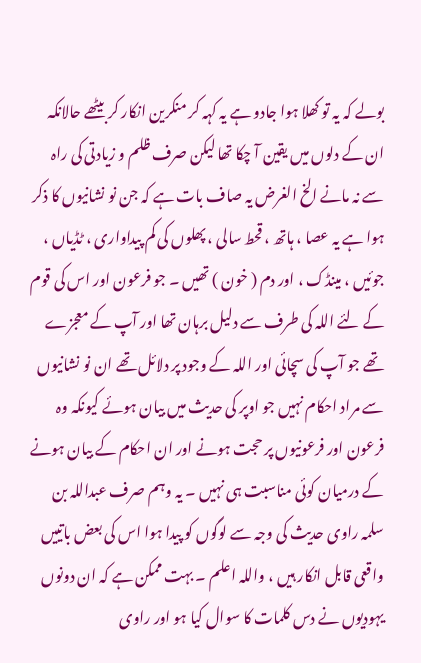بولے کہ یہ تو کھلا ہوا جادو ہے یہ کہہ کر منکرین انکار کر بیٹھے حالانکہ ان کے دلوں میں یقین آ چکا تھا لیکن صرف ظلم و زیادتی کی راہ سے نہ مانے الخ الغرض یہ صاف بات ہے کہ جن نو نشانیوں کا ذکر ہوا ہے یہ عصا ، ہاتھ ، قحط سالی ، پھلوں کی کم پیداواری ، ٹڈیاں ، جوئیں ، مینڈک ، اور دم ( خون ) تھیں ۔ جو فرعون اور اس کی قوم کے لئے اللہ کی طرف سے دلیل برہان تھا اور آپ کے معجزے تھے جو آپ کی سچائی اور اللہ کے وجود پر دلائل تھے ان نو نشانیوں سے مراد احکام نہیں جو اوپر کی حدیث میں بیان ہوئے کیونکہ وہ فرعون اور فرعونیوں پر حجت ہونے اور ان احکام کے بیان ہونے کے درمیان کوئی مناسبت ہی نہیں ۔ یہ وہم صرف عبداللہ بن سلمہ راوی حدیث کی وجہ سے لوگوں کو پیدا ہوا اس کی بعض باتییں واقعی قابل انکار ہیں ، واللہ اعلم ۔ بہت ممکن ہے کہ ان دونوں یہودیوں نے دس کلمات کا سوال کیا ہو اور راوی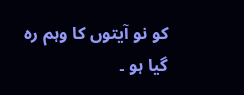کو نو آیتوں کا وہم رہ گیا ہو ۔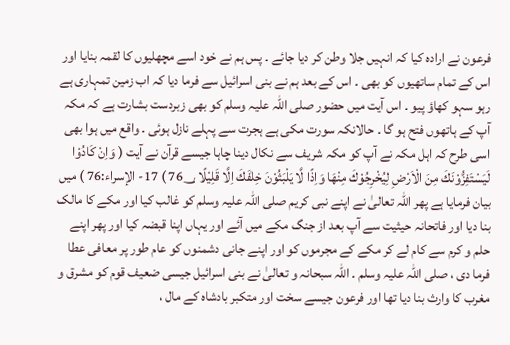فرعون نے ارادہ کیا کہ انہیں جلا وطن کر دیا جائے ۔ پس ہم نے خود اسے مچھلیوں کا لقمہ بنایا اور اس کے تمام ساتھیوں کو بھی ۔ اس کے بعد ہم نے بنی اسرائیل سے فرما دیا کہ اب زمین تمہاری ہے رہو سہو کھاؤ پیو ۔ اس آیت میں حضور صلی اللہ علیہ وسلم کو بھی زبردست بشارت ہے کہ مکہ آپ کے ہاتھوں فتح ہو گا ۔ حالانکہ سورت مکی ہے ہجرت سے پہلے نازل ہوئی ۔ واقع میں ہوا بھی اسی طرح کہ اہل مکہ نے آپ کو مکہ شریف سے نکال دینا چاہا جیسے قرآن نے آیت ( وَاِنْ كَادُوْا لَيَسْتَفِزُّوْنَكَ مِنَ الْاَرْضِ لِيُخْرِجُوْكَ مِنْهَا وَاِذًا لَّا يَلْبَثُوْنَ خِلٰفَكَ اِلَّا قَلِيْلًا 76؀ ) 17- الإسراء:76 ) میں بیان فرمایا ہے پھر اللہ تعالیٰ نے اپنے نبی کریم صلی اللہ علیہ وسلم کو غالب کیا اور مکے کا مالک بنا دیا اور فاتحانہ حیثیت سے آپ بعد از جنگ مکے میں آئے اور یہاں اپنا قبضہ کیا اور پھر اپنے حلم و کرم سے کام لے کر مکے کے مجرموں کو اور اپنے جانی دشمنوں کو عام طور پر معافی عطا فرما دی ، صلی اللہ علیہ وسلم ۔ اللہ سبحانہ و تعالیٰ نے بنی اسرائیل جیسی ضعیف قوم کو مشرق و مغرب کا وارث بنا دیا تھا اور فرعون جیسے سخت اور متکبر بادشاہ کے مال ،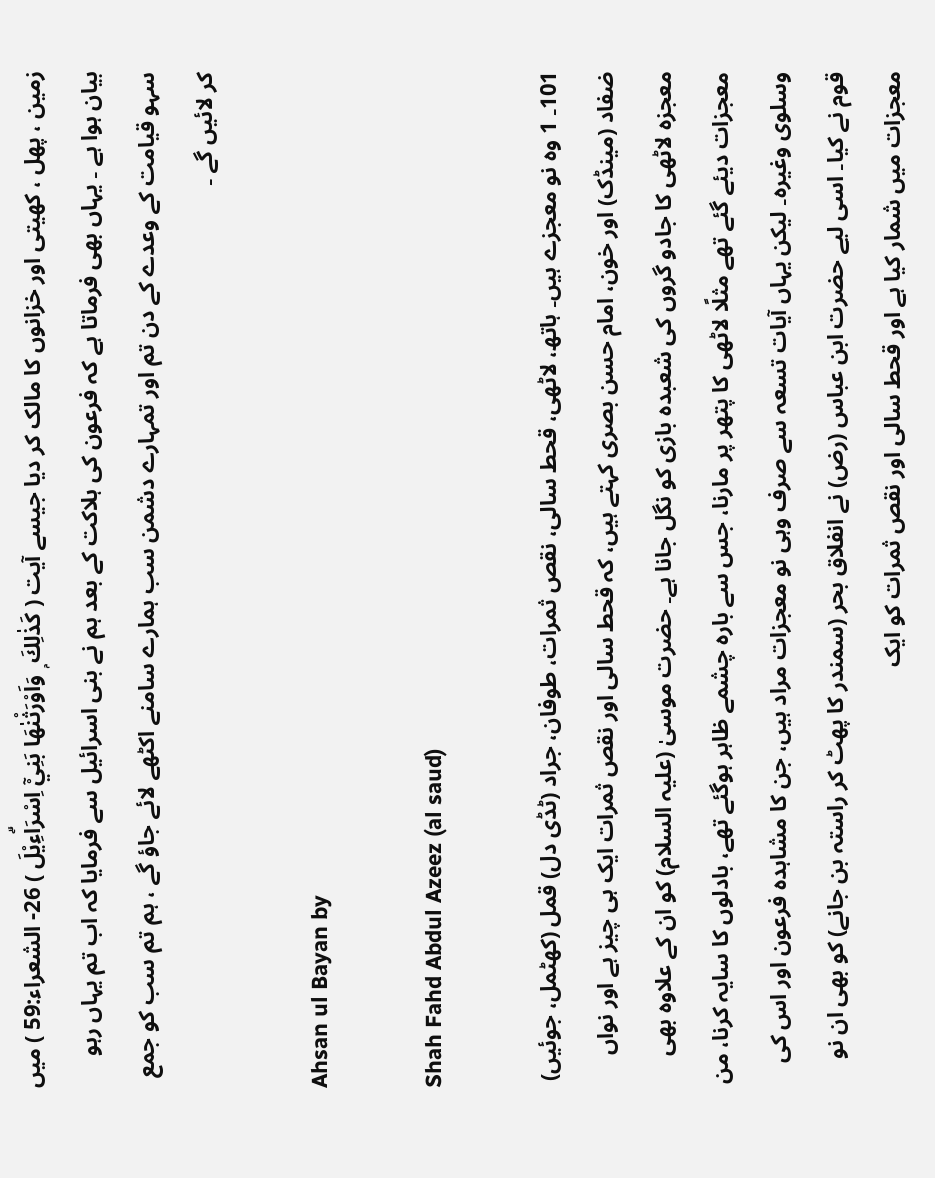زمین ، پھل ، کھیتی اور خزانوں کا مالک کر دیا جیسے آیت ( كَذٰلِكَ ۭ وَاَوْرَثْنٰهَا بَنِيْٓ اِسْرَاۗءِيْلَ ) 26- الشعراء:59 ) میں بیان ہوا ہے ۔ یہاں بھی فرماتا ہے کہ فرعون کی ہلاکت کے بعد ہم نے بنی اسرائیل سے فرمایا کہ اب تم یہاں رہو سہو قیامت کے وعدے کے دن تم اور تمہارے دشمن سب ہمارے سامنے اکٹھے لائے جاؤ گے ، ہم تم سب کو جمع کر لائیں گے ۔

Ahsan ul Bayan by

Shah Fahd Abdul Azeez (al saud)

101۔ 1 وہ نو معجزے ہیں۔ ہاتھ، لاٹھی، قحط سالی، نقص ثمرات، طوفان، جراد (ٹڈی دل) قمل (کھٹمل، جوئیں) ضفاد (مینڈک) اور خون، امام حسن بصری کہتے ہیں، کہ قحط سالی اور نقص ثمرات ایک ہی چیز ہے اور نواں معجزہ لاٹھی کا جادو گروں کی شعبدہ بازی کو نگل جانا ہے۔ حضرت موسیٰ (علیہ السلام) کو ان کے علاوہ بھی معجزات دیئے گئے تھے مثلًا لاٹھی کا پتھر پر مارنا، جس سے بارہ چشمے ظاہر ہوگئے تھے، بادلوں کا سایہ کرنا، من وسلوی وغیرہ۔ لیکن یہاں آیات تسعہ سے صرف وہی نو معجزات مراد ہیں، جن کا مشاہدہ فرعون اور اس کی قوم نے کیا۔ اسی لیے حضرت ابن عباس (رض) نے انفلاق بحر (سمندر کا پھٹ کر راستہ بن جانے) کو بھی ان نو معجزات میں شمار کیا ہے اور قحط سالی اور نقص ثمرات کو ایک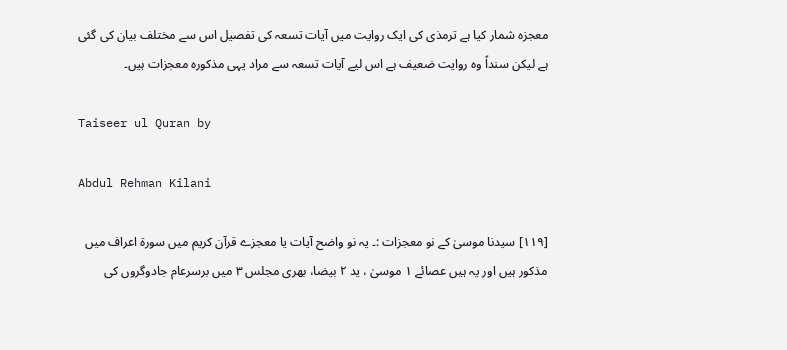معجزہ شمار کیا ہے ترمذی کی ایک روایت میں آیات تسعہ کی تفصیل اس سے مختلف بیان کی گئی ہے لیکن سنداً وہ روایت ضعیف ہے اس لیے آیات تسعہ سے مراد یہی مذکورہ معجزات ہیں۔

Taiseer ul Quran by

Abdul Rehman Kilani

[١١٩] سیدنا موسیٰ کے نو معجزات :۔ یہ نو واضح آیات یا معجزے قرآن کریم میں سورة اعراف میں مذکور ہیں اور یہ ہیں عصائے ١ موسیٰ ، ید ٢ بیضا، بھری مجلس ٣ میں برسرعام جادوگروں کی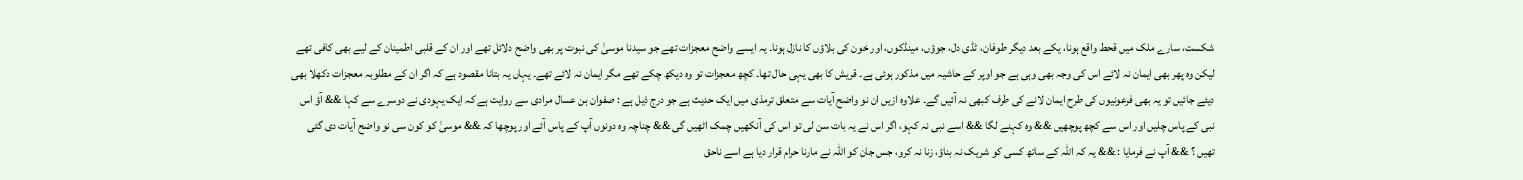شکست، سارے ملک میں قحط واقع ہونا، یکے بعد دیگر طوفان، ٹڈی دل، جوؤں، مینڈکوں، اور خون کی بلاؤں کا نازل ہونا۔ یہ ایسے واضح معجزات تھے جو سیدنا موسیٰ کی نبوت پر بھی واضح دلائل تھے اور ان کے قلبی اطمینان کے لیے بھی کافی تھے لیکن وہ پھر بھی ایمان نہ لائے اس کی وجہ بھی وہی ہے جو اوپر کے حاشیہ میں مذکور ہوئی ہے۔ قریش کا بھی یہی حال تھا۔ کچھ معجزات تو وہ دیکھ چکے تھے مگر ایمان نہ لائے تھے۔ یہاں یہ بتانا مقصود ہے کہ اگر ان کے مطلوبہ معجزات دکھلا بھی دیئے جائیں تو یہ بھی فرعونیوں کی طرح ایمان لانے کی طرف کبھی نہ آئیں گے۔ علاوہ ازیں ان نو واضح آیات سے متعلق ترمذی میں ایک حدیث ہے جو درج ذیل ہے : صفوان بن عسال مرادی سے روایت ہے کہ ایک یہودی نے دوسرے سے کہا && آؤ اس نبی کے پاس چلیں اور اس سے کچھ پوچھیں && وہ کہنے لگا && اسے نبی نہ کہو، اگر اس نے یہ بات سن لی تو اس کی آنکھیں چمک اٹھیں گی && چناچہ وہ دونوں آپ کے پاس آئے اور پوچھا کہ && موسیٰ کو کون سی نو واضح آیات دی گئی تھیں ؟ && آپ نے فرمایا : && یہ کہ اللہ کے ساتھ کسی کو شریک نہ بناؤ، زنا نہ کرو، جس جان کو اللہ نے مارنا حرام قرار دیا ہے اسے ناحق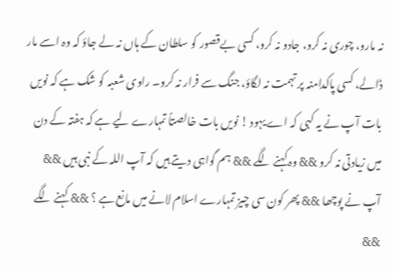نہ مارو، چوری نہ کرو، جادو نہ کرو، کسی بےقصور کو سلطان کے ہاں نہ لے جاؤ کہ وہ اسے مار ڈالے، کسی پاکدامنہ پر تہمت نہ لگاؤ، جنگ سے فرار نہ کرو۔ راوی شعبہ کو شک ہے کہ نویں بات آپ نے یہ کہی کہ اے یہود ! نویں بات خالصتاً تمہارے لیے ہے کہ ہفتہ کے دن میں زیادتی نہ کرو && وہ کہنے لگے && ہم گواہی دیتے ہیں کہ آپ اللہ کے نبی ہیں && آپ نے پوچھا && پھر کون سی چیز تمہارے اسلام لانے میں مانع ہے ؟ && کہنے لگے &&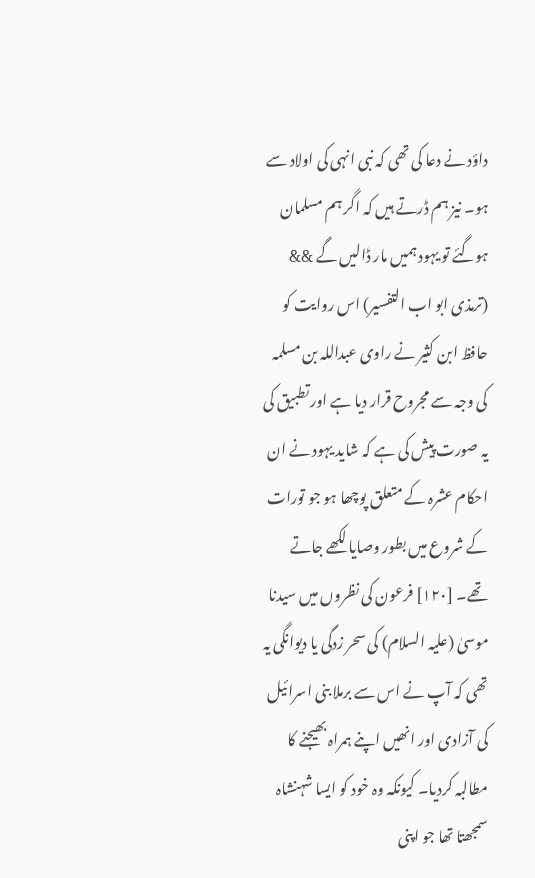داؤد نے دعا کی تھی کہ نبی انہی کی اولاد سے ہو۔ نیز ہم ڈرتے ہیں کہ اگر ہم مسلمان ہوگئے تو یہود ہمیں مار ڈالیں گے && (ترمذی ابو اب التفسیر) اس روایت کو حافظ ابن کثیر نے راوی عبداللہ بن مسلمہ کی وجہ سے مجروح قرار دیا ہے اور تطبیق کی یہ صورت پیش کی ہے کہ شاید یہود نے ان احکام عشرہ کے متعلق پوچھا ہو جو تورات کے شروع میں بطور وصایا لکھے جاتے تھے۔ [١٢٠] فرعون کی نظروں میں سیدنا موسیٰ (علیہ السلام) کی سحر زدگی یا دیوانگی یہ تھی کہ آپ نے اس سے برملا بنی اسرائیل کی آزادی اور انھیں اپنے ہمراہ بھیجنے کا مطالبہ کردیا۔ کیونکہ وہ خود کو ایسا شہنشاہ سمجھتا تھا جو اپنی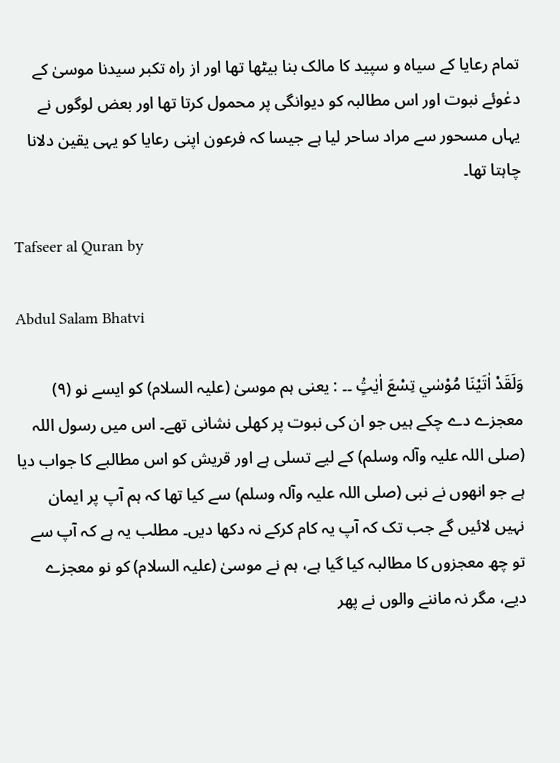تمام رعایا کے سیاہ و سپید کا مالک بنا بیٹھا تھا اور از راہ تکبر سیدنا موسیٰ کے دعٰوئے نبوت اور اس مطالبہ کو دیوانگی پر محمول کرتا تھا اور بعض لوگوں نے یہاں مسحور سے مراد ساحر لیا ہے جیسا کہ فرعون اپنی رعایا کو یہی یقین دلانا چاہتا تھا۔

Tafseer al Quran by

Abdul Salam Bhatvi

وَلَقَدْ اٰتَيْنَا مُوْسٰي تِسْعَ اٰيٰتٍۢ ۔۔ : یعنی ہم موسیٰ (علیہ السلام) کو ایسے نو (٩) معجزے دے چکے ہیں جو ان کی نبوت پر کھلی نشانی تھے۔ اس میں رسول اللہ (صلی اللہ علیہ وآلہ وسلم) کے لیے تسلی ہے اور قریش کو اس مطالبے کا جواب دیا ہے جو انھوں نے نبی (صلی اللہ علیہ وآلہ وسلم) سے کیا تھا کہ ہم آپ پر ایمان نہیں لائیں گے جب تک کہ آپ یہ کام کرکے نہ دکھا دیں۔ مطلب یہ ہے کہ آپ سے تو چھ معجزوں کا مطالبہ کیا گیا ہے، ہم نے موسیٰ (علیہ السلام) کو نو معجزے دیے، مگر نہ ماننے والوں نے پھر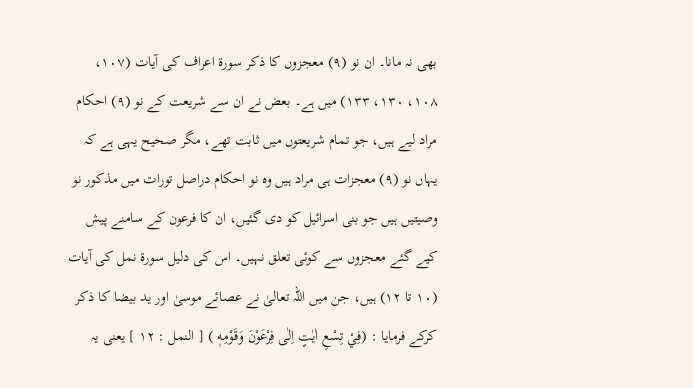بھی نہ مانا۔ ان نو (٩) معجزوں کا ذکر سورة اعراف کی آیات (١٠٧، ١٠٨، ١٣٠، ١٣٣) میں ہے۔ بعض نے ان سے شریعت کے نو (٩) احکام مراد لیے ہیں، جو تمام شریعتوں میں ثابت تھے، مگر صحیح یہی ہے کہ یہاں نو (٩) معجزات ہی مراد ہیں وہ نو احکام دراصل تورات میں مذکور نو وصیتیں ہیں جو بنی اسرائیل کو دی گئیں، ان کا فرعون کے سامنے پیش کیے گئے معجزوں سے کوئی تعلق نہیں۔ اس کی دلیل سورة نمل کی آیات (١٠ تا ١٢) ہیں، جن میں اللہ تعالیٰ نے عصائے موسیٰ اور ید بیضا کا ذکر کرکے فرمایا : (فِيْ تِسْعِ اٰيٰتٍ اِلٰى فِرْعَوْنَ وَقَوْمِهٖ ) [ النمل : ١٢ ] یعنی یہ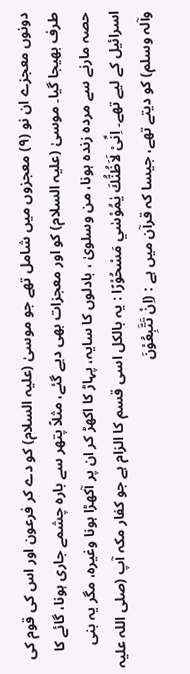دونوں معجزے ان نو (٩) معجزوں میں شامل تھے جو موسیٰ (علیہ السلام) کو دے کر فرعون اور اس کی قوم کی طرف بھیجا گیا۔ موسیٰ (علیہ السلام) کو اور معجزات بھی دیے گئے، مثلاً پتھر سے بارہ چشمے جاری ہونا، گائے کا حصہ مارنے سے مردہ زندہ ہونا، من وسلویٰ ، بادلوں کا سایہ، پہاڑ کا اکھڑ کر ان پر آکھڑا ہونا وغیرہ، مگر یہ بنی اسرائیل کے لیے تھے۔ اِنِّىْ لَاَظُنُّكَ يٰمُوْسٰي مَسْحُوْرًا : یہ بالکل اسی قسم کا الزام ہے جو کفار مکہ آپ (صلی اللہ علیہ وآلہ وسلم) کو دیتے تھے، جیسا کہ قرآن میں ہے : (اِنْ تَتَّبِعُوْنَ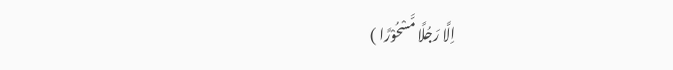اِلَّا رَجُلًا مَّسْحُوْرًا )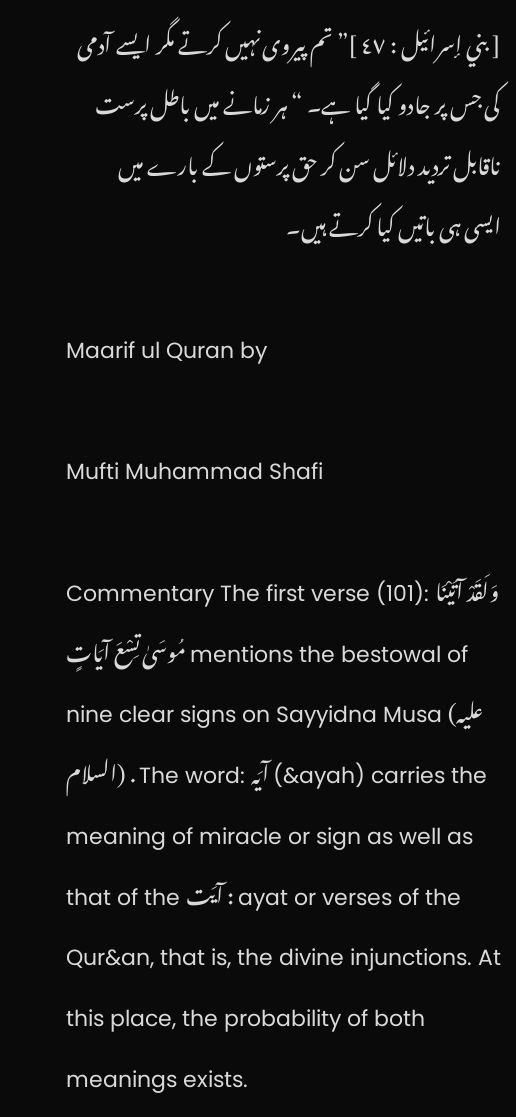[ بني إسرائیل : ٤٧ ]” تم پیروی نہیں کرتے مگر ایسے آدمی کی جس پر جادو کیا گیا ہے۔ “ ہر زمانے میں باطل پرست ناقابل تردید دلائل سن کر حق پرستوں کے بارے میں ایسی ہی باتیں کیا کرتے ہیں۔

Maarif ul Quran by

Mufti Muhammad Shafi

Commentary The first verse (101): وَلَقَدْ آتَيْنَا مُوسَىٰ تِسْعَ آيَاتٍ mentions the bestowal of nine clear signs on Sayyidna Musa (علیہ السلام) . The word: آیَہ (&ayah) carries the meaning of miracle or sign as well as that of the آیَت : ayat or verses of the Qur&an, that is, the divine injunctions. At this place, the probability of both meanings exists.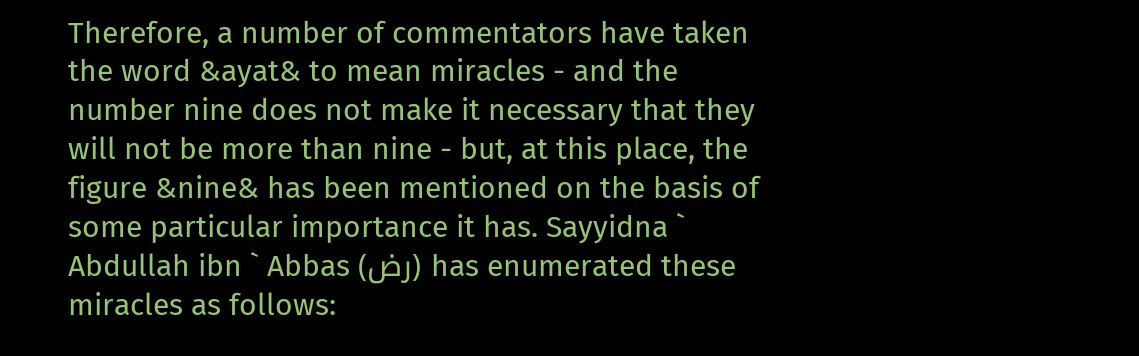Therefore, a number of commentators have taken the word &ayat& to mean miracles - and the number nine does not make it necessary that they will not be more than nine - but, at this place, the figure &nine& has been mentioned on the basis of some particular importance it has. Sayyidna ` Abdullah ibn ` Abbas (رض) has enumerated these miracles as follows: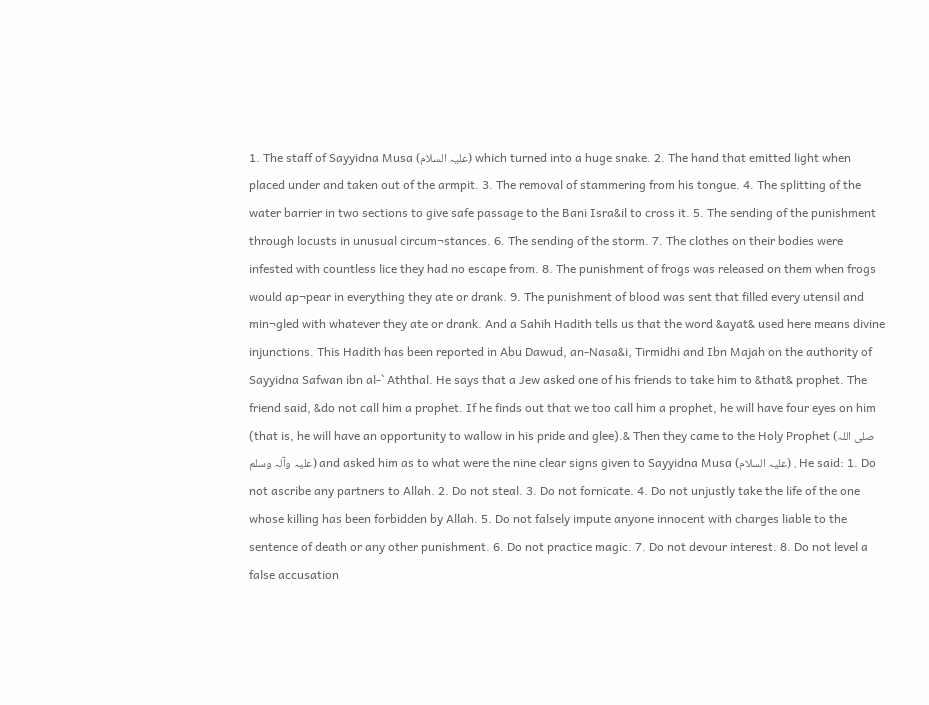1. The staff of Sayyidna Musa (علیہ السلام) which turned into a huge snake. 2. The hand that emitted light when placed under and taken out of the armpit. 3. The removal of stammering from his tongue. 4. The splitting of the water barrier in two sections to give safe passage to the Bani Isra&il to cross it. 5. The sending of the punishment through locusts in unusual circum¬stances. 6. The sending of the storm. 7. The clothes on their bodies were infested with countless lice they had no escape from. 8. The punishment of frogs was released on them when frogs would ap¬pear in everything they ate or drank. 9. The punishment of blood was sent that filled every utensil and min¬gled with whatever they ate or drank. And a Sahih Hadith tells us that the word &ayat& used here means divine injunctions. This Hadith has been reported in Abu Dawud, an-Nasa&i, Tirmidhi and Ibn Majah on the authority of Sayyidna Safwan ibn al-` Aththal. He says that a Jew asked one of his friends to take him to &that& prophet. The friend said, &do not call him a prophet. If he finds out that we too call him a prophet, he will have four eyes on him (that is, he will have an opportunity to wallow in his pride and glee).& Then they came to the Holy Prophet (صلی اللہ علیہ وآلہ وسلم) and asked him as to what were the nine clear signs given to Sayyidna Musa (علیہ السلام) . He said: 1. Do not ascribe any partners to Allah. 2. Do not steal. 3. Do not fornicate. 4. Do not unjustly take the life of the one whose killing has been forbidden by Allah. 5. Do not falsely impute anyone innocent with charges liable to the sentence of death or any other punishment. 6. Do not practice magic. 7. Do not devour interest. 8. Do not level a false accusation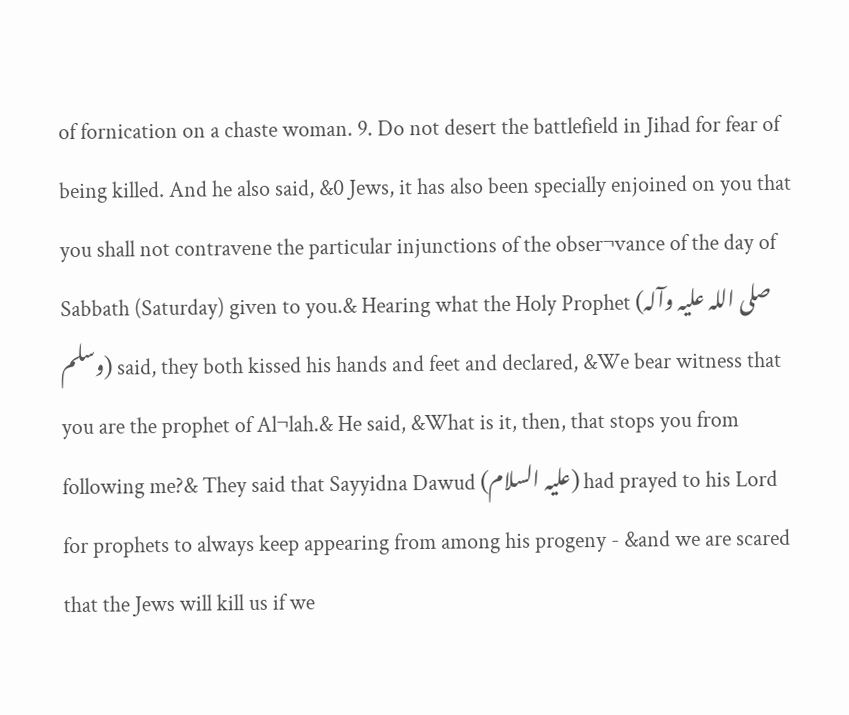of fornication on a chaste woman. 9. Do not desert the battlefield in Jihad for fear of being killed. And he also said, &0 Jews, it has also been specially enjoined on you that you shall not contravene the particular injunctions of the obser¬vance of the day of Sabbath (Saturday) given to you.& Hearing what the Holy Prophet (صلی اللہ علیہ وآلہ وسلم) said, they both kissed his hands and feet and declared, &We bear witness that you are the prophet of Al¬lah.& He said, &What is it, then, that stops you from following me?& They said that Sayyidna Dawud (علیہ السلام) had prayed to his Lord for prophets to always keep appearing from among his progeny - &and we are scared that the Jews will kill us if we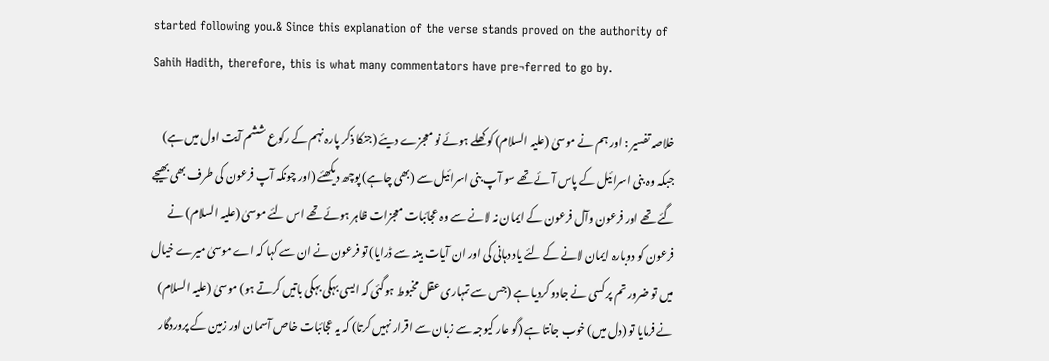started following you.& Since this explanation of the verse stands proved on the authority of Sahih Hadith, therefore, this is what many commentators have pre¬ferred to go by.

خلاصہ تفسیر : اور ہم نے موسیٰ (علیہ السلام) کو کھلے ہوئے نو معجزے دیئے (جنکا ذکر پارہ نہم کے رکوع ششم آیت اول میں ہے) جبکہ وہ بنی اسرائیل کے پاس آئے تھے سو آپ بنی اسرائیل سے (بھی چاہے) پوچھ دیکھئے (اور چونکہ آپ فرعون کی طرف بھی بھیجے گئے تھے اور فرعون وآل فرعون کے ایمان نہ لانے سے وہ عجائبات معجزات ظاہر ہوئے تھے اس لئے موسیٰ (علیہ السلام) نے فرعون کو دوبارہ ایمان لانے کے لئے یاد دہانی کی اور ان آیات بینہ سے ڈرایا) تو فرعون نے ان سے کہا کہ اے موسیٰ میرے خیال میں تو ضرور تم پر کسی نے جادو کردیا ہے (جس سے تمہاری عقل مخبوط ہوگئی کہ ایسی بہکی بہکی باتیں کرتے ہو) موسیٰ (علیہ السلام) نے فرمایا تو (دل میں) خوب جانتا ہے (گو عار کیوجہ سے زبان سے اقرار نہیں کرتا) کہ یہ عجائبات خاص آسمان اور زمین کے پروردگار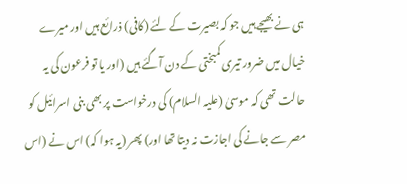ہی نے بھیجے ہیں جو کہ بصیرت کے لئے (کافی) ذرائع ہیں اور میرے خیال میں ضرور تیری کمبختی کے دن آگئے ہیں (اور یا تو فرعون کی یہ حالت تھی کہ موسیٰ (علیہ السلام) کی درخواست پر بھی بنی اسرائیل کو مصر سے جانے کی اجازت نہ دیتا تھا اور) پھر (یہ ہوا کہ) اس نے (اس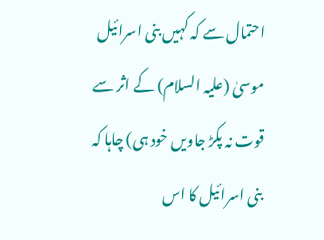احتمال سے کہ کہیں بنی اسرائیل موسیٰ (علیہ السلام) کے اثر سے قوت نہ پکڑ جاویں خود ہی) چاہا کہ بنی اسرائیل کا اس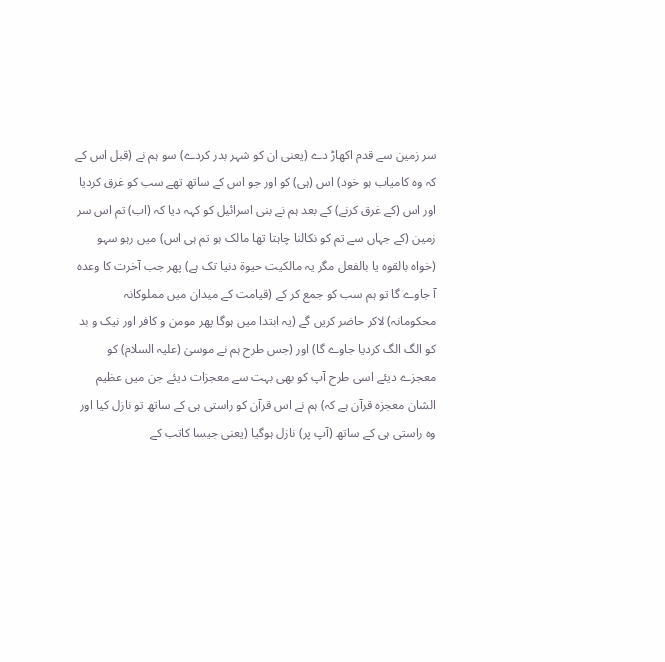سر زمین سے قدم اکھاڑ دے (یعنی ان کو شہر بدر کردے) سو ہم نے (قبل اس کے کہ وہ کامیاب ہو خود) اس (ہی) کو اور جو اس کے ساتھ تھے سب کو غرق کردیا اور اس (کے غرق کرنے) کے بعد ہم نے بنی اسرائیل کو کہہ دیا کہ (اب) تم اس سر زمین (کے جہاں سے تم کو نکالنا چاہتا تھا مالک ہو تم ہی اس) میں رہو سہو (خواہ بالقوہ یا بالفعل مگر یہ مالکیت حیوۃ دنیا تک ہے) پھر جب آخرت کا وعدہ آ جاوے گا تو ہم سب کو جمع کر کے (قیامت کے میدان میں مملوکانہ محکومانہ) لاکر حاضر کریں گے (یہ ابتدا میں ہوگا پھر مومن و کافر اور نیک و بد کو الگ الگ کردیا جاوے گا) اور (جس طرح ہم نے موسیٰ (علیہ السلام) کو معجزے دیئے اسی طرح آپ کو بھی بہت سے معجزات دیئے جن میں عظیم الشان معجزہ قرآن ہے کہ) ہم نے اس قرآن کو راستی ہی کے ساتھ تو نازل کیا اور وہ راستی ہی کے ساتھ (آپ پر) نازل ہوگیا (یعنی جیسا کاتب کے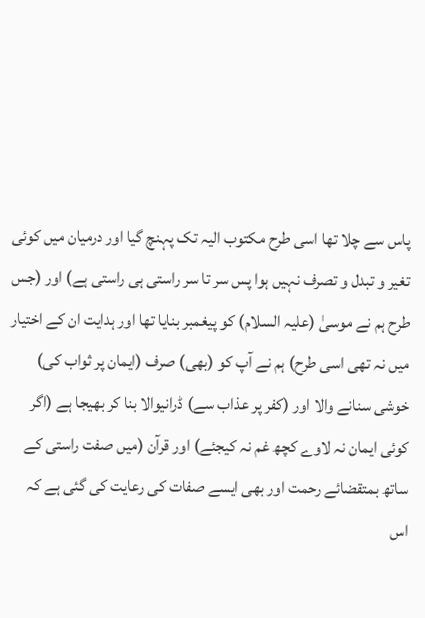پاس سے چلا تھا اسی طرح مکتوب الیہ تک پہنچ گیا اور درمیان میں کوئی تغیر و تبدل و تصرف نہیں ہوا پس سر تا سر راستی ہی راستی ہے) اور (جس طرح ہم نے موسیٰ (علیہ السلام) کو پیغمبر بنایا تھا اور ہدایت ان کے اختیار میں نہ تھی اسی طرح) ہم نے آپ کو (بھی) صرف (ایمان پر ثواب کی) خوشی سنانے والا اور (کفر پر عذاب سے) ڈرانیوالا بنا کر بھیجا ہے (اگر کوئی ایمان نہ لاوے کچھ غم نہ کیجئے) اور قرآن (میں صفت راستی کے ساتھ بمتقضائے رحمت اور بھی ایسے صفات کی رعایت کی گئی ہے کہ اس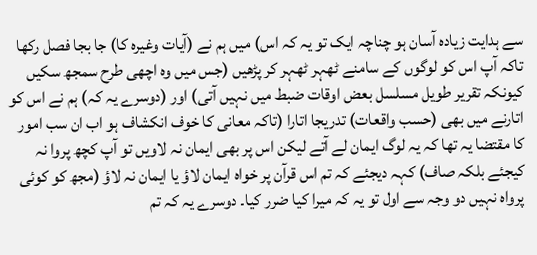سے ہدایت زیادہ آسان ہو چناچہ ایک تو یہ کہ اس) میں ہم نے (آیات وغیرہ کا) جا بجا فصل رکھا تاکہ آپ اس کو لوگوں کے سامنے ٹھہر ٹھہر کر پڑھیں (جس میں وہ اچھی طرح سمجھ سکیں کیونکہ تقریر طویل مسلسل بعض اوقات ضبط میں نہیں آتی) اور (دوسرے یہ کہ) ہم نے اس کو اتارنے میں بھی (حسب واقعات) تدریجا اتارا (تاکہ معانی کا خوف انکشاف ہو اب ان سب امور کا مقتضا یہ تھا کہ یہ لوگ ایمان لے آتے لیکن اس پر بھی ایمان نہ لاویں تو آپ کچھ پروا نہ کیجئے بلکہ صاف) کہہ دیجئے کہ تم اس قرآن پر خواہ ایمان لاؤ یا ایمان نہ لاؤ (مجھ کو کوئی پرواہ نہیں دو وجہ سے اول تو یہ کہ میرا کیا ضرر کیا۔ دوسرے یہ کہ تم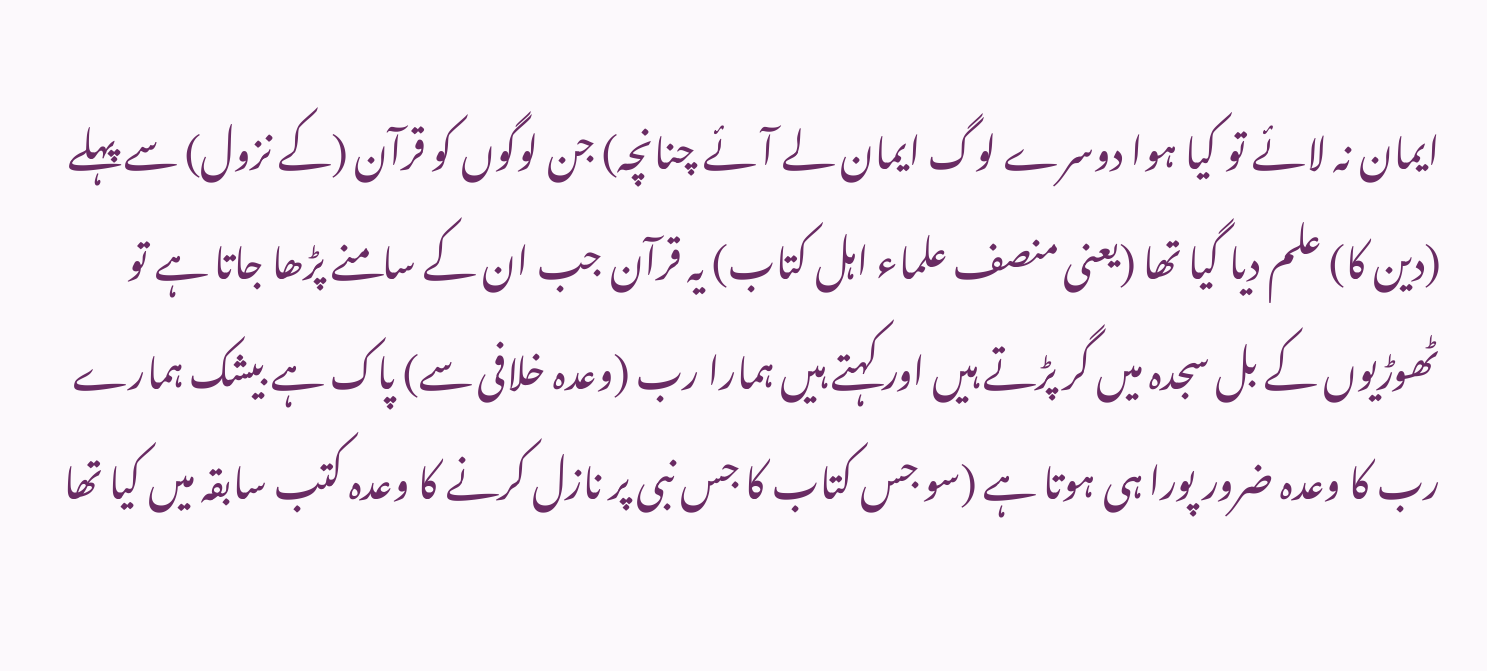ایمان نہ لائے تو کیا ہوا دوسرے لوگ ایمان لے آئے چنانچہ) جن لوگوں کو قرآن (کے نزول) سے پہلے (دین کا) علم دیا گیا تھا (یعنی منصف علماء اہل کتاب) یہ قرآن جب ان کے سامنے پڑھا جاتا ہے تو ٹھوڑیوں کے بل سجدہ میں گر پڑتے ہیں اور کہتے ہیں ہمارا رب (وعدہ خلافی سے) پاک ہے بیشک ہمارے رب کا وعدہ ضرور پورا ہی ہوتا ہے (سو جس کتاب کا جس نبی پر نازل کرنے کا وعدہ کتب سابقہ میں کیا تھا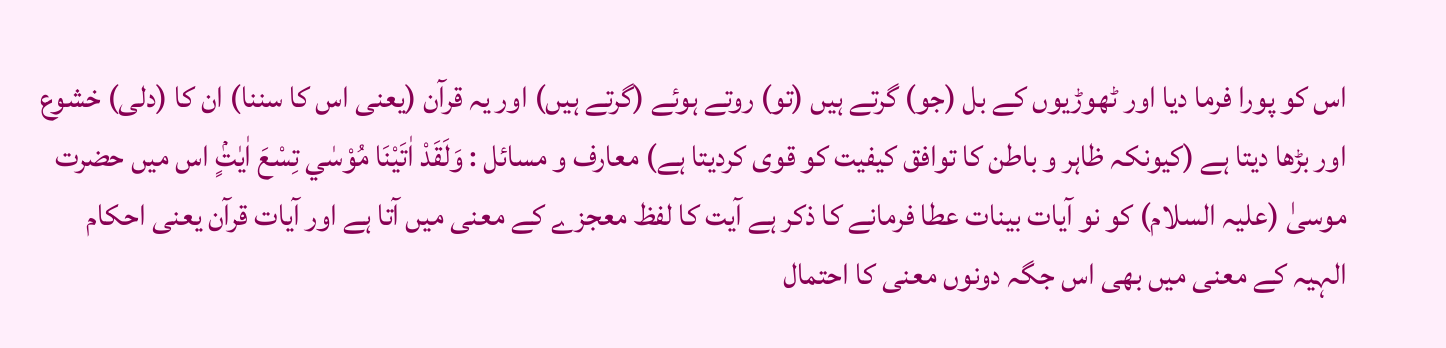اس کو پورا فرما دیا اور ٹھوڑیوں کے بل (جو) گرتے ہیں (تو) روتے ہوئے (گرتے ہیں) اور یہ قرآن (یعنی اس کا سننا) ان کا (دلی) خشوع اور بڑھا دیتا ہے (کیونکہ ظاہر و باطن کا توافق کیفیت کو قوی کردیتا ہے) معارف و مسائل : وَلَقَدْ اٰتَيْنَا مُوْسٰي تِسْعَ اٰيٰتٍۢ اس میں حضرت موسیٰ (علیہ السلام) کو نو آیات بینات عطا فرمانے کا ذکر ہے آیت کا لفظ معجزے کے معنی میں آتا ہے اور آیات قرآن یعنی احکام الہیہ کے معنی میں بھی اس جگہ دونوں معنی کا احتمال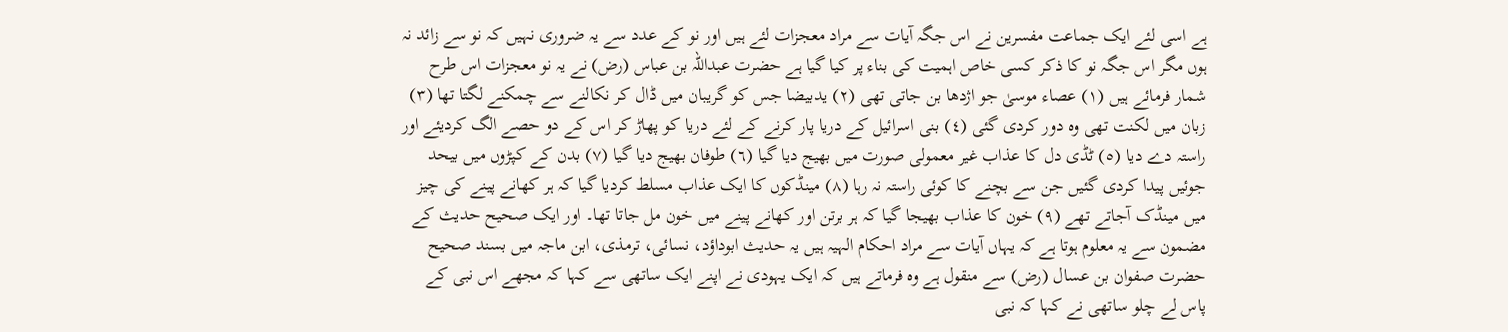ہے اسی لئے ایک جماعت مفسرین نے اس جگہ آیات سے مراد معجزات لئے ہیں اور نو کے عدد سے یہ ضروری نہیں کہ نو سے زائد نہ ہوں مگر اس جگہ نو کا ذکر کسی خاص اہمیت کی بناء پر کیا گیا ہے حضرت عبداللہ بن عباس (رض) نے یہ نو معجزات اس طرح شمار فرمائے ہیں (١) عصاء موسیٰ جو اژدھا بن جاتی تھی (٢) یدبیضا جس کو گریبان میں ڈال کر نکالنے سے چمکنے لگتا تھا (٣) زبان میں لکنت تھی وہ دور کردی گئی (٤) بنی اسرائیل کے دریا پار کرنے کے لئے دریا کو پھاڑ کر اس کے دو حصے الگ کردیئے اور راستہ دے دیا (٥) ٹڈی دل کا عذاب غیر معمولی صورت میں بھیج دیا گیا (٦) طوفان بھیج دیا گیا (٧) بدن کے کپڑوں میں بیحد جوئیں پیدا کردی گئیں جن سے بچنے کا کوئی راستہ نہ رہا (٨) مینڈکوں کا ایک عذاب مسلط کردیا گیا کہ ہر کھانے پینے کی چیز میں مینڈک آجاتے تھے (٩) خون کا عذاب بھیجا گیا کہ ہر برتن اور کھانے پینے میں خون مل جاتا تھا۔ اور ایک صحیح حدیث کے مضمون سے یہ معلوم ہوتا ہے کہ یہاں آیات سے مراد احکام الہیہ ہیں یہ حدیث ابوداؤد، نسائی، ترمذی، ابن ماجہ میں بسند صحیح حضرت صفوان بن عسال (رض) سے منقول ہے وہ فرماتے ہیں کہ ایک یہودی نے اپنے ایک ساتھی سے کہا کہ مجھے اس نبی کے پاس لے چلو ساتھی نے کہا کہ نبی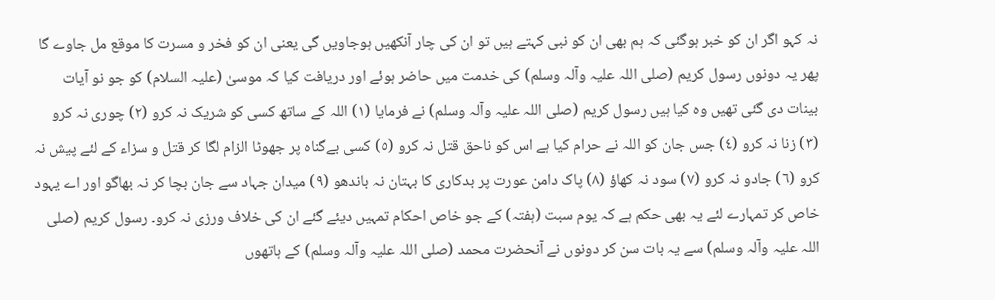نہ کہو اگر ان کو خبر ہوگئی کہ ہم بھی ان کو نبی کہتے ہیں تو ان کی چار آنکھیں ہوجاویں گی یعنی ان کو فخر و مسرت کا موقع مل جاوے گا پھر یہ دونوں رسول کریم (صلی اللہ علیہ وآلہ وسلم) کی خدمت میں حاضر ہوئے اور دریافت کیا کہ موسیٰ (علیہ السلام) کو جو نو آیات بینات دی گئی تھیں وہ کیا ہیں رسول کریم (صلی اللہ علیہ وآلہ وسلم) نے فرمایا (١) اللہ کے ساتھ کسی کو شریک نہ کرو (٢) چوری نہ کرو (٣) زنا نہ کرو (٤) جس جان کو اللہ نے حرام کیا ہے اس کو ناحق قتل نہ کرو (٥) کسی بےگناہ پر جھوٹا الزام لگا کر قتل و سزاء کے لئے پیش نہ کرو (٦) جادو نہ کرو (٧) سود نہ کھاؤ (٨) پاک دامن عورت پر بدکاری کا بہتان نہ باندھو (٩) میدان جہاد سے جان بچا کر نہ بھاگو اور اے یہود خاص کر تمہارے لئے یہ بھی حکم ہے کہ یوم سبت (ہفتہ) کے جو خاص احکام تمہیں دیئے گئے ان کی خلاف ورزی نہ کرو۔ رسول کریم (صلی اللہ علیہ وآلہ وسلم) سے یہ بات سن کر دونوں نے آنحضرت محمد (صلی اللہ علیہ وآلہ وسلم) کے ہاتھوں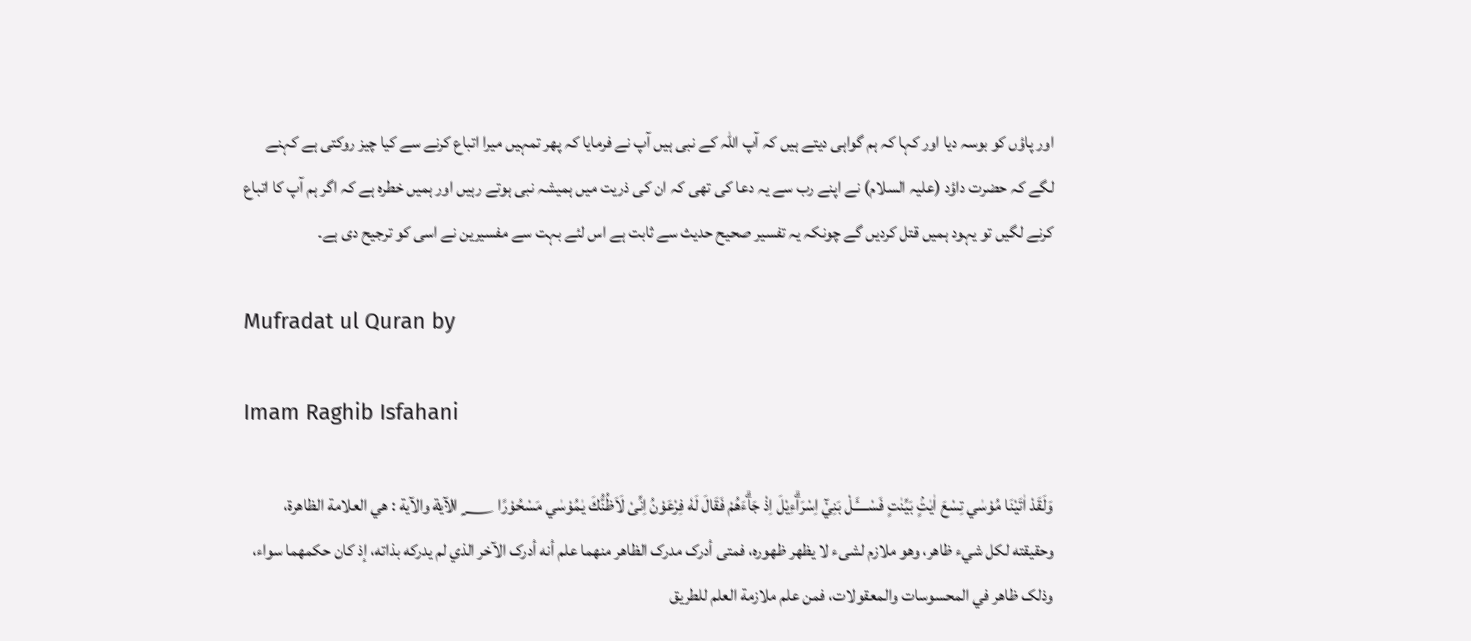اور پاؤں کو بوسہ دیا اور کہا کہ ہم گواہی دیتے ہیں کہ آپ اللہ کے نبی ہیں آپ نے فرمایا کہ پھر تمہیں میرا اتباع کرنے سے کیا چیز روکتی ہے کہنے لگے کہ حضرت داؤد (علیہ السلام) نے اپنے رب سے یہ دعا کی تھی کہ ان کی ذریت میں ہمیشہ نبی ہوتے رہیں اور ہمیں خطرہ ہے کہ اگر ہم آپ کا اتباع کرنے لگیں تو یہود ہمیں قتل کردیں گے چونکہ یہ تفسیر صحیح حدیث سے ثابت ہے اس لئے بہت سے مفسیرین نے اسی کو ترجیح دی ہے۔

Mufradat ul Quran by

Imam Raghib Isfahani

وَلَقَدْ اٰتَيْنَا مُوْسٰي تِسْعَ اٰيٰتٍۢ بَيِّنٰتٍ فَسْــــَٔـلْ بَنِيْٓ اِسْرَاۗءِيْلَ اِذْ جَاۗءَهُمْ فَقَالَ لَهٗ فِرْعَوْنُ اِنِّىْ لَاَظُنُّكَ يٰمُوْسٰي مَسْحُوْرًا ١٠١؁ الآية والآية : هي العلامة الظاهرة، وحقیقته لکل شيء ظاهر، وهو ملازم لشیء لا يظهر ظهوره، فمتی أدرک مدرک الظاهر منهما علم أنه أدرک الآخر الذي لم يدركه بذاته، إذ کان حكمهما سواء، وذلک ظاهر في المحسوسات والمعقولات، فمن علم ملازمة العلم للطریق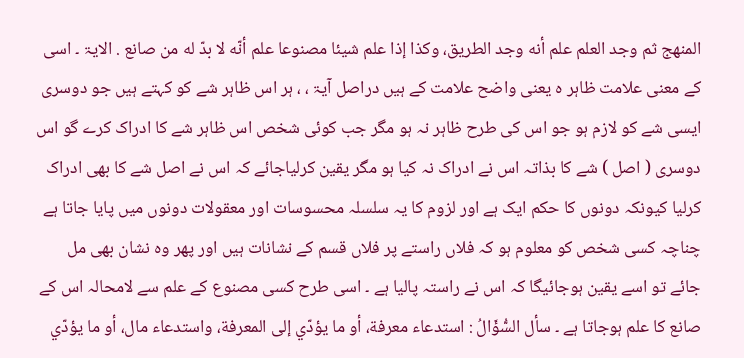المنهج ثم وجد العلم علم أنه وجد الطریق، وکذا إذا علم شيئا مصنوعا علم أنّه لا بدّ له من صانع . الایۃ ۔ اسی کے معنی علامت ظاہر ہ یعنی واضح علامت کے ہیں دراصل آیۃ ، ، ہر اس ظاہر شے کو کہتے ہیں جو دوسری ایسی شے کو لازم ہو جو اس کی طرح ظاہر نہ ہو مگر جب کوئی شخص اس ظاہر شے کا ادراک کرے گو اس دوسری ( اصل ) شے کا بذاتہ اس نے ادراک نہ کیا ہو مگر یقین کرلیاجائے کہ اس نے اصل شے کا بھی ادراک کرلیا کیونکہ دونوں کا حکم ایک ہے اور لزوم کا یہ سلسلہ محسوسات اور معقولات دونوں میں پایا جاتا ہے چناچہ کسی شخص کو معلوم ہو کہ فلاں راستے پر فلاں قسم کے نشانات ہیں اور پھر وہ نشان بھی مل جائے تو اسے یقین ہوجائیگا کہ اس نے راستہ پالیا ہے ۔ اسی طرح کسی مصنوع کے علم سے لامحالہ اس کے صانع کا علم ہوجاتا ہے ۔ سأل السُّؤَالُ : استدعاء معرفة، أو ما يؤدّي إلى المعرفة، واستدعاء مال، أو ما يؤدّي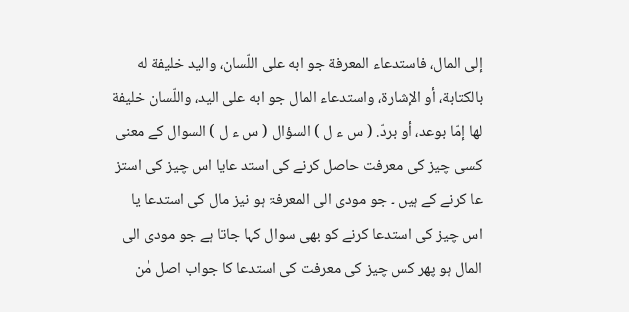إلى المال، فاستدعاء المعرفة جو ابه علی اللّسان، والید خلیفة له بالکتابة، أو الإشارة، واستدعاء المال جو ابه علی الید، واللّسان خلیفة لها إمّا بوعد، أو بردّ. ( س ء ل ) السؤال ( س ء ل ) السوال کے معنی کسی چیز کی معرفت حاصل کرنے کی استد عایا اس چیز کی استز عا کرنے کے ہیں ۔ جو مودی الی المعرفۃ ہو نیز مال کی استدعا یا اس چیز کی استدعا کرنے کو بھی سوال کہا جاتا ہے جو مودی الی المال ہو پھر کس چیز کی معرفت کی استدعا کا جواب اصل مٰن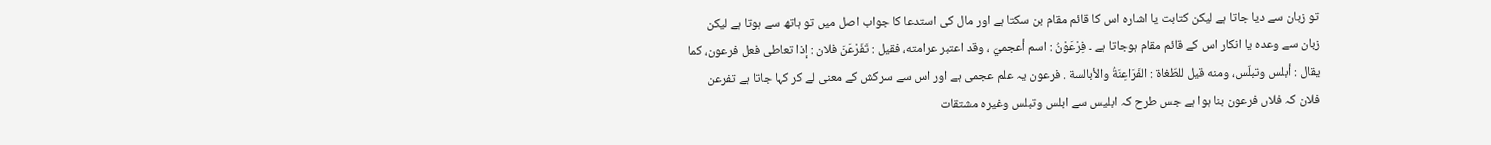تو زبان سے دیا جاتا ہے لیکن کتابت یا اشارہ اس کا قائم مقام بن سکتا ہے اور مال کی استدعا کا جواب اصل میں تو ہاتھ سے ہوتا ہے لیکن زبان سے وعدہ یا انکار اس کے قائم مقام ہوجاتا ہے ۔ فِرْعَوْنُ : اسم أعجميّ ، وقد اعتبر عرامته، فقیل : تَفَرْعَنَ فلان : إذا تعاطی فعل فرعون، كما يقال : أبلس وتبلّس، ومنه قيل للطّغاة : الفَرَاعِنَةُ والأبالسة . فرعون یہ علم عجمی ہے اور اس سے سرکش کے معنی لے کر کہا جاتا ہے تفرعن فلان کہ فلاں فرعون بنا ہوا ہے جس طرح کہ ابلیس سے ابلس وتبلس وغیرہ مشتقات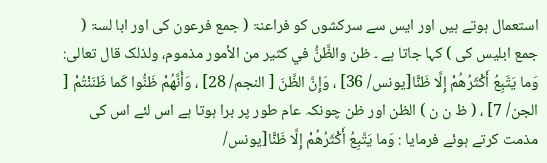استعمال ہوتے ہیں اور ایس سے سرکشوں کو فراعنۃ ( جمع فرعون کی اور ابا لسۃ ( جمع ابلیس کی ) کہا جاتا ہے ۔ ظن والظَّنُّ في كثير من الأمور مذموم، ولذلک قال تعالی: وَما يَتَّبِعُ أَكْثَرُهُمْ إِلَّا ظَنًّا[يونس/ 36] ، وَإِنَّ الظَّنَ [ النجم/ 28] ، وَأَنَّهُمْ ظَنُّوا كَما ظَنَنْتُمْ [ الجن/ 7] ، ( ظ ن ن ) الظن اور ظن چونکہ عام طور پر برا ہوتا ہے اس لئے اس کی مذمت کرتے ہوئے فرمایا : وَما يَتَّبِعُ أَكْثَرُهُمْ إِلَّا ظَنًّا[يونس/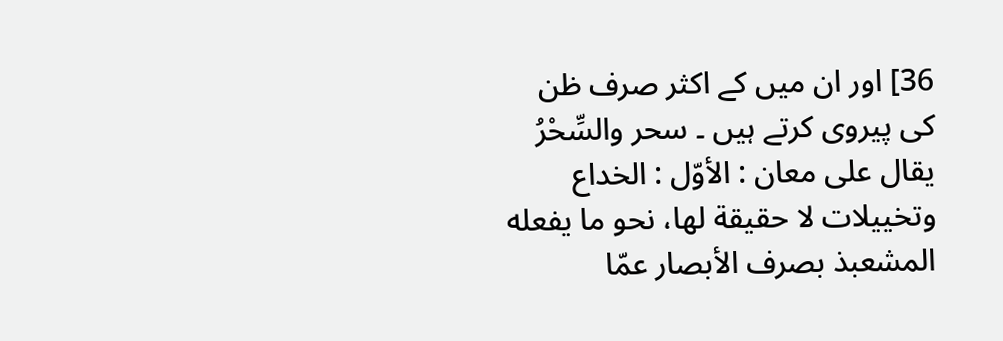36] اور ان میں کے اکثر صرف ظن کی پیروی کرتے ہیں ۔ سحر والسِّحْرُ يقال علی معان : الأوّل : الخداع وتخييلات لا حقیقة لها، نحو ما يفعله المشعبذ بصرف الأبصار عمّا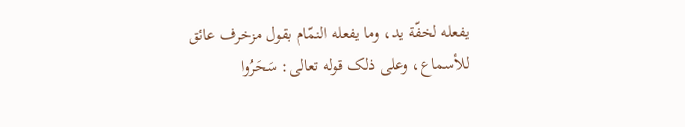يفعله لخفّة يد، وما يفعله النمّام بقول مزخرف عائق للأسماع، وعلی ذلک قوله تعالی: سَحَرُوا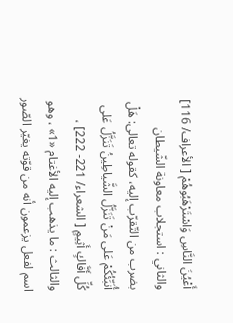أَعْيُنَ النَّاسِ وَاسْتَرْهَبُوهُمْ [ الأعراف/ 116] والثاني : استجلاب معاونة الشّيطان بضرب من التّقرّب إليه، کقوله تعالی: هَلْ أُنَبِّئُكُمْ عَلى مَنْ تَنَزَّلُ الشَّياطِينُ تَنَزَّلُ عَلى كُلِّ أَفَّاكٍ أَثِيمٍ [ الشعراء/ 221- 222] ، والثالث : ما يذهب إليه الأغتام «1» ، وهو اسم لفعل يزعمون أنه من قوّته يغيّر الصّور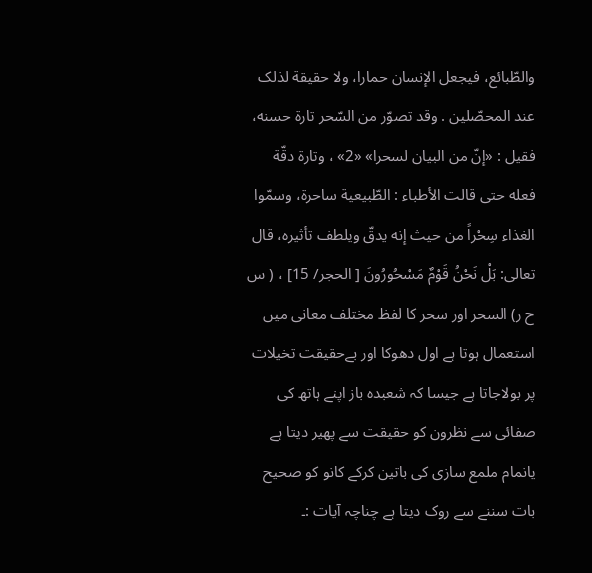والطّبائع، فيجعل الإنسان حمارا، ولا حقیقة لذلک عند المحصّلين . وقد تصوّر من السّحر تارة حسنه، فقیل : «إنّ من البیان لسحرا» «2» ، وتارة دقّة فعله حتی قالت الأطباء : الطّبيعية ساحرة، وسمّوا الغذاء سِحْراً من حيث إنه يدقّ ويلطف تأثيره، قال تعالی: بَلْ نَحْنُ قَوْمٌ مَسْحُورُونَ [ الحجر/ 15] ، ( س ح ر) السحر اور سحر کا لفظ مختلف معانی میں استعمال ہوتا ہے اول دھوکا اور بےحقیقت تخیلات پر بولاجاتا ہے جیسا کہ شعبدہ باز اپنے ہاتھ کی صفائی سے نظرون کو حقیقت سے پھیر دیتا ہے یانمام ملمع سازی کی باتین کرکے کانو کو صحیح بات سننے سے روک دیتا ہے چناچہ آیات :۔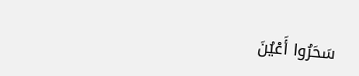سَحَرُوا أَعْيُنَ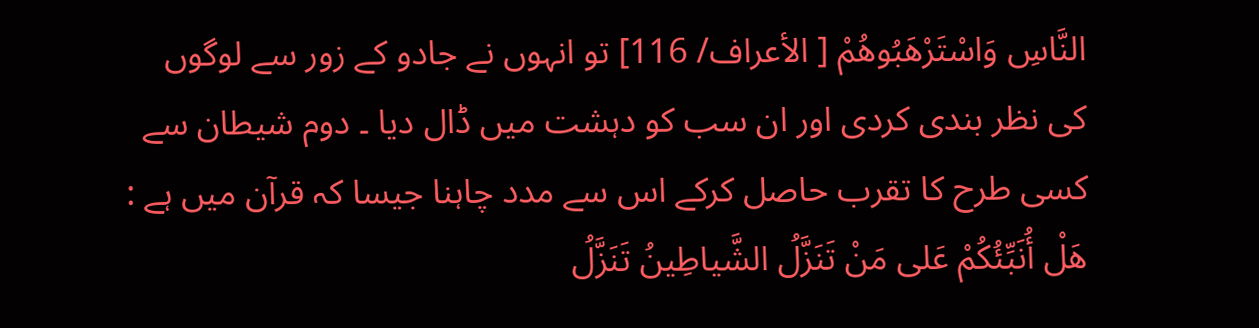النَّاسِ وَاسْتَرْهَبُوهُمْ [ الأعراف/ 116] تو انہوں نے جادو کے زور سے لوگوں کی نظر بندی کردی اور ان سب کو دہشت میں ڈال دیا ۔ دوم شیطان سے کسی طرح کا تقرب حاصل کرکے اس سے مدد چاہنا جیسا کہ قرآن میں ہے : هَلْ أُنَبِّئُكُمْ عَلى مَنْ تَنَزَّلُ الشَّياطِينُ تَنَزَّلُ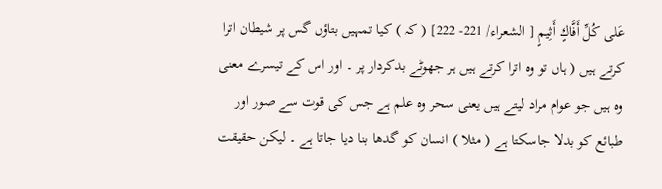عَلى كُلِّ أَفَّاكٍ أَثِيمٍ [ الشعراء/ 221- 222] ( کہ ) کیا تمہیں بتاؤں گس پر شیطان اترا کرتے ہیں ( ہاں تو وہ اترا کرتے ہیں ہر جھوٹے بدکردار پر ۔ اور اس کے تیسرے معنی وہ ہیں جو عوام مراد لیتے ہیں یعنی سحر وہ علم ہے جس کی قوت سے صور اور طبائع کو بدلا جاسکتا ہے ( مثلا ) انسان کو گدھا بنا دیا جاتا ہے ۔ لیکن حقیقت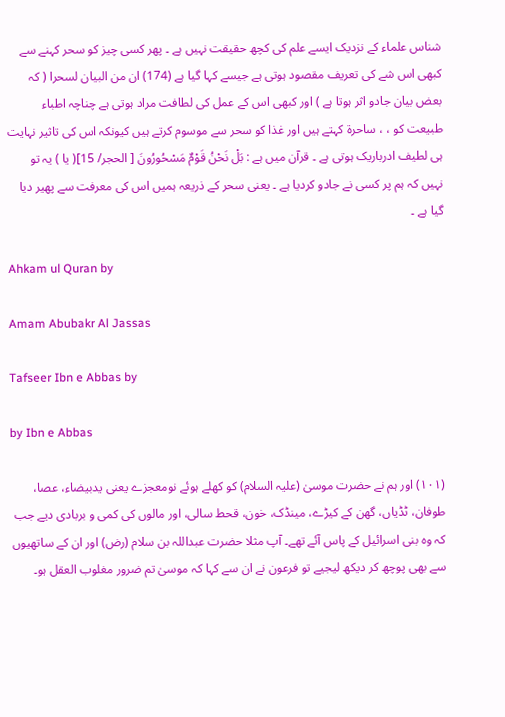شناس علماء کے نزدیک ایسے علم کی کچھ حقیقت نہیں ہے ۔ پھر کسی چیز کو سحر کہنے سے کبھی اس شے کی تعریف مقصود ہوتی ہے جیسے کہا گیا ہے (174) ان من البیان لسحرا ( کہ بعض بیان جادو اثر ہوتا ہے ) اور کبھی اس کے عمل کی لطافت مراد ہوتی ہے چناچہ اطباء طبیعت کو ، ، ساحرۃ کہتے ہیں اور غذا کو سحر سے موسوم کرتے ہیں کیونکہ اس کی تاثیر نہایت ہی لطیف ادرباریک ہوتی ہے ۔ قرآن میں ہے : بَلْ نَحْنُ قَوْمٌ مَسْحُورُونَ [ الحجر/ 15]( یا ) یہ تو نہیں کہ ہم پر کسی نے جادو کردیا ہے ۔ یعنی سحر کے ذریعہ ہمیں اس کی معرفت سے پھیر دیا گیا ہے ۔

Ahkam ul Quran by

Amam Abubakr Al Jassas

Tafseer Ibn e Abbas by

by Ibn e Abbas

(١٠١) اور ہم نے حضرت موسیٰ (علیہ السلام) کو کھلے ہوئے نومعجزے یعنی یدبیضاء، عصا، طوفان، ٹڈیاں، گھن کے کیڑے، مینڈک، خون، قحط سالی، اور مالوں کی کمی و بربادی دیے جب کہ وہ بنی اسرائیل کے پاس آئے تھے۔ آپ مثلا حضرت عبداللہ بن سلام (رض) اور ان کے ساتھیوں سے بھی پوچھ کر دیکھ لیجیے تو فرعون نے ان سے کہا کہ موسیٰ تم ضرور مغلوب العقل ہو۔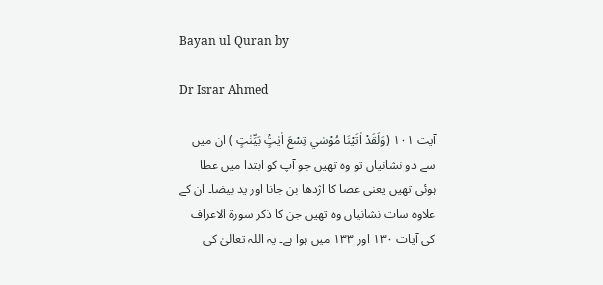Bayan ul Quran by

Dr Israr Ahmed

آیت ١٠١ (وَلَقَدْ اٰتَيْنَا مُوْسٰي تِسْعَ اٰيٰتٍۢ بَيِّنٰتٍ ) ان میں سے دو نشانیاں تو وہ تھیں جو آپ کو ابتدا میں عطا ہوئی تھیں یعنی عصا کا اژدھا بن جانا اور ید بیضا۔ ان کے علاوہ سات نشانیاں وہ تھیں جن کا ذکر سورة الاعراف کی آیات ١٣٠ اور ١٣٣ میں ہوا ہے۔ یہ اللہ تعالیٰ کی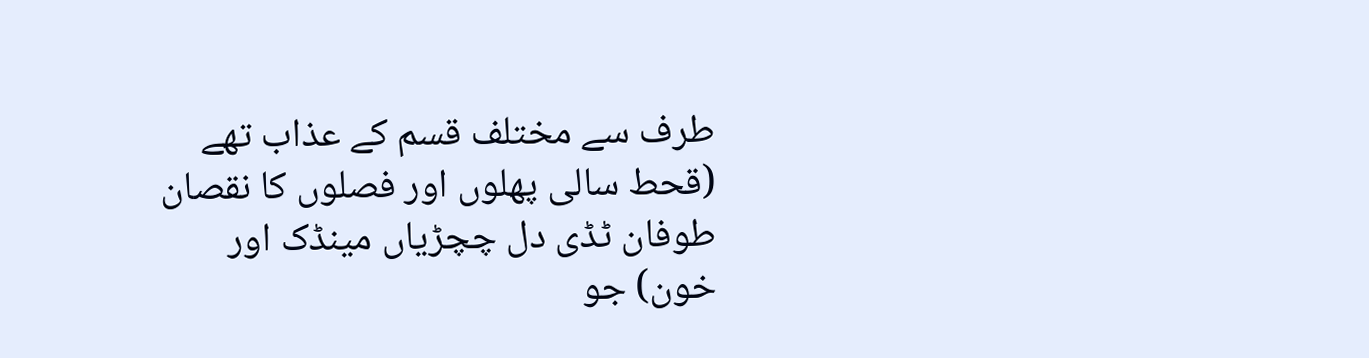طرف سے مختلف قسم کے عذاب تھے (قحط سالی پھلوں اور فصلوں کا نقصان طوفان ٹڈی دل چچڑیاں مینڈک اور خون) جو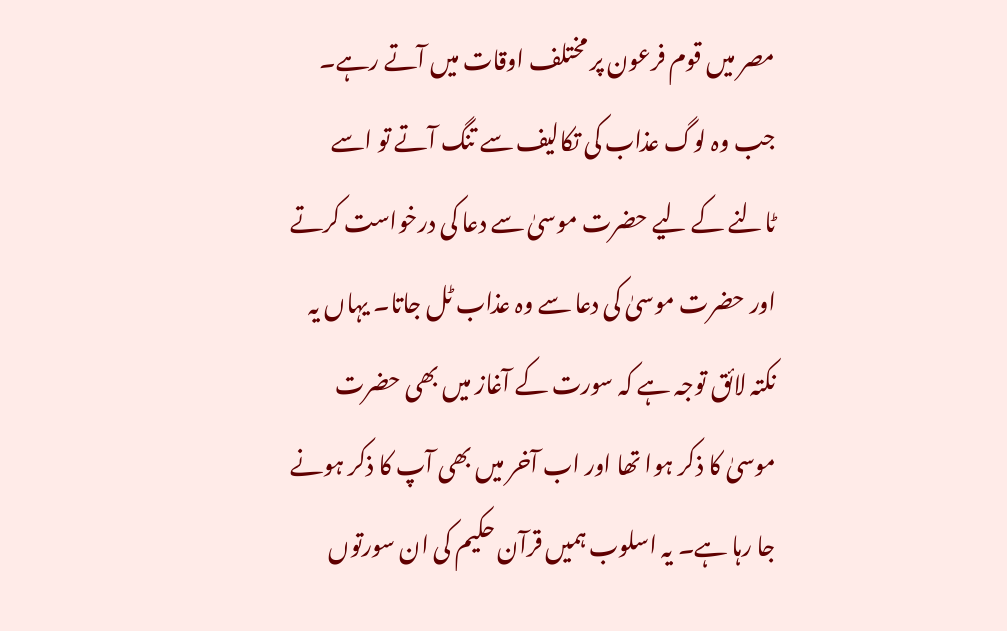مصر میں قوم فرعون پر مختلف اوقات میں آتے رہے۔ جب وہ لوگ عذاب کی تکالیف سے تنگ آتے تو اسے ٹالنے کے لیے حضرت موسیٰ سے دعا کی درخواست کرتے اور حضرت موسیٰ کی دعا سے وہ عذاب ٹل جاتا۔ یہاں یہ نکتہ لائق توجہ ہے کہ سورت کے آغاز میں بھی حضرت موسیٰ کا ذکر ہوا تھا اور اب آخر میں بھی آپ کا ذکر ہونے جا رہا ہے۔ یہ اسلوب ہمیں قرآن حکیم کی ان سورتوں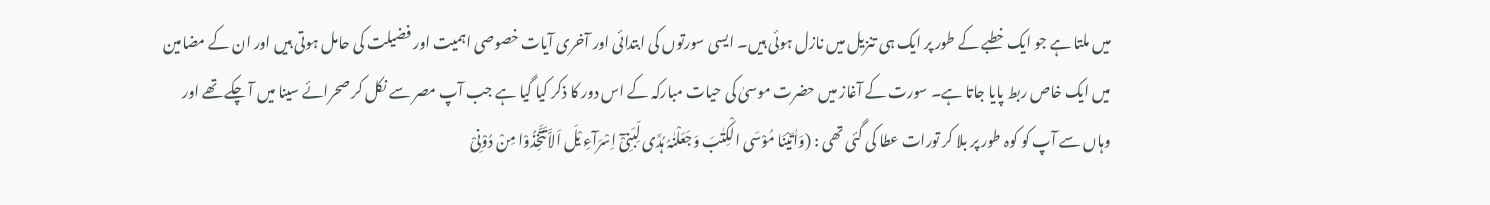میں ملتا ہے جو ایک خطبے کے طور پر ایک ہی تنزیل میں نازل ہوئی ہیں۔ ایسی سورتوں کی ابتدائی اور آخری آیات خصوصی اہمیت اور فضیلت کی حامل ہوتی ہیں اور ان کے مضامین میں ایک خاص ربط پایا جاتا ہے۔ سورت کے آغاز میں حضرت موسیٰ کی حیات مبارکہ کے اس دور کا ذکر کیا گیا ہے جب آپ مصر سے نکل کر صحرائے سینا میں آ چکے تھے اور وہاں سے آپ کو کوہ طور پر بلا کر تورات عطا کی گئی تھی : (وَاٰتَیْنَا مُوْسَی الْکِتٰبَ وَجَعَلْنٰہُ ہُدًی لِّبَنِیْٓ اِسْرَآءِ یْلَ اَلاَّ تَتَّخِذُوْا مِنْ دُوْنِیْ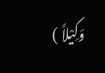وَکِیْلاً )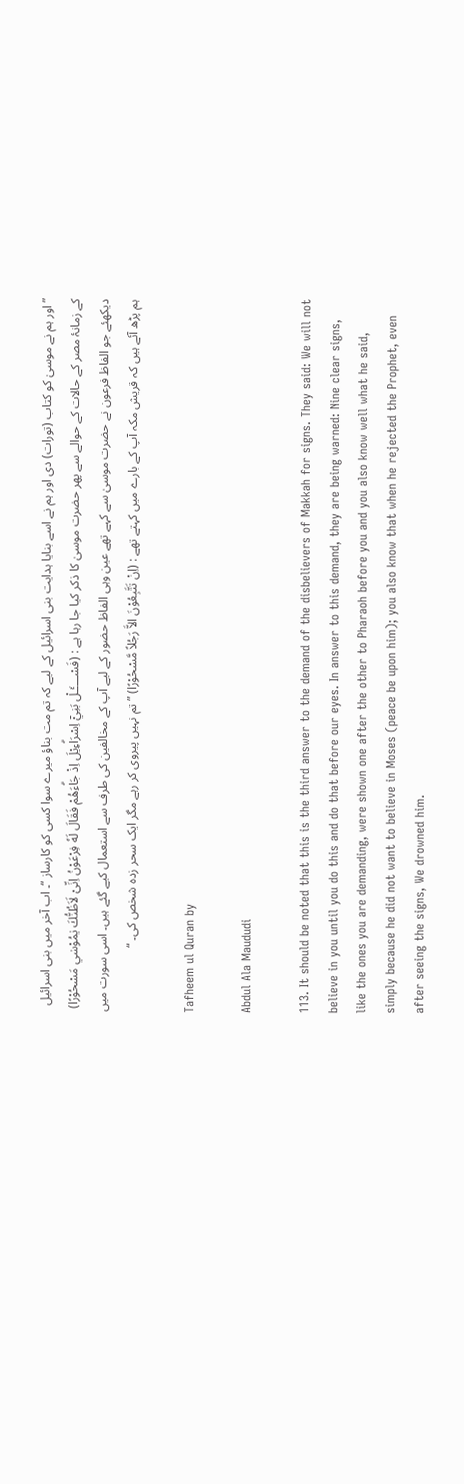” اور ہم نے موسیٰ کو کتاب (تورات) دی اور ہم نے اسے بنایا ہدایت بنی اسرائیل کے لیے کہ تم مت بناؤ میرے سوا کسی کو کارساز “۔ اب آخر میں بنی اسرائیل کے زمانۂ مصر کے حالات کے حوالے سے پھر حضرت موسیٰ کا ذکر کیا جا رہا ہے : (فَسْــــَٔـلْ بَنِيْٓ اِسْرَاۗءِيْلَ اِذْ جَاۗءَهُمْ فَقَالَ لَهٗ فِرْعَوْنُ اِنِّىْ لَاَظُنُّكَ يٰمُوْسٰي مَسْحُوْرًا) دیکھئے جو الفاظ فرعون نے حضرت موسیٰ سے کہے تھے عین وہی الفاظ حضور کے لیے آپ کے مخالفین کی طرف سے استعمال کیے گئے ہیں۔ اسی سورت میں ہم پڑھ آئے ہیں کہ قریش مکہ آپ کے بارے میں کہتے تھے : (اِنْ تَتَّبِعُوْنَ الاَّ رَجُلاً مَّسْحُوْرًا) ” تم نہیں پیروی کر رہے مگر ایک سحر زدہ شخص کی۔ “

Tafheem ul Quran by

Abdul Ala Maududi

113. It should be noted that this is the third answer to the demand of the disbelievers of Makkah for signs. They said: We will not believe in you until you do this and do that before our eyes. In answer to this demand, they are being warned: Nine clear signs, like the ones you are demanding, were shown one after the other to Pharaoh before you and you also know well what he said, simply because he did not want to believe in Moses (peace be upon him); you also know that when he rejected the Prophet, even after seeing the signs, We drowned him.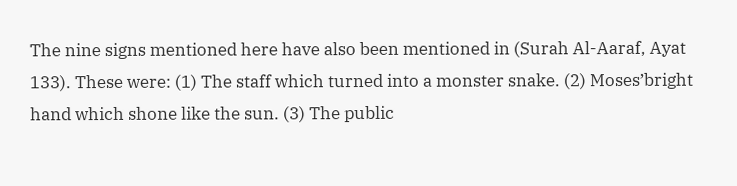The nine signs mentioned here have also been mentioned in (Surah Al-Aaraf, Ayat 133). These were: (1) The staff which turned into a monster snake. (2) Moses’bright hand which shone like the sun. (3) The public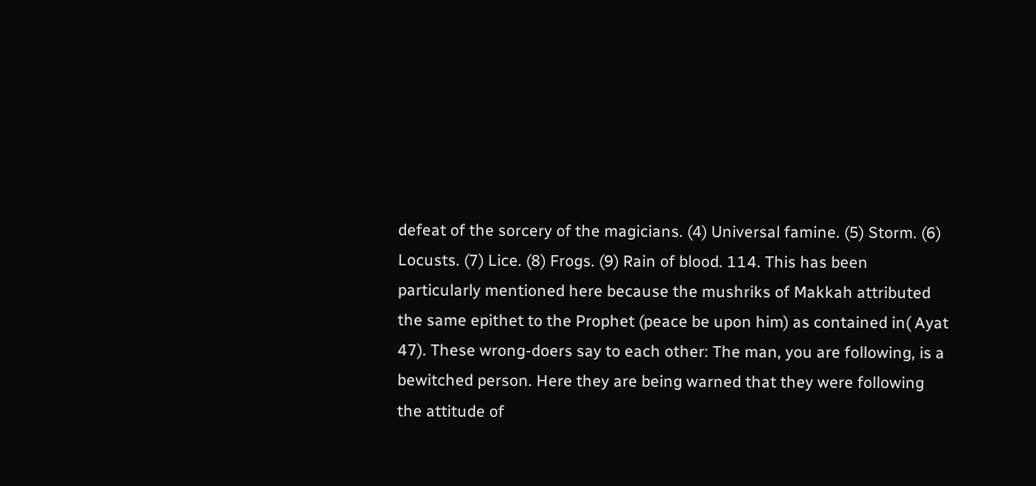defeat of the sorcery of the magicians. (4) Universal famine. (5) Storm. (6) Locusts. (7) Lice. (8) Frogs. (9) Rain of blood. 114. This has been particularly mentioned here because the mushriks of Makkah attributed the same epithet to the Prophet (peace be upon him) as contained in( Ayat 47). These wrong-doers say to each other: The man, you are following, is a bewitched person. Here they are being warned that they were following the attitude of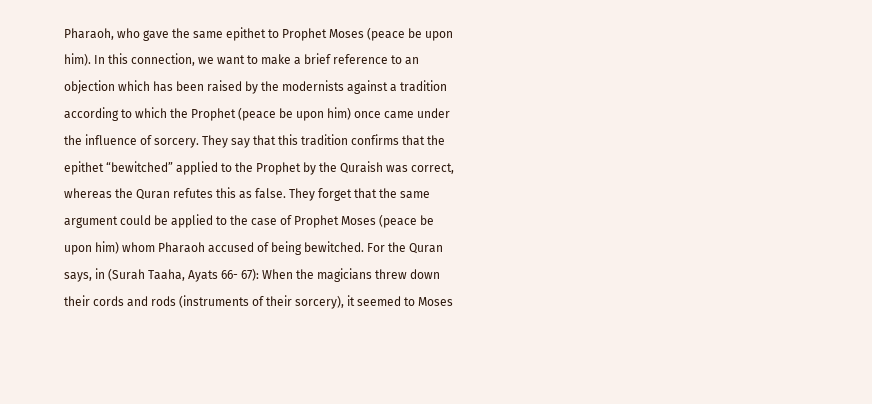Pharaoh, who gave the same epithet to Prophet Moses (peace be upon him). In this connection, we want to make a brief reference to an objection which has been raised by the modernists against a tradition according to which the Prophet (peace be upon him) once came under the influence of sorcery. They say that this tradition confirms that the epithet “bewitched” applied to the Prophet by the Quraish was correct, whereas the Quran refutes this as false. They forget that the same argument could be applied to the case of Prophet Moses (peace be upon him) whom Pharaoh accused of being bewitched. For the Quran says, in (Surah Taaha, Ayats 66- 67): When the magicians threw down their cords and rods (instruments of their sorcery), it seemed to Moses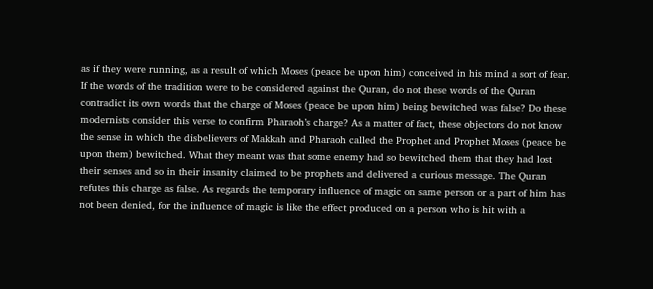as if they were running, as a result of which Moses (peace be upon him) conceived in his mind a sort of fear. If the words of the tradition were to be considered against the Quran, do not these words of the Quran contradict its own words that the charge of Moses (peace be upon him) being bewitched was false? Do these modernists consider this verse to confirm Pharaoh’s charge? As a matter of fact, these objectors do not know the sense in which the disbelievers of Makkah and Pharaoh called the Prophet and Prophet Moses (peace be upon them) bewitched. What they meant was that some enemy had so bewitched them that they had lost their senses and so in their insanity claimed to be prophets and delivered a curious message. The Quran refutes this charge as false. As regards the temporary influence of magic on same person or a part of him has not been denied, for the influence of magic is like the effect produced on a person who is hit with a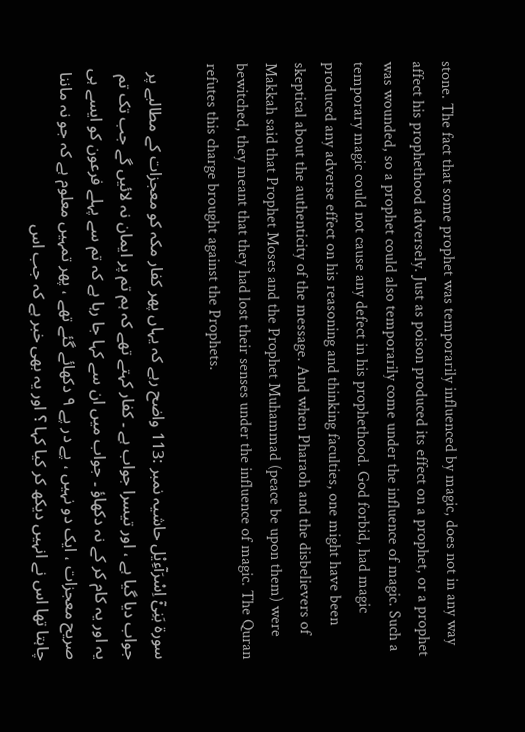stone. The fact that some prophet was temporarily influenced by magic, does not in any way affect his prophethood adversely. Just as poison produced its effect on a prophet, or a prophet was wounded, so a prophet could also temporarily come under the influence of magic. Such a temporary magic could not cause any defect in his prophethood. God forbid, had magic produced any adverse effect on his reasoning and thinking faculties, one might have been skeptical about the authenticity of the message. And when Pharaoh and the disbelievers of Makkah said that Prophet Moses and the Prophet Muhammad (peace be upon them) were bewitched, they meant that they had lost their senses under the influence of magic. The Quran refutes this charge brought against the Prophets.

سورة بَنِیْۤ اِسْرَآءِیْل حاشیہ نمبر :113 واضح رہے کہ یہاں پھر کفار مکہ کو معجزات کے مطالبے پر جواب دیا گیا ہے ، اور تیسرا جواب ہے ۔ کفار کہتے تھے کہ ہم تم پر ایمان نہ لائیں گے جب تک تم یہ اور یہ کام کر کے نہ دکھاؤ ۔ جواب میں ان سے کہا جا رہا ہے کہ تم سے پہلے فرعون کو ایسے ہی صریح معجزات ، ایک دو نہیں ، پے در پے ۹ دکھائے گئے تھے ، پھر تمہیں معلوم ہے کہ جو نہ ماننا چاہتا تھا اس نے انہیں دیکھ کر کیا کہا ؟ اور یہ بھی خبر ہے کہ جب اس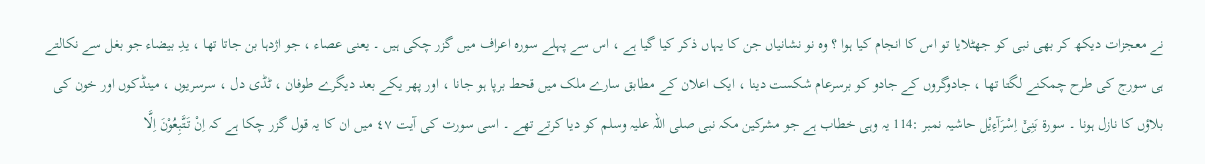نے معجزات دیکھ کر بھی نبی کو جھٹلایا تو اس کا انجام کیا ہوا ؟ وہ نو نشانیاں جن کا یہاں ذکر کیا گیا ہے ، اس سے پہلے سورہ اعراف میں گزر چکی ہیں ۔ یعنی عصاء ، جو اژدہا بن جاتا تھا ، یدِ بیضاء جو بغل سے نکالتے ہی سورج کی طرح چمکنے لگتا تھا ، جادوگروں کے جادو کو برسرعام شکست دینا ، ایک اعلان کے مطابق سارے ملک میں قحط برپا ہو جانا ، اور پھر یکے بعد دیگرے طوفان ، ٹڈی دل ، سرسریوں ، مینڈکوں اور خون کی بلاؤں کا نازل ہونا ۔ سورة بَنِیْۤ اِسْرَآءِیْل حاشیہ نمبر :114 یہ وہی خطاب ہے جو مشرکین مکہ نبی صلی اللہ علیہ وسلم کو دیا کرتے تھے ۔ اسی سورت کی آیت ٤۷ میں ان کا یہ قول گزر چکا ہے کہ اِنْ تَتَّبِعُوْنَ اِلَّا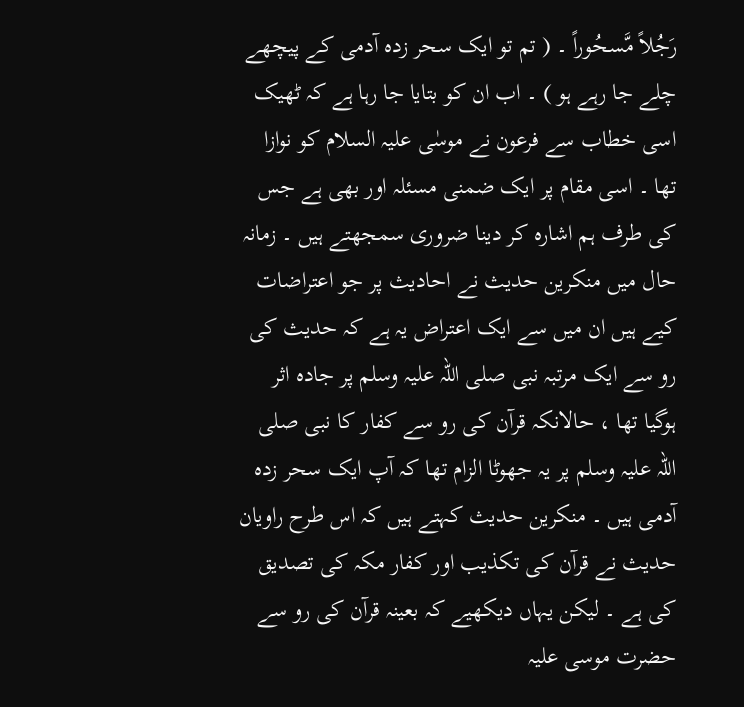رَجُلاً مَّسحُوراً ۔ ( تم تو ایک سحر زدہ آدمی کے پیچھے چلے جا رہے ہو ) ۔ اب ان کو بتایا جا رہا ہے کہ ٹھیک اسی خطاب سے فرعون نے موسٰی علیہ السلام کو نوازا تھا ۔ اسی مقام پر ایک ضمنی مسئلہ اور بھی ہے جس کی طرف ہم اشارہ کر دینا ضروری سمجھتے ہیں ۔ زمانہ حال میں منکرین حدیث نے احادیث پر جو اعتراضات کیے ہیں ان میں سے ایک اعتراض یہ ہے کہ حدیث کی رو سے ایک مرتبہ نبی صلی اللہ علیہ وسلم پر جادہ اثر ہوگیا تھا ، حالانکہ قرآن کی رو سے کفار کا نبی صلی اللہ علیہ وسلم پر یہ جھوٹا الزام تھا کہ آپ ایک سحر زدہ آدمی ہیں ۔ منکرین حدیث کہتے ہیں کہ اس طرح راویان حدیث نے قرآن کی تکذیب اور کفار مکہ کی تصدیق کی ہے ۔ لیکن یہاں دیکھیے کہ بعینہ قرآن کی رو سے حضرت موسی علیہ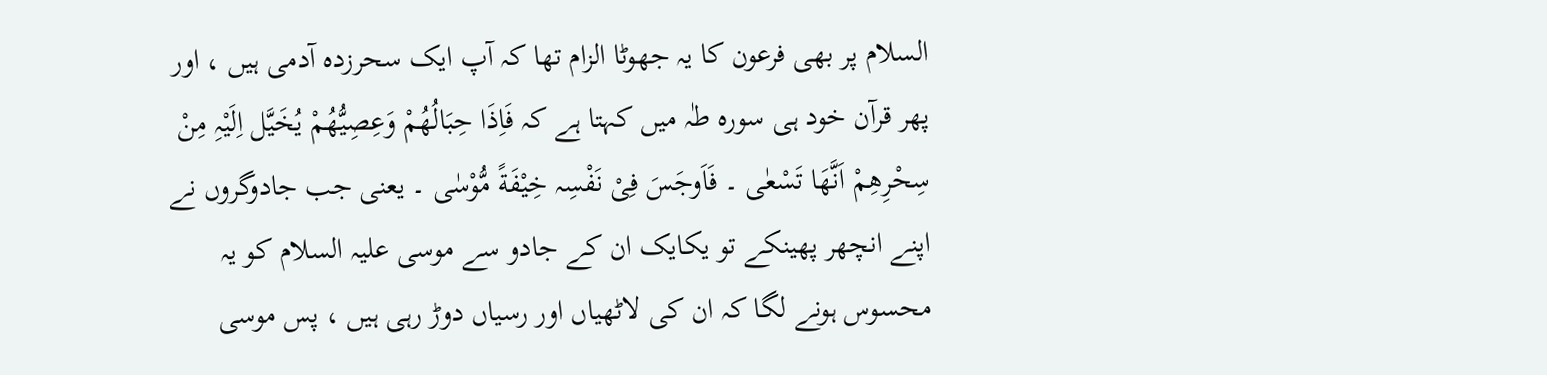السلام پر بھی فرعون کا یہ جھوٹا الزام تھا کہ آپ ایک سحرزدہ آدمی ہیں ، اور پھر قرآن خود ہی سورہ طٰہ میں کہتا ہے کہ فَاِذَا حِبَالُھُمْ وَعِصِیُّھُمْ یُخَیَّل اِلَیْہِ مِنْ سِحْرِھِمْ اَنَّھَا تَسْعٰی ۔ فَاَوجَسَ فِیْ نَفْسِہ خِیْفَةً مُّوْسٰی ۔ یعنی جب جادوگروں نے اپنے انچھر پھینکے تو یکایک ان کے جادو سے موسی علیہ السلام کو یہ محسوس ہونے لگا کہ ان کی لاٹھیاں اور رسیاں دوڑ رہی ہیں ، پس موسی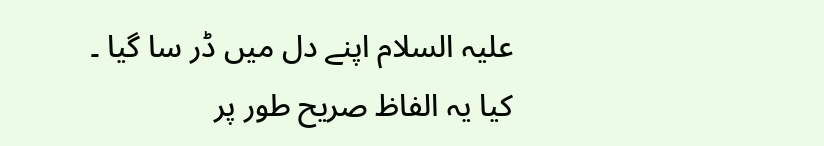علیہ السلام اپنے دل میں ڈر سا گیا ۔ کیا یہ الفاظ صریح طور پر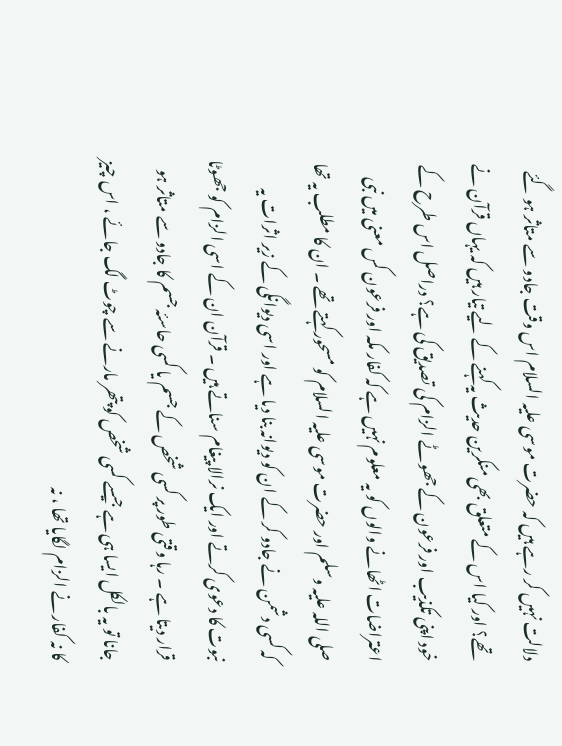دلالت نہیں کر رہے ہیں کہ حضرت موسی علیہ السلام اس وقت جادو سے متاثر ہو گئے تھے؟ اور کیا اس کے متعلق بھی منکرین حدیث یہ کہنے کے لیے تیار ہیں کہ یہاں قرآن نے خود اپنی تکذیب اور فرعون کے جھوٹے الزام کی تصدیق کی ہے؟ دراصل اس طرح کے اعتراضات اٹھانے والوں کو یہ معلوم نہیں ہے کہ کفار مکہ اور فرعون کس معنی میں نبی صلی اللہ علیہ وسلم اور حضرت موسی علیہ السلام کو مسحور کہتے تھے ۔ ان کا مطلب یہ تھا کہ کسی دشمن نے جادو کر کے ان کو دیوانہ بنا دیا ہے اور اسی دیوانگی کے زیر اثرات یہ نبوت کا دعوی کرتے اور ایک نرالا پیغام سناتے ہیں ۔ قرآن ان کے اسی الزام کو جھوٹا قرار دیتا ہے ۔ رہا وقتی طور پر کسی شخص کے جسم یا کسی حاسئہ جسم کا جادو سے متاثر ہو جانا تو یہ بالکل ایسا ہی ہے جیسے کسی شخص کو پتھر مارنے سے چوٹ لگ جائے ، اس چیز کا نہ کفار نے الزام لگایا تھا ، نہ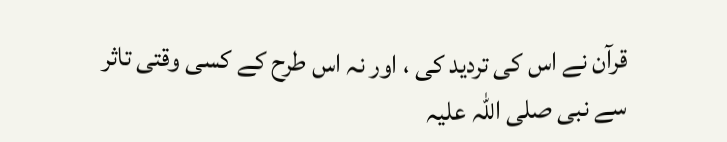قرآن نے اس کی تردید کی ، اور نہ اس طرح کے کسی وقتی تاثر سے نبی صلی اللہ علیہ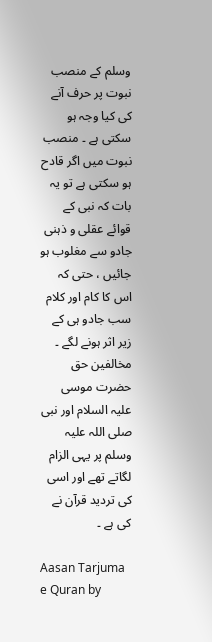وسلم کے منصب نبوت پر حرف آنے کی کیا وجہ ہو سکتی ہے ۔ منصب نبوت میں اگر قادح ہو سکتی ہے تو یہ بات کہ نبی کے قوائے عقلی و ذہنی جادو سے مغلوب ہو جائیں ، حتی کہ اس کا کام اور کلام سب جادو ہی کے زیر اثر ہونے لگے ۔ مخالفین حق حضرت موسی علیہ السلام اور نبی صلی اللہ علیہ وسلم پر یہی الزام لگاتے تھے اور اسی کی تردید قرآن نے کی ہے ۔

Aasan Tarjuma e Quran by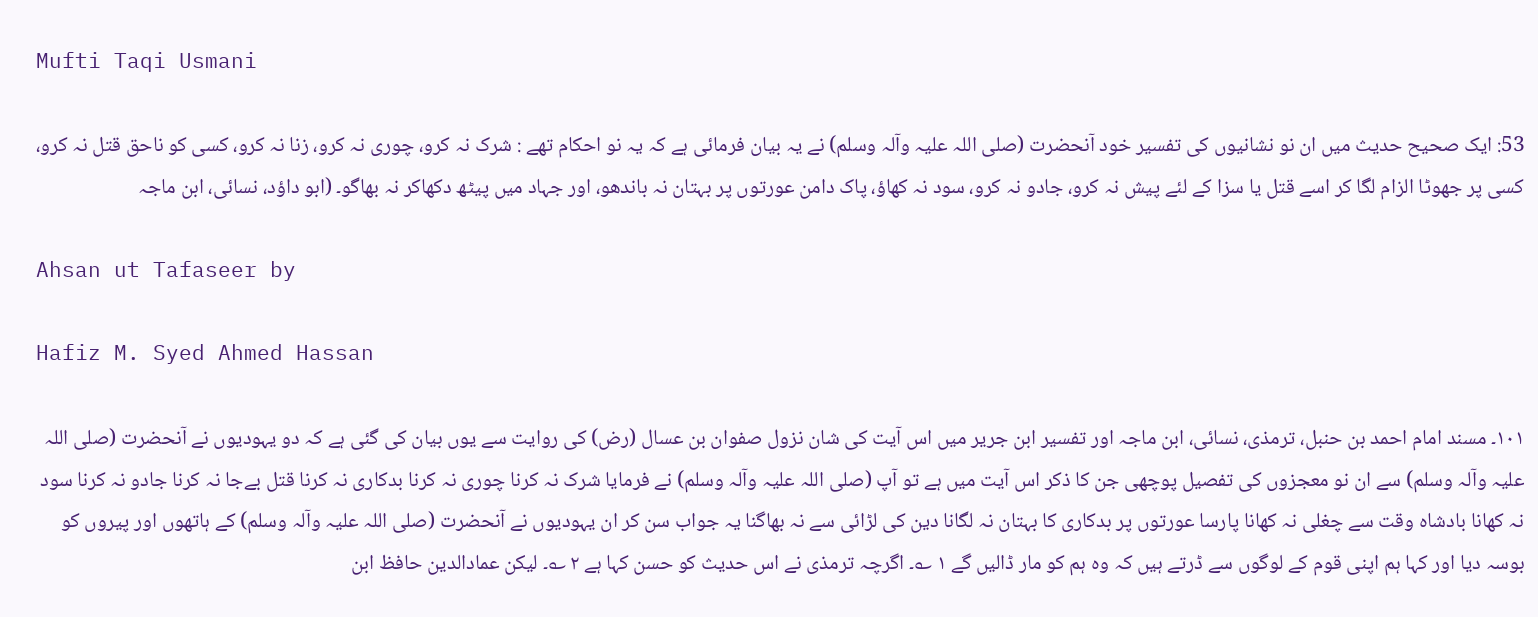Mufti Taqi Usmani

53: ایک صحیح حدیث میں ان نو نشانیوں کی تفسیر خود آنحضرت (صلی اللہ علیہ وآلہ وسلم) نے یہ بیان فرمائی ہے کہ یہ نو احکام تھے : شرک نہ کرو، چوری نہ کرو، زنا نہ کرو، کسی کو ناحق قتل نہ کرو، کسی پر جھوٹا الزام لگا کر اسے قتل یا سزا کے لئے پیش نہ کرو، جادو نہ کرو، سود نہ کھاؤ، پاک دامن عورتوں پر بہتان نہ باندھو، اور جہاد میں پیٹھ دکھاکر نہ بھاگو۔ (ابو داؤد، نسائی، ابن ماجہ

Ahsan ut Tafaseer by

Hafiz M. Syed Ahmed Hassan

١٠١۔ مسند امام احمد بن حنبل، ترمذی، نسائی، ابن ماجہ اور تفسیر ابن جریر میں اس آیت کی شان نزول صفوان بن عسال (رض) کی روایت سے یوں بیان کی گئی ہے کہ دو یہودیوں نے آنحضرت (صلی اللہ علیہ وآلہ وسلم) سے ان نو معجزوں کی تفصیل پوچھی جن کا ذکر اس آیت میں ہے تو آپ (صلی اللہ علیہ وآلہ وسلم) نے فرمایا شرک نہ کرنا چوری نہ کرنا بدکاری نہ کرنا قتل بےجا نہ کرنا جادو نہ کرنا سود نہ کھانا بادشاہ وقت سے چغلی نہ کھانا پارسا عورتوں پر بدکاری کا بہتان نہ لگانا دین کی لڑائی سے نہ بھاگنا یہ جواب سن کر ان یہودیوں نے آنحضرت (صلی اللہ علیہ وآلہ وسلم) کے ہاتھوں اور پیروں کو بوسہ دیا اور کہا ہم اپنی قوم کے لوگوں سے ڈرتے ہیں کہ وہ ہم کو مار ڈالیں گے ١ ؎۔ اگرچہ ترمذی نے اس حدیث کو حسن کہا ہے ٢ ؎۔ لیکن عمادالدین حافظ ابن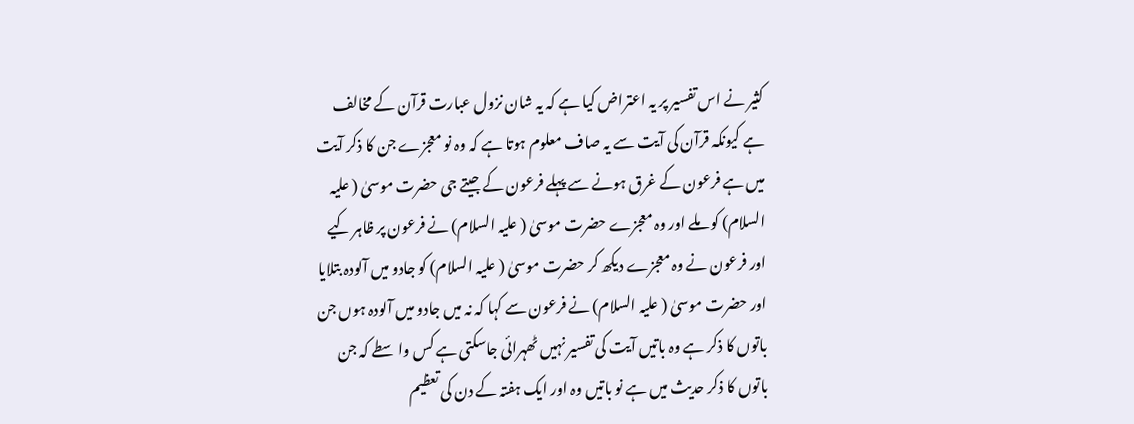کثیر نے اس تفسیر پر یہ اعتراض کیا ہے کہ یہ شان نزول عبارت قرآن کے مخالف ہے کیونکہ قرآن کی آیت سے یہ صاف معلوم ہوتا ہے کہ وہ نو معجزے جن کا ذکر آیت میں ہے فرعون کے غرق ہونے سے پہلے فرعون کے جیتے جی حضرت موسیٰ ( علیہ السلام) کو ملے اور وہ معجزے حضرت موسیٰ ( علیہ السلام) نے فرعون پر ظاہر کیے اور فرعون نے وہ معجزے دیکھ کر حضرت موسیٰ ( علیہ السلام) کو جادو میں آلودہ بتلایا اور حضرت موسیٰ ( علیہ السلام) نے فرعون سے کہا کہ نہ میں جادو میں آلودہ ہوں جن باتوں کا ذکر ہے وہ باتیں آیت کی تفسیر نہیں ٹھہرائی جاسکتی ہے کس واسطے کہ جن باتوں کا ذکر حدیث میں ہے نو باتیں وہ اور ایک ہفتہ کے دن کی تعظیم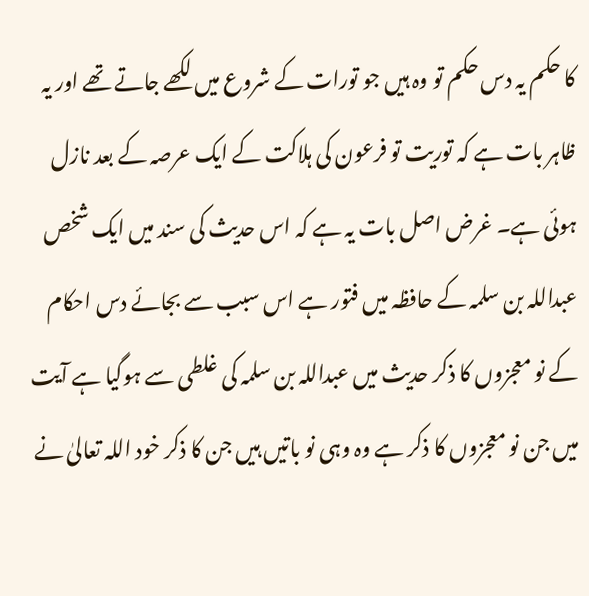کا حکم یہ دس حکم تو وہ ہیں جو تورات کے شروع میں لکھے جاتے تھے اور یہ ظاہر بات ہے کہ توریت تو فرعون کی ہلاکت کے ایک عرصہ کے بعد نازل ہوئی ہے۔ غرض اصل بات یہ ہے کہ اس حدیث کی سند میں ایک شخص عبداللہ بن سلمہ کے حافظہ میں فتور ہے اس سبب سے بجائے دس احکام کے نو معجزوں کا ذکر حدیث میں عبداللہ بن سلمہ کی غلطی سے ہوگیا ہے آیت میں جن نو معجزوں کا ذکر ہے وہ وہی نو باتیں ہیں جن کا ذکر خود اللہ تعالیٰ نے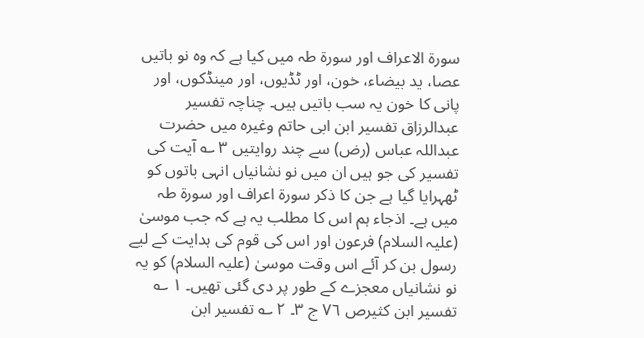سورة الاعراف اور سورة طہ میں کیا ہے کہ وہ نو باتیں عصا، ید بیضاء، خون، اور ٹڈیوں، اور مینڈکوں، اور پانی کا خون یہ سب باتیں ہیں۔ چناچہ تفسیر عبدالرزاق تفسیر ابن ابی حاتم وغیرہ میں حضرت عبداللہ عباس (رض) سے چند روایتیں ٣ ؎ آیت کی تفسیر کی جو ہیں ان میں نو نشانیاں انہی باتوں کو ٹھہرایا گیا ہے جن کا ذکر سورة اعراف اور سورة طہ میں ہے۔ اذجاء ہم اس کا مطلب یہ ہے کہ جب موسیٰ (علیہ السلام) فرعون اور اس کی قوم کی ہدایت کے لیے رسول بن کر آئے اس وقت موسیٰ (علیہ السلام) کو یہ نو نشانیاں معجزے کے طور پر دی گئی تھیں۔ ١ ؎ تفسیر ابن کثیرص ٧٦ ج ٣۔ ٢ ؎ تفسیر ابن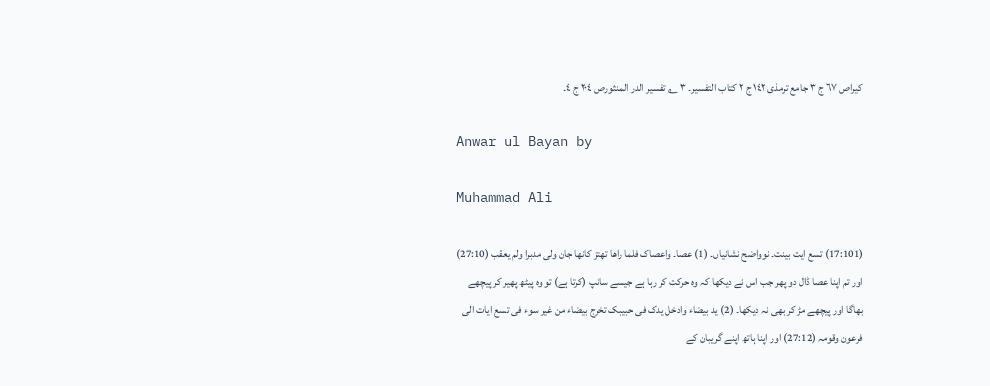کیراص ٦٧ ج ٣ جامع ترمذی ١٤٢ ج ٢ کتاب التفسیر۔ ٣ ؎ تفسیر الدر المنثورص ٢٠٤ ج ٤۔

Anwar ul Bayan by

Muhammad Ali

(17:101) تسع ایت بینت۔ نوواضح نشانیاں۔ (1) عصا۔ واعصاک فلما راھا تھتز کانھا جان ولی مدبرا ولم یعقب (27:10) اور تم اپنا عصا ڈال دو پھر جب اس نے دیکھا کہ وہ حرکت کر رہا ہے جیسے سانپ (کرتا ہے) تو وہ پیٹھ پھیر کر پیچھے بھاگا اور پیچھے مڑ کر بھی نہ دیکھا۔ (2) ید بیضاء وادخل یدک فی حبیبک تخرج بیضاء من غیر سوء فی تسع ایات الی فرعون وقومہ (27:12) اور اپنا ہاتھ اپنے گریبان کے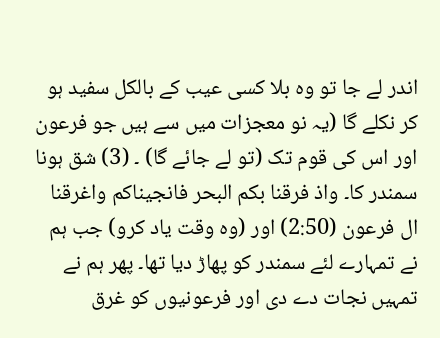اندر لے جا تو وہ بلا کسی عیب کے بالکل سفید ہو کر نکلے گا (یہ نو معجزات میں سے ہیں جو فرعون اور اس کی قوم تک (تو لے جائے گا) ۔ (3) شق ہونا سمندر کا۔ واذ فرقنا بکم البحر فانجیناکم واغرقنا ال فرعون (2:50) اور (وہ وقت یاد کرو) جب ہم نے تمہارے لئے سمندر کو پھاڑ دیا تھا۔ پھر ہم نے تمہیں نجات دے دی اور فرعونیوں کو غرق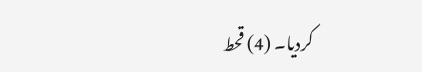کردیا۔ (4) قحط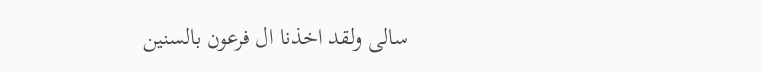سالی ولقد اخذنا ال فرعون بالسنین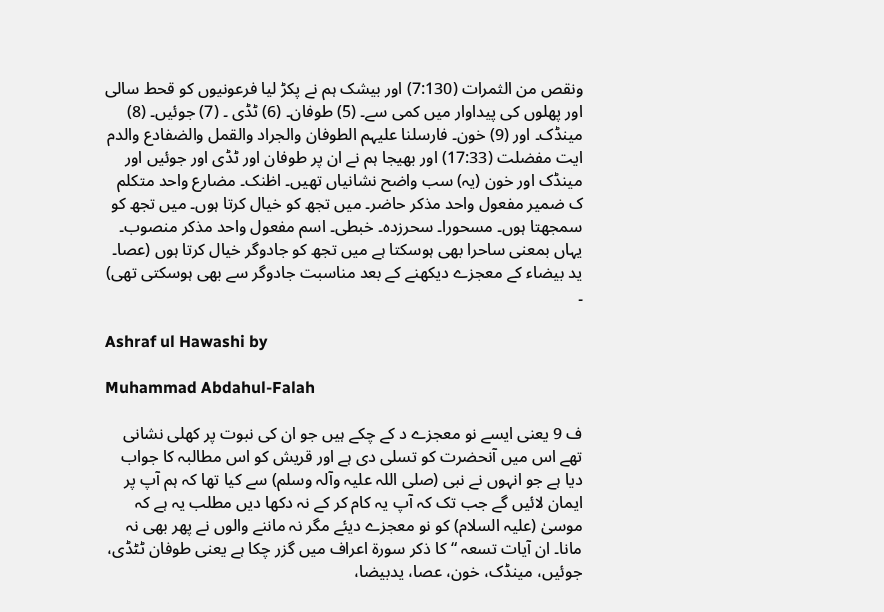ونقص من الثمرات (7:130) اور بیشک ہم نے پکڑ لیا فرعونیوں کو قحط سالی اور پھلوں کی پیداوار میں کمی سے۔ (5) طوفان۔ (6) ٹڈی ۔ (7) جوئیں۔ (8) مینڈک۔ اور (9) خون۔ فارسلنا علیہم الطوفان والجراد والقمل والضفادع والدم ایت مفضلت (17:33) اور بھیجا ہم نے ان پر طوفان اور ٹڈی اور جوئیں اور مینڈک اور خون (یہ) سب واضح نشانیاں تھیں۔ اظنک۔ مضارع واحد متکلم ک ضمیر مفعول واحد مذکر حاضر۔ میں تجھ کو خیال کرتا ہوں۔ میں تجھ کو سمجھتا ہوں۔ مسحورا۔ سحرزدہ۔ خبطی۔ اسم مفعول واحد مذکر منصوب۔ یہاں بمعنی ساحرا بھی ہوسکتا ہے میں تجھ کو جادوگر خیال کرتا ہوں (عصا۔ ید بیضاء کے معجزے دیکھنے کے بعد مناسبت جادوگر سے بھی ہوسکتی تھی) ۔

Ashraf ul Hawashi by

Muhammad Abdahul-Falah

ف 9 یعنی ایسے نو معجزے د کے چکے ہیں جو ان کی نبوت پر کھلی نشانی تھے اس میں آنحضرت کو تسلی دی ہے اور قریش کو اس مطالبہ کا جواب دیا ہے جو انہوں نے نبی (صلی اللہ علیہ وآلہ وسلم) سے کیا تھا کہ ہم آپ پر ایمان لائیں گے جب تک کہ آپ یہ کام کر کے نہ دکھا دیں مطلب یہ ہے کہ موسیٰ (علیہ السلام) کو نو معجزے دیئے مگر نہ ماننے والوں نے پھر بھی نہ مانا۔ ان آیات تسعہ “ کا ذکر سورة اعراف میں گزر چکا ہے یعنی طوفان ٹٹڈی، جوئیں، مینڈک، خون، عصا، یدبیضا،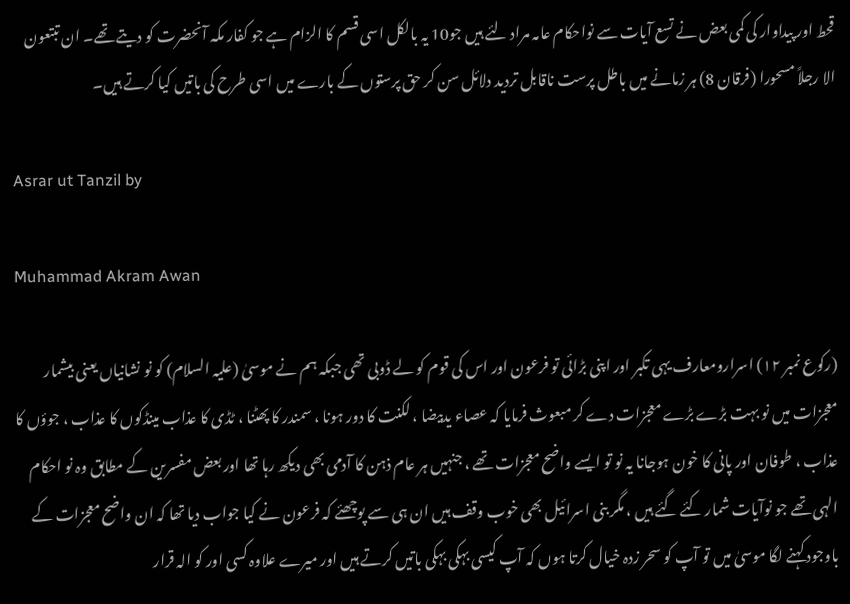قحط اور پیداوار کی کمی بعض نے تسع آیات سے نواحکام عامہ مراد لئے ہیں جو10 یہ بالکل اسی قسم کا الزام ہے جو کفار مکہ آنحضرت کو دیتے تھے۔ ان تبتعون الا رجلاً مسحورا (فرقان 8) ہر زمانے میں باطل پرست ناقابل تردید دلائل سن کر حق پرستوں کے بارے میں اسی طرح کی باتیں کیا کرتے ہیں۔

Asrar ut Tanzil by

Muhammad Akram Awan

(رکوع نمبر ١٢) اسرارومعارف یہی تکبر اور اپنی بڑائی تو فرعون اور اس کی قوم کو لے ڈوبی تھی جبکہ ہم نے موسیٰ (علیہ السلام) کو نو نشانیاں یعنی بیشمار معجزات میں نو بہت بڑے بڑے معجزات دے کر مبعوث فرمایا کہ عصاء یدبیضا ، لکنت کا دور ہونا ، سمندر کا پھٹنا ، ٹڈی کا عذاب مینڈکوں کا عذاب ، جوؤں کا عذاب ، طوفان اور پانی کا خون ہوجانا یہ نو تو ایسے واضح معجزات تھے ، جنہیں ہر عام ذہن کا آدمی بھی دیکھ رہا تھا اور بعض مفسرین کے مطابق وہ نو احکام الہی تھے جو نوآیات شمار کئے گئے ہیں ، مگر بنی اسرائیل بھی خوب وقف ہیں ان ہی سے پوچھئے کہ فرعون نے کیا جواب دیا تھا کہ ان واضح معجزات کے باوجود کہنے لگا موسیٰ میں تو آپ کو سحر زدہ خیال کرتا ہوں کہ آپ کیسی بہکی بہکی باتیں کرتے ہیں اور میرے علاوہ کسی اور کو الہ قرار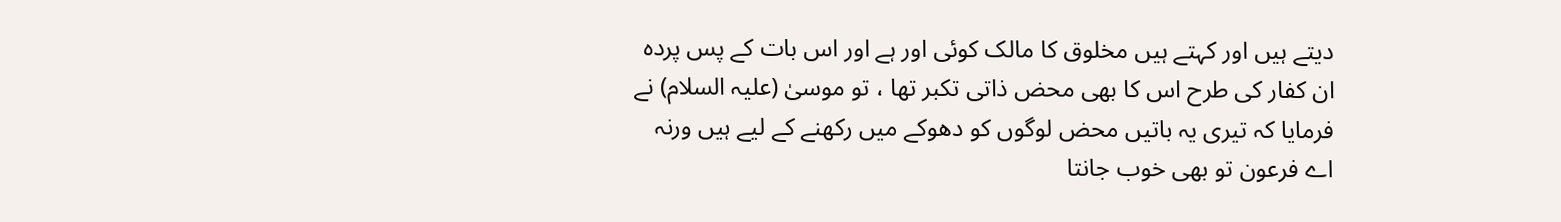دیتے ہیں اور کہتے ہیں مخلوق کا مالک کوئی اور ہے اور اس بات کے پس پردہ ان کفار کی طرح اس کا بھی محض ذاتی تکبر تھا ، تو موسیٰ (علیہ السلام) نے فرمایا کہ تیری یہ باتیں محض لوگوں کو دھوکے میں رکھنے کے لیے ہیں ورنہ اے فرعون تو بھی خوب جانتا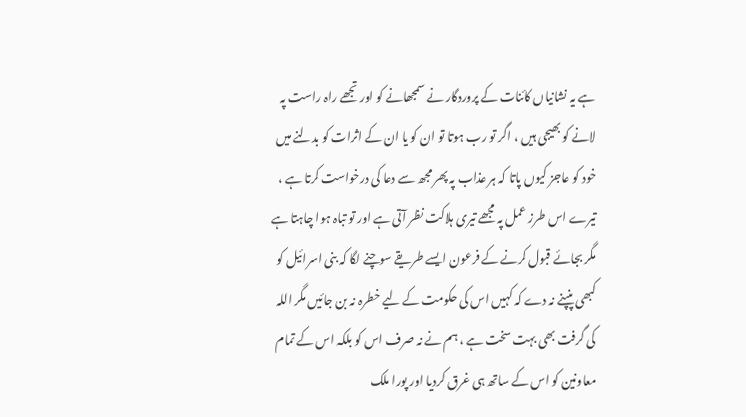ہے یہ نشانیاں کائنات کے پروردگار نے سمجھانے کو اور تجھے راہ راست پہ لانے کو بھیجی ہیں ، اگر تو رب ہوتا تو ان کو یا ان کے اثرات کو بدلنے میں خود کو عاجز کیوں پاتا کہ ہر عذاب پہ پھر مجھ سے دعا کی درخواست کرتا ہے ، تیرے اس طرز عمل پہ مجھے تیری ہلاکت نظر آتی ہے اور تو تباہ ہوا چاہتا ہے مگر بجائے قبول کرنے کے فرعون ایسے طریقے سوچنے لگا کہ بنی اسرائیل کو کبھی پنپنے نہ دے کہ کہیں اس کی حکومت کے لیے خطرہ نہ بن جائیں مگر اللہ کی گرفت بھی بہت سخت ہے ، ہم نے نہ صرف اس کو بلکہ اس کے تمام معاونین کو اس کے ساتھ ہی غرق کردیا اور پورا ملک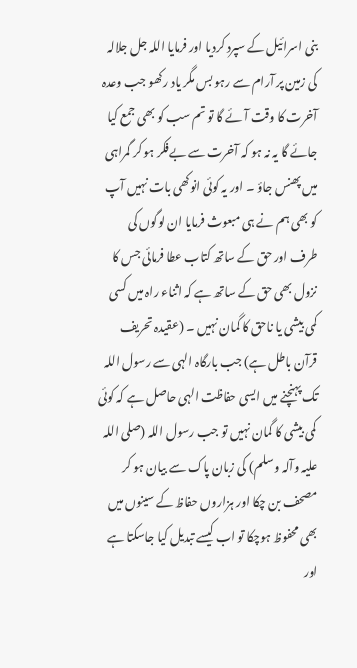بنی اسرائیل کے سپرد کردیا اور فرمایا اللہ جل جلالہ کی زمین پر آرام سے رہو بس مگر یاد رکھو جب وعدہ آخرت کا وقت آئے گا تو تم سب کو بھی جمع کیا جائے گا یہ نہ ہو کہ آخرت سے بےفکر ہو کر گمراہی میں پھنس جاؤ ۔ اور یہ کوئی انوکھی بات نہیں آپ کو بھی ہم نے ہی مبعوث فرمایا ان لوگوں کی طرف اور حق کے ساتھ کتاب عطا فرمائی جس کا نزول بھی حق کے ساتھ ہے کہ اثناء راہ میں کسی کمی بیشی یا ناحق کا گمان نہیں ۔ (عقیدہ تحریف قرآن باطل ہے) جب بارگاہ الہی سے رسول اللہ تک پہنچنے میں ایسی حفاظت الہی حاصل ہے کہ کوئی کمی بیشی کا گمان نہیں تو جب رسول اللہ (صلی اللہ علیہ وآلہ وسلم) کی زبان پاک سے بیان ہو کر مصحف بن چکا اور ہزاروں حفاظ کے سینوں میں بھی محفوظ ہوچکا تو اب کیسے تبدیل کیا جاسکتا ہے اور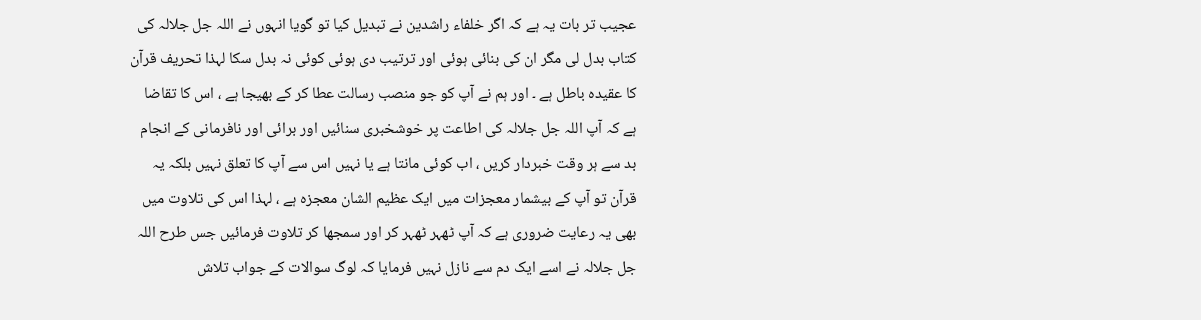عجیب تر بات یہ ہے کہ اگر خلفاء راشدین نے تبدیل کیا تو گویا انہوں نے اللہ جل جلالہ کی کتاب بدل لی مگر ان کی بنائی ہوئی اور ترتیب دی ہوئی کوئی نہ بدل سکا لہذا تحریف قرآن کا عقیدہ باطل ہے ۔ اور ہم نے آپ کو جو منصب رسالت عطا کر کے بھیجا ہے ، اس کا تقاضا ہے کہ آپ اللہ جل جلالہ کی اطاعت پر خوشخبری سنائیں اور برائی اور نافرمانی کے انجام بد سے ہر وقت خبردار کریں ، اب کوئی مانتا ہے یا نہیں اس سے آپ کا تعلق نہیں بلکہ یہ قرآن تو آپ کے بیشمار معجزات میں ایک عظیم الشان معجزہ ہے ، لہذا اس کی تلاوت میں بھی یہ رعایت ضروری ہے کہ آپ ٹھہر ٹھہر کر اور سمجھا کر تلاوت فرمائیں جس طرح اللہ جل جلالہ نے اسے ایک دم سے نازل نہیں فرمایا کہ لوگ سوالات کے جواب تلاش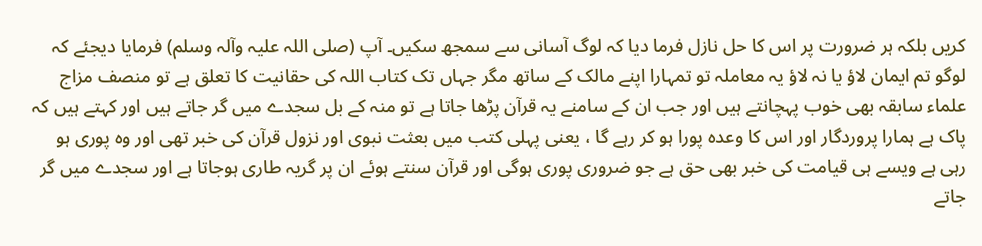کریں بلکہ ہر ضرورت پر اس کا حل نازل فرما دیا کہ لوگ آسانی سے سمجھ سکیں۔ آپ (صلی اللہ علیہ وآلہ وسلم) فرمایا دیجئے کہ لوگو تم ایمان لاؤ یا نہ لاؤ یہ معاملہ تو تمہارا اپنے مالک کے ساتھ مگر جہاں تک کتاب اللہ کی حقانیت کا تعلق ہے تو منصف مزاج علماء سابقہ بھی خوب پہچانتے ہیں اور جب ان کے سامنے یہ قرآن پڑھا جاتا ہے تو منہ کے بل سجدے میں گر جاتے ہیں اور کہتے ہیں کہ پاک ہے ہمارا پروردگار اور اس کا وعدہ پورا ہو کر رہے گا ، یعنی پہلی کتب میں بعثت نبوی اور نزول قرآن کی خبر تھی اور وہ پوری ہو رہی ہے ویسے ہی قیامت کی خبر بھی حق ہے جو ضروری پوری ہوگی اور قرآن سنتے ہوئے ان پر گریہ طاری ہوجاتا ہے اور سجدے میں گر جاتے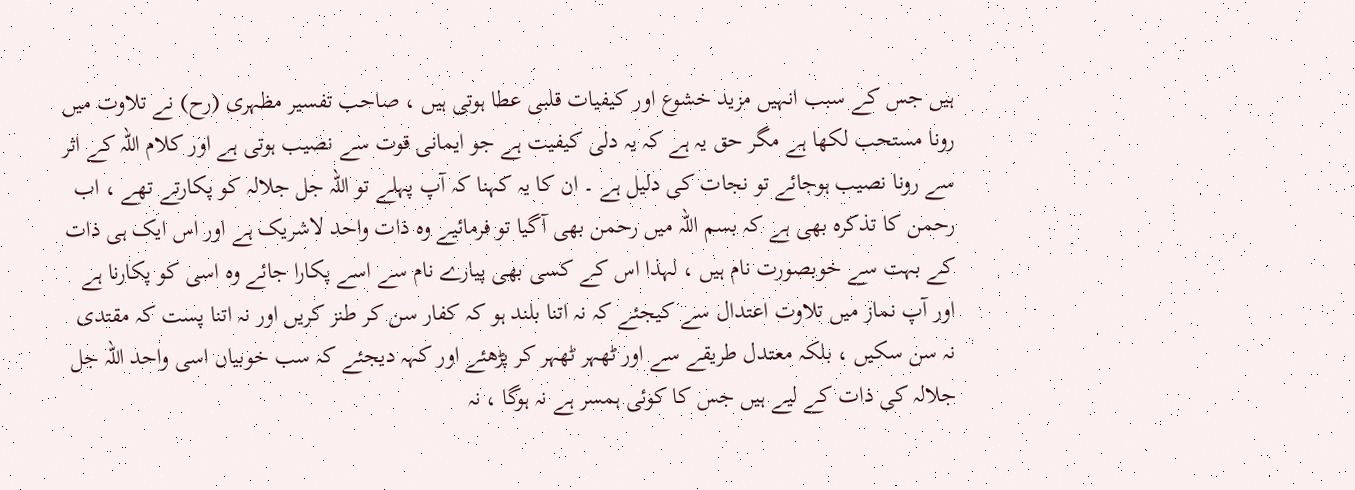ہیں جس کے سبب انہیں مزید خشوع اور کیفیات قلبی عطا ہوتی ہیں ، صاحب تفسیر مظہری (رح) نے تلاوت میں رونا مستحب لکھا ہے مگر حق یہ ہے کہ یہ دلی کیفیت ہے جو ایمانی قوت سے نصیب ہوتی ہے اور کلام اللہ کے اثر سے رونا نصیب ہوجائے تو نجات کی دلیل ہے ۔ ان کا یہ کہنا کہ آپ پہلے تو اللہ جل جلالہ کو پکارتے تھے ، اب رحمن کا تذکرہ بھی ہے کہ بسم اللہ میں رحمن بھی آگیا تو فرمائیے وہ ذات واحد لاشریک ہے اور اس ایک ہی ذات کے بہت سے خوبصورت نام ہیں ، لہذا اس کے کسی بھی پیارے نام سے اسے پکارا جائے وہ اسی کو پکارنا ہے اور آپ نماز میں تلاوت اعتدال سے کیجئے کہ نہ اتنا بلند ہو کہ کفار سن کر طنز کریں اور نہ اتنا پست کہ مقتدی نہ سن سکیں ، بلکہ معتدل طریقے سے اور ٹھہر ٹھہر کر پڑھئے اور کہہ دیجئے کہ سب خوبیاں اسی واحد اللہ جل جلالہ کی ذات کے لیے ہیں جس کا کوئی ہمسر ہے نہ ہوگا ، نہ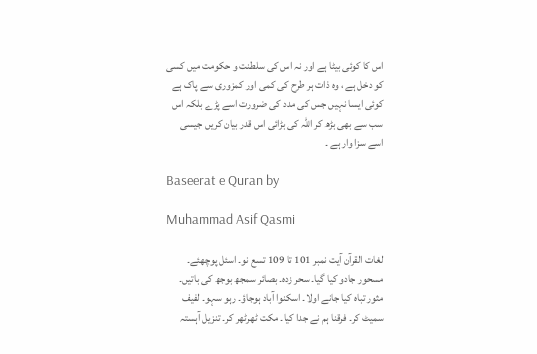اس کا کوئی بیٹا ہے اور نہ اس کی سلطنت و حکومت میں کسی کو دخل ہے ، وہ ذات ہر طرح کی کمی اور کمزوری سے پاک ہے کوئی ایسا نہیں جس کی مدد کی ضرورت اسے پڑے بلکہ اس سب سے بھی بڑھ کر اللہ کی بڑائی اس قدر بیان کریں جیسی اسے سزا وار ہے ۔

Baseerat e Quran by

Muhammad Asif Qasmi

لغات القرآن آیت نمبر 101 تا 109 تسع نو۔ اسئل پوچھئے۔ مسحور جادو کیا گیا۔ سحر زدہ۔ بصائر سمجھ بوجھ کی باتیں۔ مثور تباہ کیا جانے اولا۔ اسکنوا آباد ہوجاؤ۔ رہو سہو۔ لفیف سمیٹ کر۔ فرقنا ہم نے جدا کیا۔ مکت ٹھرٹھر کر۔ تنزیل آہستہ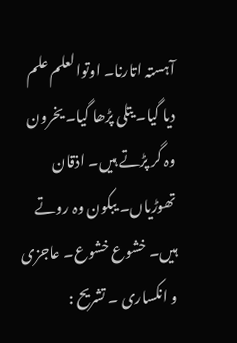آہستہ اتارنا۔ اوتوالعلم علم دیا گیا۔ یتلی پڑھا گیا۔ یخرون وہ گر پڑتے ہیں۔ اذقان تھوڑیاں۔ یبکون وہ روتے ہیں۔ خشوع خشوع۔ عاجزی و انکساری ۔ تشریح :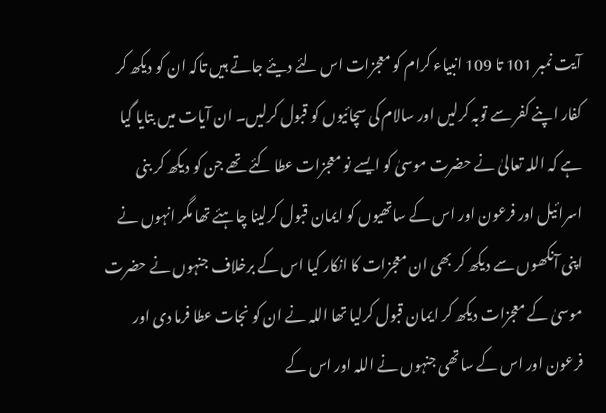آیت نمبر 101 تا 109 انبیاء کرام کو معجزات اس لئے دیئے جاتے ہیں تاکہ ان کو دیکھ کر کفار اپنے کفر سے توبہ کرلیں اور سالام کی سچائیوں کو قبول کرلیں۔ ان آیات میں بتایا گیا ہے کہ اللہ تعالیٰ نے حضرت موسیٰ کو ایسے نو معجزات عطا کئے تھے جن کو دیکھ کر بنی اسرائیل اور فرعون اور اس کے ساتھیوں کو ایمان قبول کرلینا چاہئے تھا مگر انہوں نے اپنی آنکھوں سے دیکھ کر بھی ان معجزات کا انکار کیا اس کے برخلاف جنہوں نے حضرت موسیٰ کے معجزات دیکھ کر ایمان قبول کرلیا تھا اللہ نے ان کو نجات عطا فرما دی اور فرعون اور اس کے ساتھی جنہوں نے اللہ اور اس کے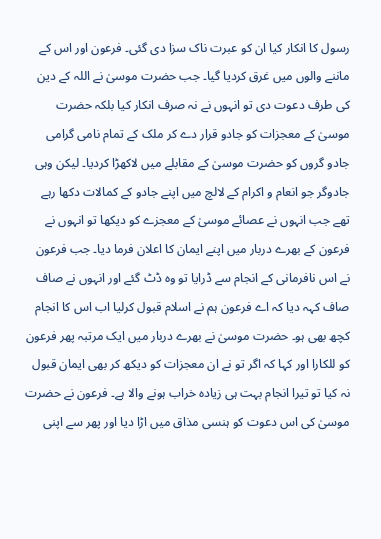رسول کا انکار کیا ان کو عبرت ناک سزا دی گئی۔ فرعون اور اس کے ماننے والوں میں غرق کردیا گیا۔ جب حضرت موسیٰ نے اللہ کے دین کی طرف دعوت دی تو انہوں نے نہ صرف انکار کیا بلکہ حضرت موسیٰ کے معجزات کو جادو قرار دے کر ملک کے تمام نامی گرامی جادو گروں کو حضرت موسیٰ کے مقابلے میں لاکھڑا کردیا۔ لیکن وہی جادوگر جو انعام و اکرام کے لالچ میں اپنے جادو کے کمالات دکھا رہے تھے جب انہوں نے عصائے موسیٰ کے معجزے کو دیکھا تو انہوں نے فرعون کے بھرے دربار میں اپنے ایمان کا اعلان فرما دیا۔ جب فرعون نے اس نافرمانی کے انجام سے ڈرایا تو وہ ڈٹ گئے اور انہوں نے صاف صاف کہہ دیا کہ اے فرعون ہم نے اسلام قبول کرلیا اب اس کا انجام کچھ بھی ہو۔ حضرت موسیٰ نے بھرے دربار میں ایک مرتبہ پھر فرعون کو للکارا اور کہا کہ اگر تو نے ان معجزات کو دیکھ کر بھی ایمان قبول نہ کیا تو تیرا انجام بہت ہی زیادہ خراب ہونے والا ہے۔ فرعون نے حضرت موسیٰ کی اس دعوت کو ہنسی مذاق میں اڑا دیا اور پھر سے اپنی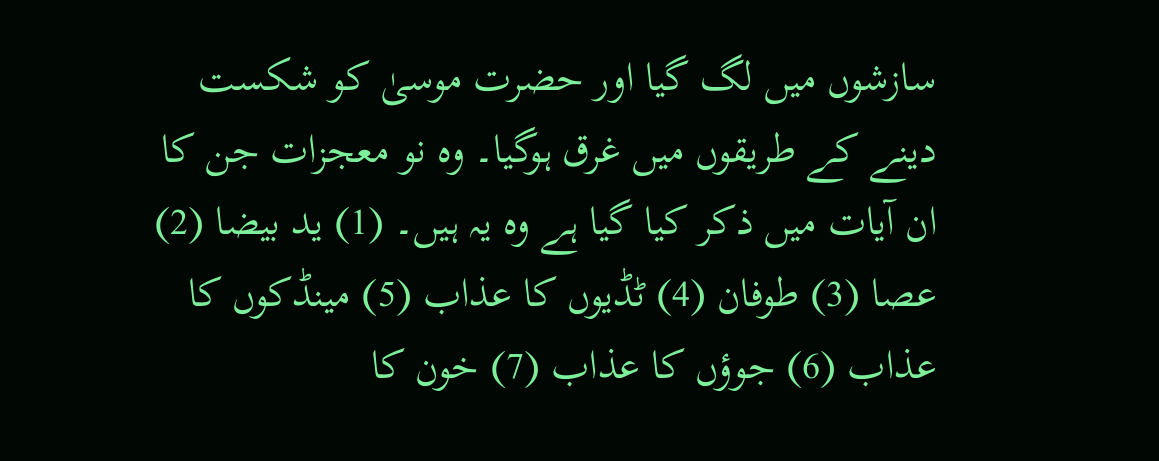سازشوں میں لگ گیا اور حضرت موسیٰ کو شکست دینے کے طریقوں میں غرق ہوگیا۔ وہ نو معجزات جن کا ان آیات میں ذکر کیا گیا ہے وہ یہ ہیں۔ (1) ید بیضا (2) عصا (3) طوفان (4) ٹڈیوں کا عذاب (5) مینڈکوں کا عذاب (6) جوؤں کا عذاب (7) خون کا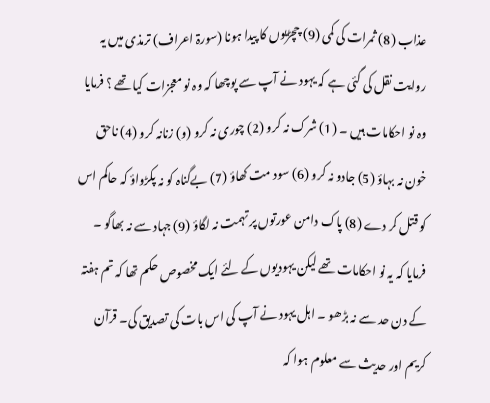عذاب (8) ثمرات کی کمی (9) چچڑیوں کا پیدا ہونا (سورۃ اعراف) ترمذی میں یہ روایت نقل کی گئی ہے کہ یہود نے آپ سے پوچھا کہ وہ نو معجزات کیا تھے ؟ فرمایا وہ نو احکامات ہیں ۔ (1) شرک نہ کرو (2) چوری نہ کرو (و) زنانہ کرو (4) ناحق خون نہ بہاؤ (5) جادو نہ کرو (6) سود مت کھاؤ (7) بےگناہ کو نہ پکڑواؤ کہ حاکم اس کو قتل کر دے (8) پاک دامن عورتوں پر تہمت نہ لگاؤ (9) جہاد سے نہ بھاگو ۔ فرمایا کہ یہ نو احکامات تھے لیکن یہودیوں کے لئے ایک مخصوص حکم تھا کہ تم ہفتہ کے دن حد سے نہ بڑھو ۔ اہل یہود نے آپ کی اس بات کی تصدیق کی۔ قرآن کریم اور حدیث سے معلوم ہوا کہ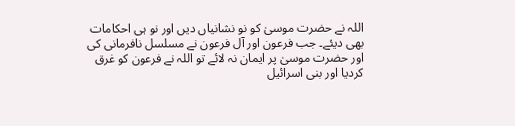اللہ نے حضرت موسیٰ کو نو نشانیاں دیں اور نو ہی احکامات بھی دیئے۔ جب فرعون اور آل فرعون نے مسلسل نافرمانی کی اور حضرت موسیٰ پر ایمان نہ لائے تو اللہ نے فرعون کو غرق کردیا اور بنی اسرائیل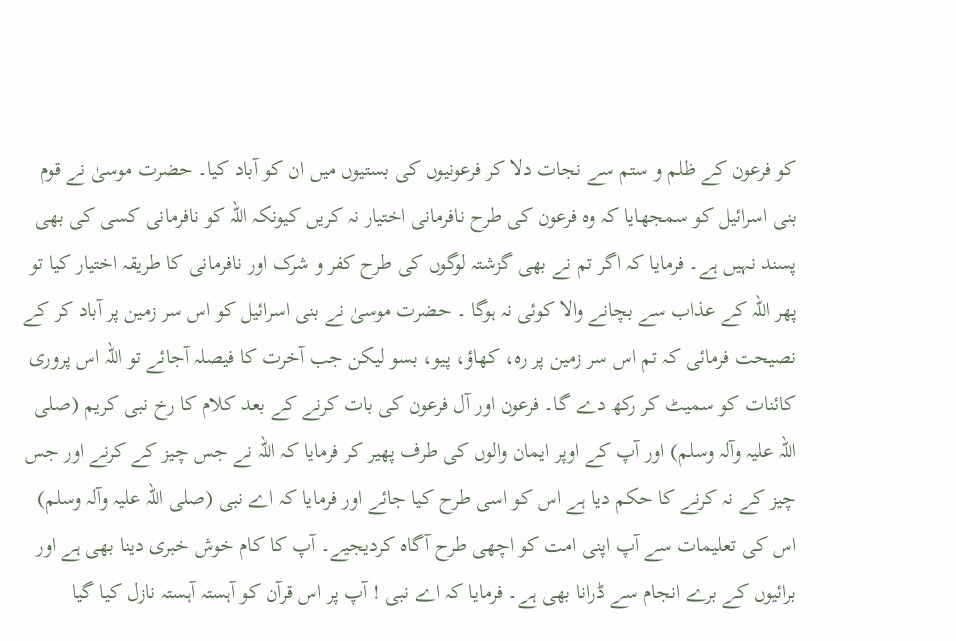کو فرعون کے ظلم و ستم سے نجات دلا کر فرعونیوں کی بستیوں میں ان کو آباد کیا۔ حضرت موسیٰ نے قوم بنی اسرائیل کو سمجھایا کہ وہ فرعون کی طرح نافرمانی اختیار نہ کریں کیونکہ اللہ کو نافرمانی کسی کی بھی پسند نہیں ہے۔ فرمایا کہ اگر تم نے بھی گزشتہ لوگوں کی طرح کفر و شرک اور نافرمانی کا طریقہ اختیار کیا تو پھر اللہ کے عذاب سے بچانے والا کوئی نہ ہوگا ۔ حضرت موسیٰ نے بنی اسرائیل کو اس سر زمین پر آباد کر کے نصیحت فرمائی کہ تم اس سر زمین پر رہ، کھاؤ، پیو، بسو لیکن جب آخرت کا فیصلہ آجائے تو اللہ اس پروری کائنات کو سمیٹ کر رکھ دے گا۔ فرعون اور آل فرعون کی بات کرنے کے بعد کلام کا رخ نبی کریم (صلی اللہ علیہ وآلہ وسلم) اور آپ کے اوپر ایمان والوں کی طرف پھیر کر فرمایا کہ اللہ نے جس چیز کے کرنے اور جس چیز کے نہ کرنے کا حکم دیا ہے اس کو اسی طرح کیا جائے اور فرمایا کہ اے نبی (صلی اللہ علیہ وآلہ وسلم) اس کی تعلیمات سے آپ اپنی امت کو اچھی طرح آگاہ کردیجیے۔ آپ کا کام خوش خبری دینا بھی ہے اور برائیوں کے برے انجام سے ڈرانا بھی ہے۔ فرمایا کہ اے نبی ! آپ پر اس قرآن کو آہستہ آہستہ نازل کیا گیا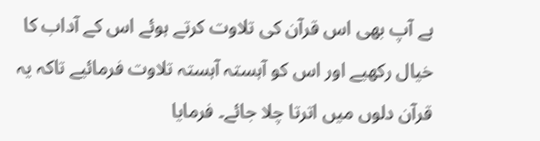ہے آپ بھی اس قرآن کی تلاوت کرتے ہوئے اس کے آداب کا خیال رکھیے اور اس کو آہستہ آہستہ تلاوت فرمائیے تاکہ یہ قرآن دلوں میں اترتا چلا جائے۔ فرمایا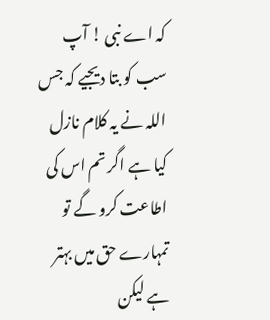کہ اے نبی ! آپ سب کو بتا دیجیے کہ جس اللہ نے یہ کلام نازل کیا ہے اگر تم اس کی اطاعت کرو گے تو تمہارے حق میں بہتر ہے لیکن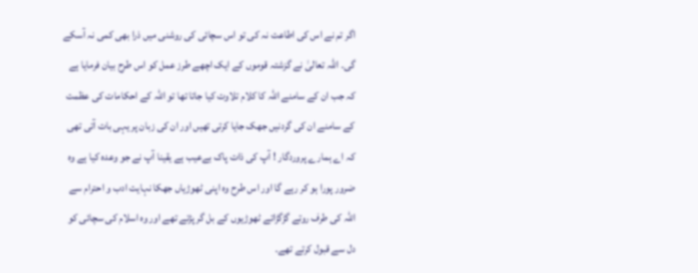اگر تم نے اس کی اطاعت نہ کی تو اس سچائی کی روشنی میں ذرا بھی کمی نہ آسکے گی۔ اللہ تعالیٰ نے گزشتہ قوموں کے ایک اچھے طرز عمل کو اس طرح بیان فرمایا ہے کہ جب ان کے سامنے اللہ کا کلام تلاوت کیا جاتا تھا تو اللہ کے احکامات کی عظمت کے سامنے ان کی گردنیں جھک جایا کرتی تھیں اور ان کی زبان پر یہی بات آتی تھی کہ اے ہمارے پروردگار ! آپ کی ذات پاک بےعیب ہے یقینا آپ نے جو وعدہ کیا ہے وہ ضرور پورا ہو کر رہے گا اور اس طرح وہ اپنی ٹھوڑیاں جھکا نہایت ادب و احترام سے اللہ کی طرف روتے گڑگڑاتے ٹھوڑیوں کے بل گر پڑتے تھے اور وہ اسلام کی سچائی کو دل سے قبول کرتے تھے۔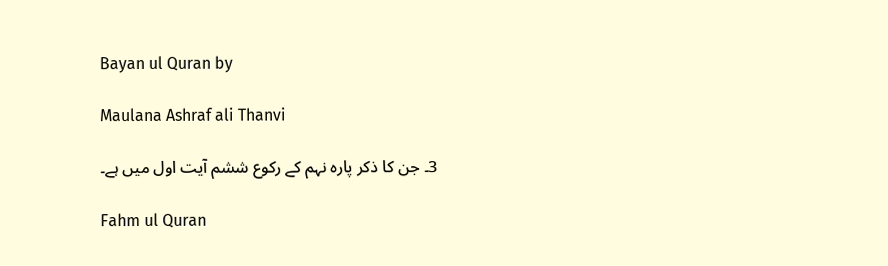Bayan ul Quran by

Maulana Ashraf ali Thanvi

3۔ جن کا ذکر پارہ نہم کے رکوع ششم آیت اول میں ہے۔

Fahm ul Quran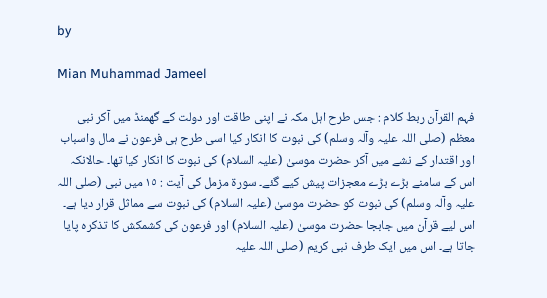by

Mian Muhammad Jameel

فہم القرآن ربط کلام : جس طرح اہل مکہ نے اپنی طاقت اور دولت کے گھمنڈ میں آکر نبی معظم (صلی اللہ علیہ وآلہ وسلم) کی نبوت کا انکار کیا اسی طرح ہی فرعون نے مال واسباب اور اقتدار کے نشے میں آکر حضرت موسیٰ (علیہ السلام) کی نبوت کا انکار کیا تھا۔ حالانکہ اس کے سامنے بڑے بڑے معجزات پیش کیے گئے۔ سورۃ مزمل کی آیت : ١٥ میں نبی (صلی اللہ علیہ وآلہ وسلم) کی نبوت کو حضرت موسیٰ (علیہ السلام) کی نبوت سے مماثل قرار دیا ہے۔ اس لیے قرآن میں جابجا حضرت موسیٰ (علیہ السلام) اور فرعون کی کشمکش کا تذکرہ پایا جاتا ہے۔ اس میں ایک طرف نبی کریم (صلی اللہ علیہ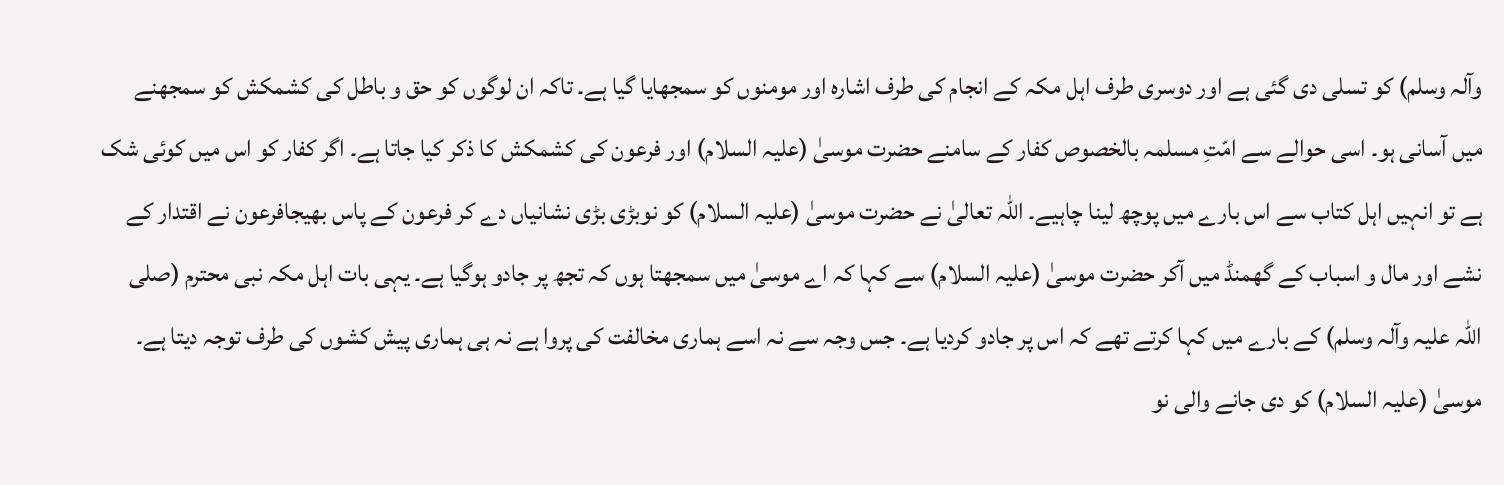وآلہ وسلم) کو تسلی دی گئی ہے اور دوسری طرف اہل مکہ کے انجام کی طرف اشارہ اور مومنوں کو سمجھایا گیا ہے۔ تاکہ ان لوگوں کو حق و باطل کی کشمکش کو سمجھنے میں آسانی ہو۔ اسی حوالے سے امّتِ مسلمہ بالخصوص کفار کے سامنے حضرت موسیٰ (علیہ السلام) اور فرعون کی کشمکش کا ذکر کیا جاتا ہے۔ اگر کفار کو اس میں کوئی شک ہے تو انہیں اہل کتاب سے اس بارے میں پوچھ لینا چاہیے۔ اللہ تعالیٰ نے حضرت موسیٰ (علیہ السلام) کو نوبڑی بڑی نشانیاں دے کر فرعون کے پاس بھیجافرعون نے اقتدار کے نشے اور مال و اسباب کے گھمنڈ میں آکر حضرت موسیٰ (علیہ السلام) سے کہا کہ اے موسیٰ میں سمجھتا ہوں کہ تجھ پر جادو ہوگیا ہے۔ یہی بات اہل مکہ نبی محترم (صلی اللہ علیہ وآلہ وسلم) کے بارے میں کہا کرتے تھے کہ اس پر جادو کردیا ہے۔ جس وجہ سے نہ اسے ہماری مخالفت کی پروا ہے نہ ہی ہماری پیش کشوں کی طرف توجہ دیتا ہے۔ موسیٰ (علیہ السلام) کو دی جانے والی نو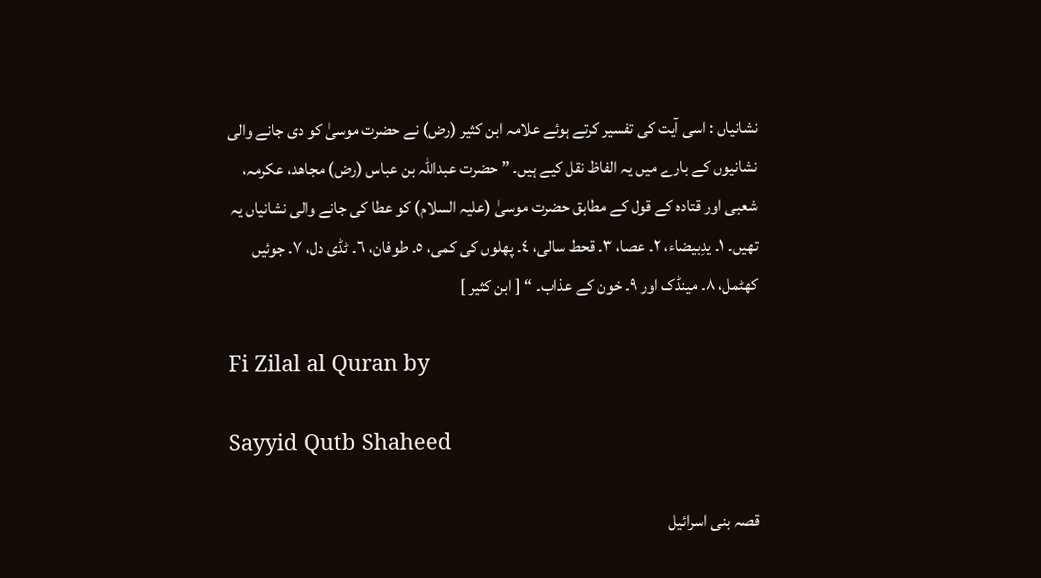نشانیاں : اسی آیت کی تفسیر کرتے ہوئے علامہ ابن کثیر (رض) نے حضرت موسیٰ کو دی جانے والی نشانیوں کے بارے میں یہ الفاظ نقل کیے ہیں۔ ” حضرت عبداللہ بن عباس (رض) مجاھد، عکرمہ، شعبی اور قتادہ کے قول کے مطابق حضرت موسیٰ (علیہ السلام) کو عطا کی جانے والی نشانیاں یہ تھیں۔ ١۔ یدِبیضاء، ٢۔ عصا، ٣۔ قحط سالی، ٤۔ پھلوں کی کمی، ٥۔ طوفان، ٦۔ ٹڈی دل، ٧۔ جوئیں کھٹمل، ٨۔ مینڈک اور ٩۔ خون کے عذاب۔ “ [ ابن کثیر ]

Fi Zilal al Quran by

Sayyid Qutb Shaheed

قصہ بنی اسرائیل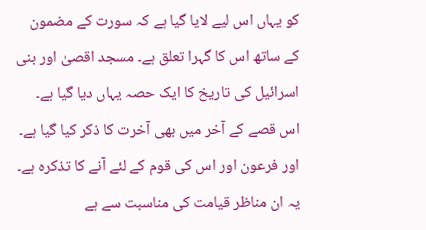کو یہاں اس لیے لایا گیا ہے کہ سورت کے مضمون کے ساتھ اس کا گہرا تعلق ہے۔ مسجد اقصیٰ اور بنی اسرائیل کی تاریخ کا ایک حصہ یہاں دیا گیا ہے۔ اس قصے کے آخر میں بھی آخرت کا ذکر کیا گیا ہے۔ اور فرعون اور اس کی قوم کے لئے آنے کا تذکرہ ہے۔ یہ ان مناظر قیامت کی مناسبت سے ہے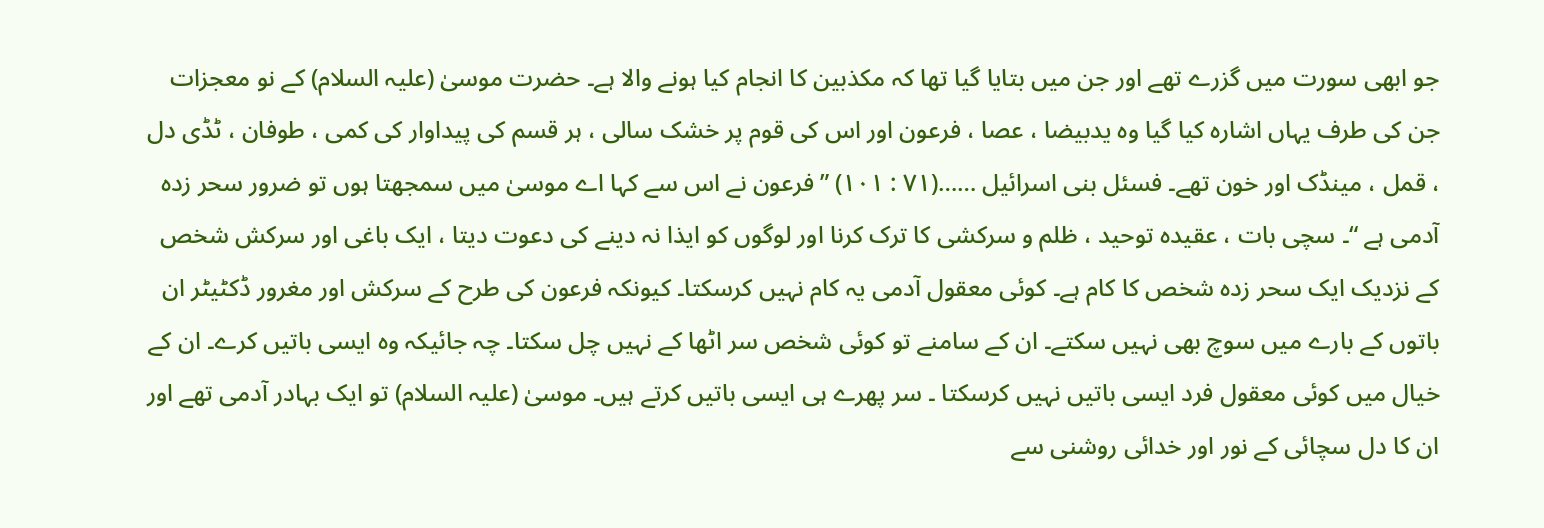جو ابھی سورت میں گزرے تھے اور جن میں بتایا گیا تھا کہ مکذبین کا انجام کیا ہونے والا ہے۔ حضرت موسیٰ (علیہ السلام) کے نو معجزات جن کی طرف یہاں اشارہ کیا گیا وہ یدبیضا ، عصا ، فرعون اور اس کی قوم پر خشک سالی ، ہر قسم کی پیداوار کی کمی ، طوفان ، ٹڈی دل ، قمل ، مینڈک اور خون تھے۔ فسئل بنی اسرائیل ……(٧١ : ١٠١) ” فرعون نے اس سے کہا اے موسیٰ میں سمجھتا ہوں تو ضرور سحر زدہ آدمی ہے “۔ سچی بات ، عقیدہ توحید ، ظلم و سرکشی کا ترک کرنا اور لوگوں کو ایذا نہ دینے کی دعوت دیتا ، ایک باغی اور سرکش شخص کے نزدیک ایک سحر زدہ شخص کا کام ہے۔ کوئی معقول آدمی یہ کام نہیں کرسکتا۔ کیونکہ فرعون کی طرح کے سرکش اور مغرور ڈکٹیٹر ان باتوں کے بارے میں سوچ بھی نہیں سکتے۔ ان کے سامنے تو کوئی شخص سر اٹھا کے نہیں چل سکتا۔ چہ جائیکہ وہ ایسی باتیں کرے۔ ان کے خیال میں کوئی معقول فرد ایسی باتیں نہیں کرسکتا ۔ سر پھرے ہی ایسی باتیں کرتے ہیں۔ موسیٰ (علیہ السلام) تو ایک بہادر آدمی تھے اور ان کا دل سچائی کے نور اور خدائی روشنی سے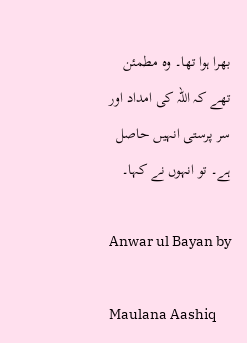بھرا ہوا تھا۔ وہ مطمئن تھے کہ اللہ کی امداد اور سر پرستی انہیں حاصل ہے۔ تو انہوں نے کہا۔

Anwar ul Bayan by

Maulana Aashiq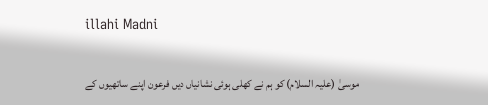illahi Madni

موسیٰ (علیہ السلام) کو ہم نے کھلی ہوئی نشانیاں دیں فرعون اپنے ساتھیوں کے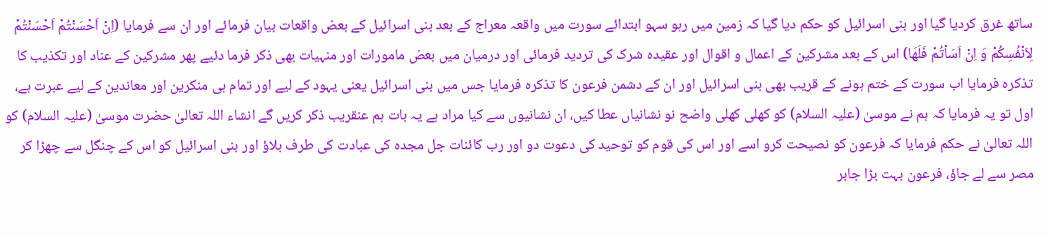ساتھ غرق کردیا گیا اور بنی اسرائیل کو حکم دیا گیا کہ زمین میں رہو سہو ابتدائے سورت میں واقعہ معراج کے بعد بنی اسرائیل کے بعض واقعات بیان فرمائے اور ان سے فرمایا (اِنْ اَحْسَنْتُمْ اَحْسَنْتُمْ لِاَنْفُسِکُمْ وَ اِنْ اَسَاْتُمْ فَلَھَا) اس کے بعد مشرکین کے اعمال و اقوال اور عقیدہ شرک کی تردید فرمائی اور درمیان میں بعض مامورات اور منہیات بھی ذکر فرما دئیے پھر مشرکین کے عناد اور تکذیب کا تذکرہ فرمایا اب سورت کے ختم ہونے کے قریب بھی بنی اسرائیل اور ان کے دشمن فرعون کا تذکرہ فرمایا جس میں بنی اسرائیل یعنی یہود کے لیے اور تمام ہی منکرین اور معاندین کے لیے عبرت ہے، اول تو یہ فرمایا کہ ہم نے موسیٰ (علیہ السلام) کو کھلی کھلی واضح نو نشانیاں عطا کیں، ان نشانیوں سے کیا مراد ہے یہ بات ہم عنقریب ذکر کریں گے انشاء اللہ تعالیٰ حضرت موسیٰ (علیہ السلام) کو اللہ تعالیٰ نے حکم فرمایا کہ فرعون کو نصیحت کرو اسے اور اس کی قوم کو توحید کی دعوت دو اور رب کائنات جل مجدہ کی عبادت کی طرف بلاؤ اور بنی اسرائیل کو اس کے چنگل سے چھڑا کر مصر سے لے جاؤ، فرعون بہت بڑا جابر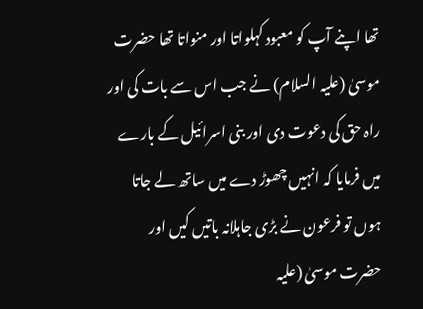تھا اپنے آپ کو معبود کہلواتا اور منواتا تھا حضرت موسیٰ (علیہ السلام) نے جب اس سے بات کی اور راہ حق کی دعوت دی اور بنی اسرائیل کے بارے میں فرمایا کہ انہیں چھوڑ دے میں ساتھ لے جاتا ہوں تو فرعون نے بڑی جاہلانہ باتیں کیں اور حضرت موسیٰ (علیہ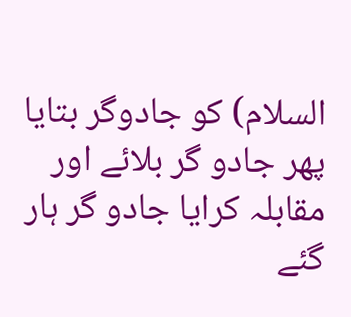السلام) کو جادوگر بتایا پھر جادو گر بلائے اور مقابلہ کرایا جادو گر ہار گئے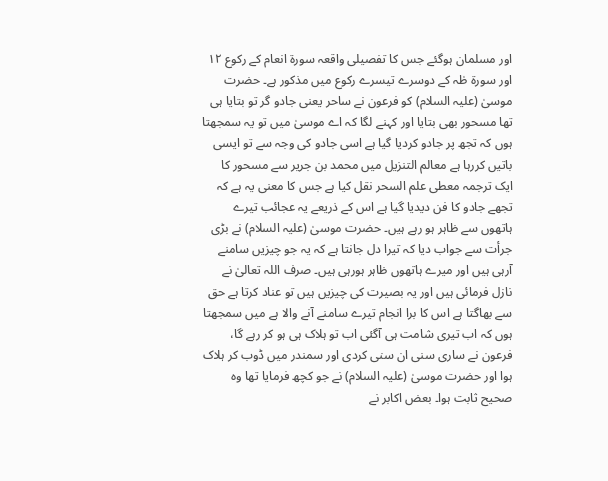اور مسلمان ہوگئے جس کا تفصیلی واقعہ سورة انعام کے رکوع ١٢ اور سورة طٰہ کے دوسرے تیسرے رکوع میں مذکور ہے۔ حضرت موسیٰ (علیہ السلام) کو فرعون نے ساحر یعنی جادو گر تو بتایا ہی تھا مسحور بھی بتایا اور کہنے لگا کہ اے موسیٰ میں تو یہ سمجھتا ہوں کہ تجھ پر جادو کردیا گیا ہے اسی جادو کی وجہ سے تو ایسی باتیں کررہا ہے معالم التنزیل میں محمد بن جریر سے مسحور کا ایک ترجمہ معطی علم السحر نقل کیا ہے جس کا معنی یہ ہے کہ تجھے جادو کا فن دیدیا گیا ہے اس کے ذریعے یہ عجائب تیرے ہاتھوں سے ظاہر ہو رہے ہیں۔ حضرت موسیٰ (علیہ السلام) نے بڑی جرأت سے جواب دیا کہ تیرا دل جانتا ہے کہ یہ جو چیزیں سامنے آرہی ہیں اور میرے ہاتھوں ظاہر ہورہی ہیں۔ صرف اللہ تعالیٰ نے نازل فرمائی ہیں اور یہ بصیرت کی چیزیں ہیں تو عناد کرتا ہے حق سے بھاگتا ہے اس کا برا انجام تیرے سامنے آنے والا ہے میں سمجھتا ہوں کہ اب تیری شامت ہی آگئی اب تو ہلاک ہی ہو کر رہے گا، فرعون نے ساری سنی ان سنی کردی اور سمندر میں ڈوب کر ہلاک ہوا اور حضرت موسیٰ (علیہ السلام) نے جو کچھ فرمایا تھا وہ صحیح ثابت ہوا۔ بعض اکابر نے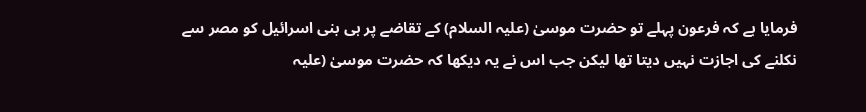فرمایا ہے کہ فرعون پہلے تو حضرت موسیٰ (علیہ السلام) کے تقاضے پر ہی بنی اسرائیل کو مصر سے نکلنے کی اجازت نہیں دیتا تھا لیکن جب اس نے یہ دیکھا کہ حضرت موسیٰ (علیہ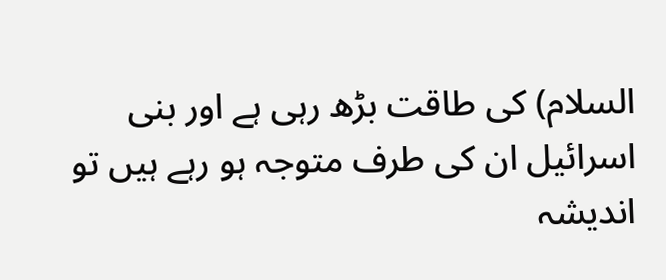السلام) کی طاقت بڑھ رہی ہے اور بنی اسرائیل ان کی طرف متوجہ ہو رہے ہیں تو اندیشہ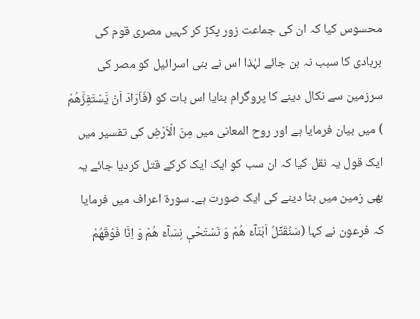محسوس کیا کہ ان کی جماعت زور پکڑ کر کہیں مصری قوم کی بربادی کا سبب نہ بن جائے لہٰذا اس نے بنی اسرائیل کو مصر کی سرزمین سے نکال دینے کا پروگرام بنایا اس بات کو (فَاَرَادَ اَنْ یَّسْتَفِزَّھُمْ ) میں بیان فرمایا ہے اور روح المعانی میں مِنَ الْاَرْضِ کی تفسیر میں ایک قول یہ نقل کیا کہ ان سب کو ایک ایک کرکے قتل کردیا جائے یہ بھی زمین میں ہٹا دینے کی ایک صورت ہے۔ سورة اعراف میں فرمایا کہ فرعون نے کہا (سَنُقَتِّلُ اَبْنَآءَ ھُمْ وَ نَسْتَحْیٖ نِسَآءَ ھُمْ وَ اِنَّا فَوْقَھُمْ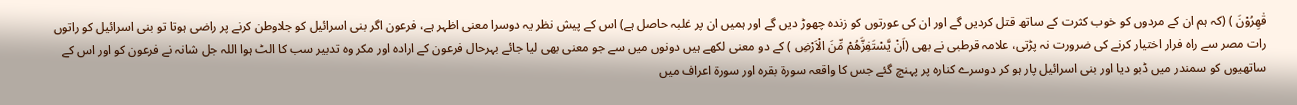قٰھِرُوْنَ ) (کہ ہم ان کے مردوں کو خوب کثرت کے ساتھ قتل کردیں گے اور ان کی عورتوں کو زندہ چھوڑ دیں گے اور ہمیں ان پر غلبہ حاصل ہے) اس کے پیش نظر یہ دوسرا معنی اظہر ہے، فرعون اگر بنی اسرائیل کو جلاوطن کرنے پر راضی ہوتا تو بنی اسرائیل کو راتوں رات مصر سے راہ فرار اختیار کرنے کی ضرورت نہ پڑتی، علامہ قرطبی نے بھی (اَنْ یَّسْتَفِزَّھُمْ مِّنَ الْاَرْضِ ) کے دو معنی لکھے ہیں دونوں میں سے جو معنی بھی لیا جائے بہرحال فرعون کے ارادہ اور مکر وہ تدبیر سب کا الٹ ہوا اللہ جل شانہ نے فرعون کو اور اس کے ساتھیوں کو سمندر میں ڈبو دیا اور بنی اسرائیل پار ہو کر دوسرے کنارہ پر پہنچ گئے جس کا واقعہ سورة بقرہ اور سورة اعراف میں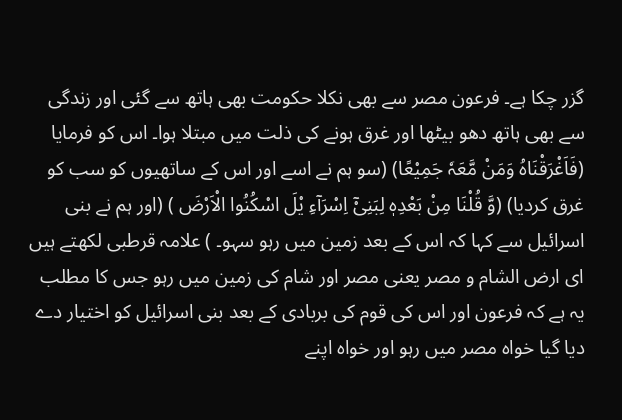گزر چکا ہے۔ فرعون مصر سے بھی نکلا حکومت بھی ہاتھ سے گئی اور زندگی سے بھی ہاتھ دھو بیٹھا اور غرق ہونے کی ذلت میں مبتلا ہوا۔ اس کو فرمایا (فَاَغْرَقْنَاہُ وَمَنْ مَّعَہٗ جَمِیْعًا) (سو ہم نے اسے اور اس کے ساتھیوں کو سب کو غرق کردیا) (وَّ قُلْنَا مِنْ بَعْدِہٖ لِبَنِیْٓ اِسْرَآءِ یْلَ اسْکُنُوا الْاَرْضَ ) (اور ہم نے بنی اسرائیل سے کہا کہ اس کے بعد زمین میں رہو سہو۔ ) علامہ قرطبی لکھتے ہیں ای ارض الشام و مصر یعنی مصر اور شام کی زمین میں رہو جس کا مطلب یہ ہے کہ فرعون اور اس کی قوم کی بربادی کے بعد بنی اسرائیل کو اختیار دے دیا گیا خواہ مصر میں رہو اور خواہ اپنے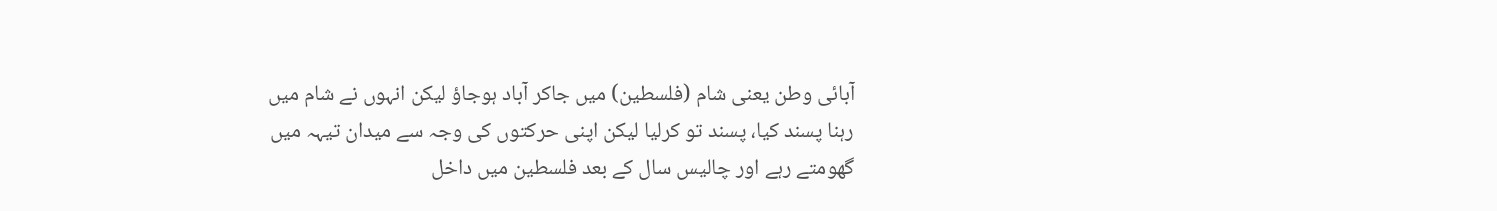آبائی وطن یعنی شام (فلسطین) میں جاکر آباد ہوجاؤ لیکن انہوں نے شام میں رہنا پسند کیا، پسند تو کرلیا لیکن اپنی حرکتوں کی وجہ سے میدان تیہہ میں گھومتے رہے اور چالیس سال کے بعد فلسطین میں داخل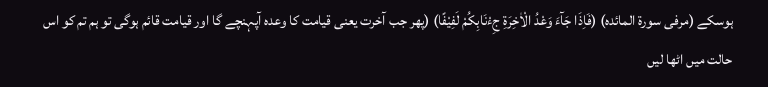ہوسکے (مرفی سورة المائدہ) (فَاِذَا جَآءَ وَعْدُ الْاٰخِرَۃِ جِءْنَابِکُمْ لَفِیْفًا) (پھر جب آخرت یعنی قیامت کا وعدہ آپہنچے گا اور قیامت قائم ہوگی تو ہم تم کو اس حالت میں اٹھا لیں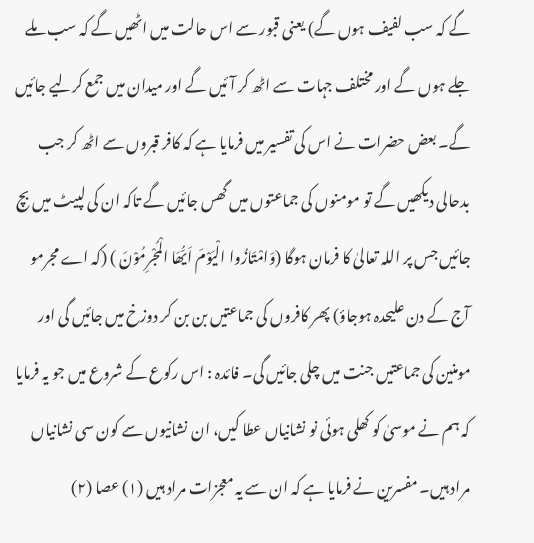گے کہ سب لفیف ہوں گے) یعنی قبور سے اس حالت میں اٹھیں گے کہ سب ملے جلے ہوں گے اور مختلف جہات سے اٹھ کر آئیں گے اور میدان میں جمع کرلیے جائیں گے۔ بعض حضرات نے اس کی تفسیر میں فرمایا ہے کہ کافر قبروں سے اٹھ کر جب بدحالی دیکھیں گے تو مومنوں کی جماعتوں میں گھس جائیں گے تاکہ ان کی لپیٹ میں بچ جائیں جس پر اللہ تعالیٰ کا فرمان ہوگا (وَامْتَازُوا الْیَوْمَ اَیُّھَا الْمُجْرِمُوْنَ ) (کہ اے مجرمو آج کے دن علیحدہ ہوجاؤ) پھر کافروں کی جماعتیں بن بن کر دوزخ میں جائیں گی اور مومنین کی جماعتیں جنت میں چلی جائیں گی۔ فائدہ : اس رکوع کے شروع میں جو یہ فرمایا کہ ہم نے موسیٰ کو کھلی ہوئی نو نشانیاں عطا کیں، ان نشانیوں سے کون سی نشانیاں مراد ہیں۔ مفسرین نے فرمایا ہے کہ ان سے یہ معجزات مراد ہیں (١) عصا (٢)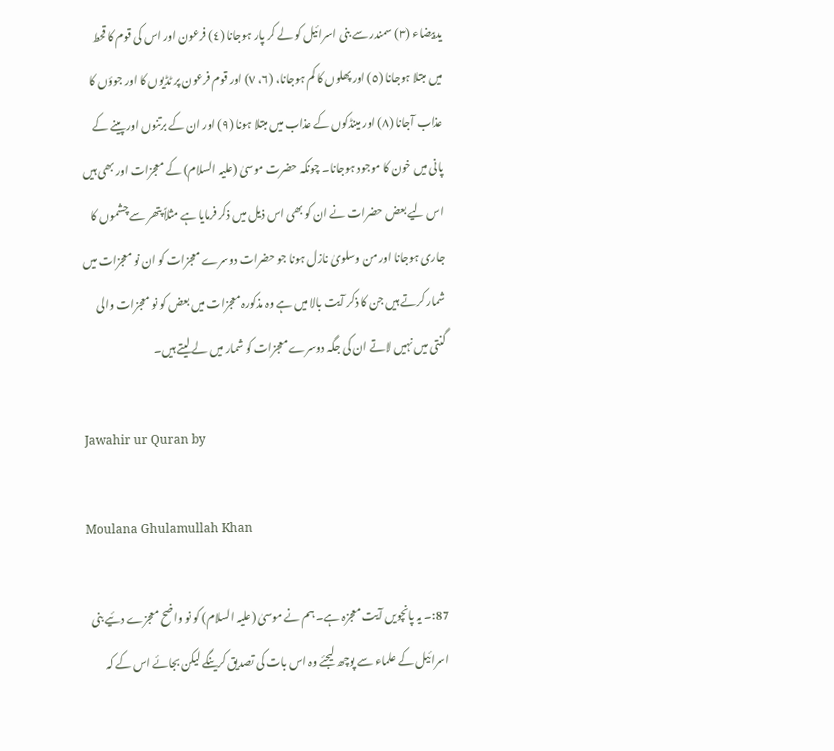یدبیضاء (٣) سمندر سے بنی اسرائیل کو لے کر پار ہوجانا (٤) فرعون اور اس کی قوم کا قحط میں مبتلا ہوجانا (٥) اور پھلوں کا کم ہوجانا، (٦، ٧) اور قوم فرعون پر ٹڈیوں کا اور جوؤں کا عذاب آجانا (٨) اور مینڈکوں کے عذاب میں مبتلا ہونا (٩) اور ان کے برتنوں اور پینے کے پانی میں خون کا موجود ہوجانا۔ چونکہ حضرت موسیٰ (علیہ السلام) کے معجزات اور بھی ہیں اس لیے بعض حضرات نے ان کو بھی اس ذیل میں ذکر فرمایا ہے مثلاً پتھر سے چشموں کا جاری ہوجانا اور من وسلویٰ نازل ہونا جو حضرات دوسرے معجزات کو ان نو معجزات میں شمار کرتے ہیں جن کا ذکر آیت بالا میں ہے وہ مذکورہ معجزات میں بعض کو نو معجزات والی گنتی میں نہیں لاتے ان کی جگہ دوسرے معجزات کو شمار میں لے لیتے ہیں۔

Jawahir ur Quran by

Moulana Ghulamullah Khan

87:۔ یہ پانچویں آیت معجزہ ہے۔ ہم نے موسیٰ (علیہ السلام) کو نو واضح معجزے دئیے بنی اسرائیل کے علماء سے پوچھ لیجئے وہ اس بات کی تصدیق کرینگے لیکن بجائے اس کے کہ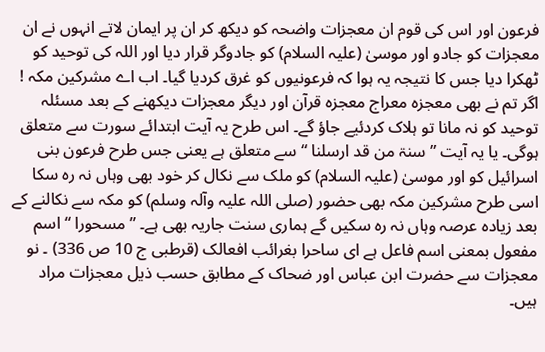فرعون اور اس کی قوم ان معجزات واضحہ کو دیکھ کر ان پر ایمان لاتے انہوں نے ان معجزات کو جادو اور موسیٰ (علیہ السلام) کو جادوگر قرار دیا اور اللہ کی توحید کو ٹھکرا دیا جس کا نتیجہ یہ ہوا کہ فرعونیوں کو غرق کردیا گیا۔ اب اے مشرکین مکہ ! اگر تم نے بھی معجزہ معراج معجزہ قرآن اور دیگر معجزات دیکھنے کے بعد مسئلہ توحید کو نہ مانا تو ہلاک کردئیے جاؤ گے۔ اس طرح یہ آیت ابتدائے سورت سے متعلق ہوگی۔ یا یہ آیت ” سنۃ من قد ارسلنا “ سے متعلق ہے یعنی جس طرح فرعون بنی اسرائیل کو اور موسیٰ (علیہ السلام) کو ملک سے نکال کر خود بھی وہاں نہ رہ سکا اسی طرح مشرکین مکہ بھی حضور (صلی اللہ علیہ وآلہ وسلم) کو مکہ سے نکالنے کے بعد زیادہ عرصہ وہاں نہ رہ سکیں گے ہماری سنت جاریہ بھی ہے۔ ” مسحورا “ اسم مفعول بمعنی اسم فاعل ہے ای ساحرا بغرائب افعالک (قرطبی ج 10 ص 336) ۔ نو معجزات سے حضرت ابن عباس اور ضحاک کے مطابق حسب ذیل معجزات مراد ہیں۔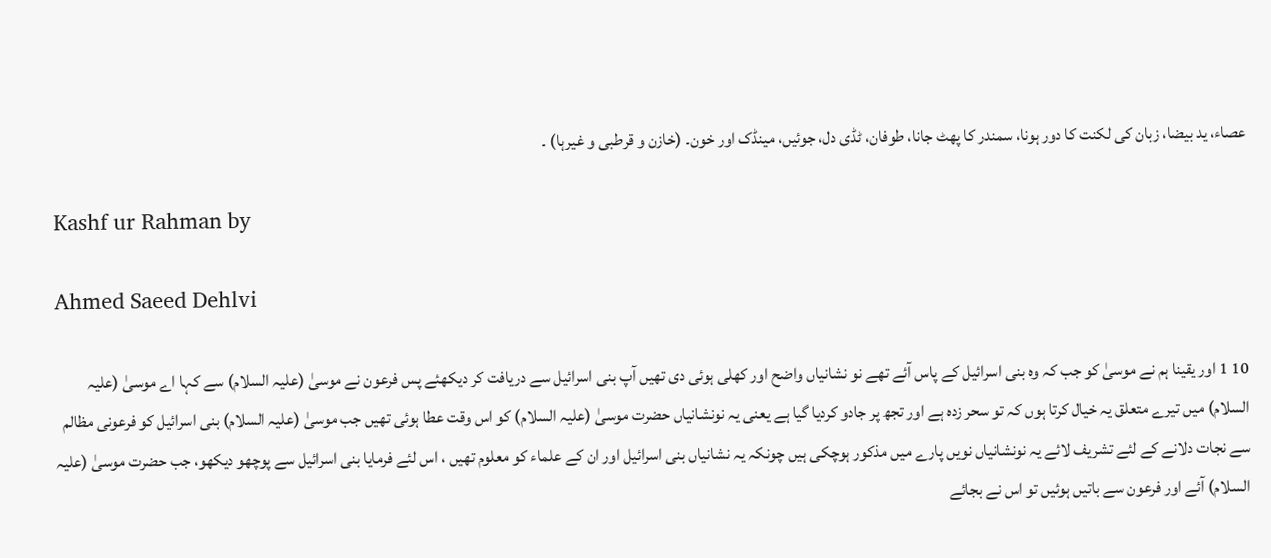عصاء، ید بیضا، زبان کی لکنت کا دور ہونا، سمندر کا پھٹ جانا، طوفان، ٹڈی دل، جوئیں، مینڈک اور خون۔ (خازن و قرطبی و غیرہا) ۔

Kashf ur Rahman by

Ahmed Saeed Dehlvi

10 1 اور یقینا ہم نے موسیٰ کو جب کہ وہ بنی اسرائیل کے پاس آئے تھے نو نشانیاں واضح اور کھلی ہوئی دی تھیں آپ بنی اسرائیل سے دریافت کر دیکھئے پس فرعون نے موسیٰ (علیہ السلام) سے کہا اے موسیٰ (علیہ السلام) میں تیرے متعلق یہ خیال کرتا ہوں کہ تو سحر زدہ ہے اور تجھ پر جادو کردیا گیا ہے یعنی یہ نونشانیاں حضرت موسیٰ (علیہ السلام) کو اس وقت عطا ہوئی تھیں جب موسیٰ (علیہ السلام) بنی اسرائیل کو فرعونی مظالم سے نجات دلانے کے لئے تشریف لائے یہ نونشانیاں نویں پارے میں مذکور ہوچکی ہیں چونکہ یہ نشانیاں بنی اسرائیل اور ان کے علماء کو معلوم تھیں ، اس لئے فرمایا بنی اسرائیل سے پوچھو دیکھو، جب حضرت موسیٰ (علیہ السلام) آئے اور فرعون سے باتیں ہوئیں تو اس نے بجائے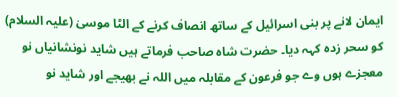ایمان لانے پر بنی اسرائیل کے ساتھ انصاف کرنے کے الٹا موسیٰ (علیہ السلام) کو سحر زدہ کہہ دیا۔ حضرت شاہ صاحب فرماتے ہیں شاید نونشانیاں نو معجزے ہوں وے جو فرعون کے مقابلہ میں اللہ نے بھیجے اور شاید نو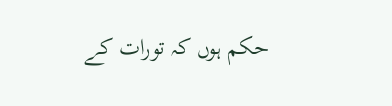حکم ہوں کہ تورات کے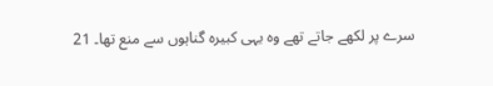سرے پر لکھے جاتے تھے وہ یہی کبیرہ گناہوں سے منع تھا۔ 21